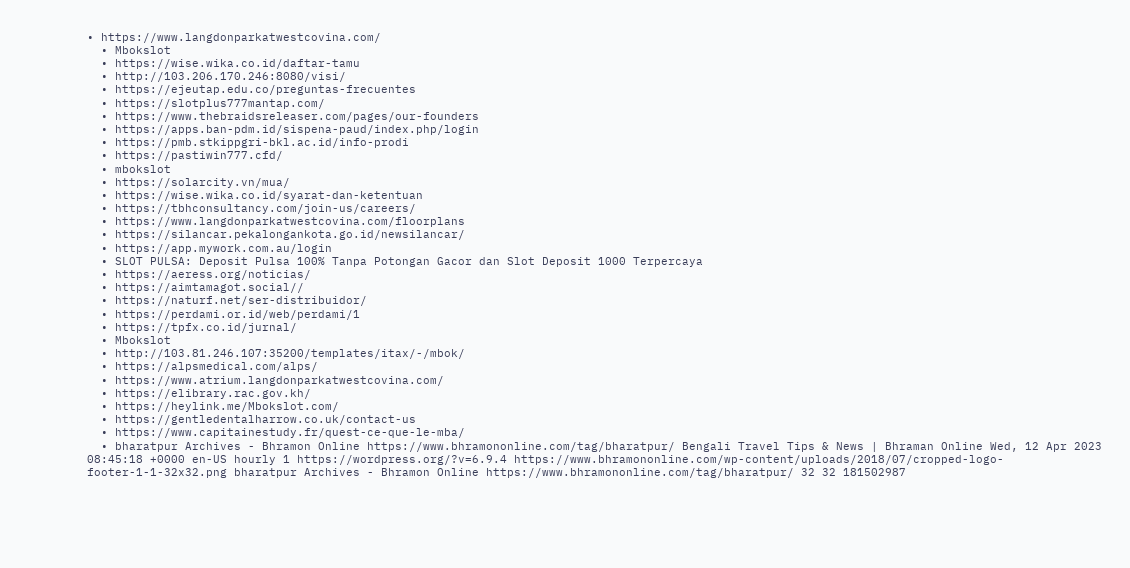• https://www.langdonparkatwestcovina.com/
  • Mbokslot
  • https://wise.wika.co.id/daftar-tamu
  • http://103.206.170.246:8080/visi/
  • https://ejeutap.edu.co/preguntas-frecuentes
  • https://slotplus777mantap.com/
  • https://www.thebraidsreleaser.com/pages/our-founders
  • https://apps.ban-pdm.id/sispena-paud/index.php/login
  • https://pmb.stkippgri-bkl.ac.id/info-prodi
  • https://pastiwin777.cfd/
  • mbokslot
  • https://solarcity.vn/mua/
  • https://wise.wika.co.id/syarat-dan-ketentuan
  • https://tbhconsultancy.com/join-us/careers/
  • https://www.langdonparkatwestcovina.com/floorplans
  • https://silancar.pekalongankota.go.id/newsilancar/
  • https://app.mywork.com.au/login
  • SLOT PULSA: Deposit Pulsa 100% Tanpa Potongan Gacor dan Slot Deposit 1000 Terpercaya
  • https://aeress.org/noticias/
  • https://aimtamagot.social//
  • https://naturf.net/ser-distribuidor/
  • https://perdami.or.id/web/perdami/1
  • https://tpfx.co.id/jurnal/
  • Mbokslot
  • http://103.81.246.107:35200/templates/itax/-/mbok/
  • https://alpsmedical.com/alps/
  • https://www.atrium.langdonparkatwestcovina.com/
  • https://elibrary.rac.gov.kh/
  • https://heylink.me/Mbokslot.com/
  • https://gentledentalharrow.co.uk/contact-us
  • https://www.capitainestudy.fr/quest-ce-que-le-mba/
  • bharatpur Archives - Bhramon Online https://www.bhramononline.com/tag/bharatpur/ Bengali Travel Tips & News | Bhraman Online Wed, 12 Apr 2023 08:45:18 +0000 en-US hourly 1 https://wordpress.org/?v=6.9.4 https://www.bhramononline.com/wp-content/uploads/2018/07/cropped-logo-footer-1-1-32x32.png bharatpur Archives - Bhramon Online https://www.bhramononline.com/tag/bharatpur/ 32 32 181502987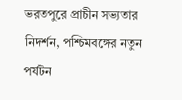ভরতপুরে প্রাচীন সভ্যতার নিদর্শন, পশ্চিমবঙ্গের নতুন পর্যটন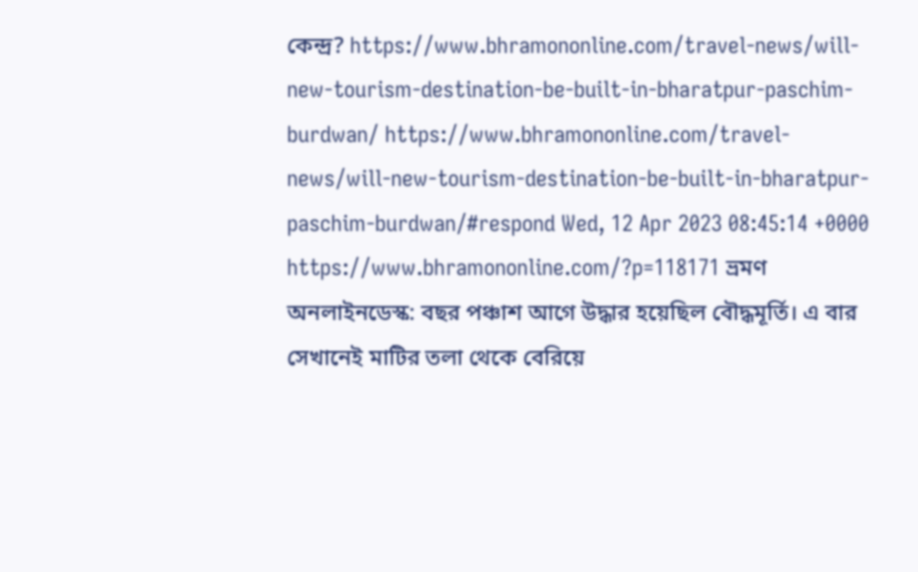কেন্দ্র? https://www.bhramononline.com/travel-news/will-new-tourism-destination-be-built-in-bharatpur-paschim-burdwan/ https://www.bhramononline.com/travel-news/will-new-tourism-destination-be-built-in-bharatpur-paschim-burdwan/#respond Wed, 12 Apr 2023 08:45:14 +0000 https://www.bhramononline.com/?p=118171 ভ্রমণ অনলাইনডেস্ক: বছর পঞ্চাশ আগে উদ্ধার হয়েছিল বৌদ্ধমূর্তি। এ বার সেখানেই মাটির তলা থেকে বেরিয়ে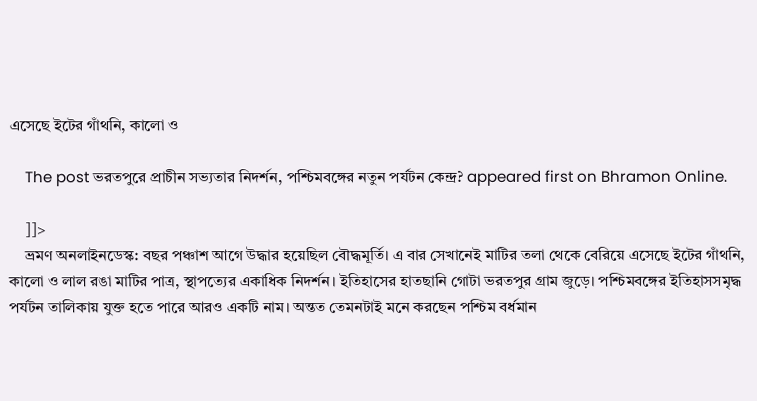এসেছে ইটের গাঁথনি, কালো ও

    The post ভরতপুরে প্রাচীন সভ্যতার নিদর্শন, পশ্চিমবঙ্গের নতুন পর্যটন কেন্দ্র? appeared first on Bhramon Online.

    ]]>
    ভ্রমণ অনলাইনডেস্ক: বছর পঞ্চাশ আগে উদ্ধার হয়েছিল বৌদ্ধমূর্তি। এ বার সেখানেই মাটির তলা থেকে বেরিয়ে এসেছে ইটের গাঁথনি, কালো ও লাল রঙা মাটির পাত্র, স্থাপত্যের একাধিক নিদর্শন। ইতিহাসের হাতছানি গোটা ভরতপুর গ্রাম জুড়ে। পশ্চিমবঙ্গের ইতিহাসসমৃদ্ধ পর্যটন তালিকায় যুক্ত হতে পারে আরও একটি নাম। অন্তত তেমনটাই মনে করছেন পশ্চিম বর্ধমান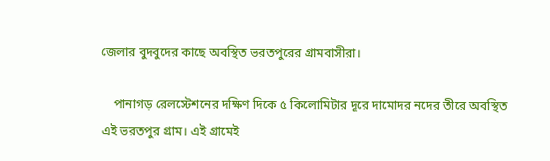জেলার বুদবুদের কাছে অবস্থিত ভরতপুরের গ্রামবাসীরা।

    পানাগড় রেলস্টেশনের দক্ষিণ দিকে ৫ কিলোমিটার দূরে দামোদর নদের তীরে অবস্থিত এই ভরতপুর গ্রাম। এই গ্রামেই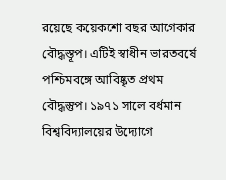রয়েছে কয়েকশো বছর আগেকার বৌদ্ধস্তূপ। এটিই স্বাধীন ভারতবর্ষে পশ্চিমবঙ্গে আবিষ্কৃত প্রথম বৌদ্ধস্তুপ। ১৯৭১ সালে বর্ধমান বিশ্ববিদ্যালয়ের উদ্যোগে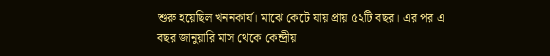শুরু হয়েছিল খননকার্য। মাঝে কেটে যায় প্রায় ৫২টি বছর। এর পর এ বছর জানুয়ারি মাস থেকে কেন্দ্রীয়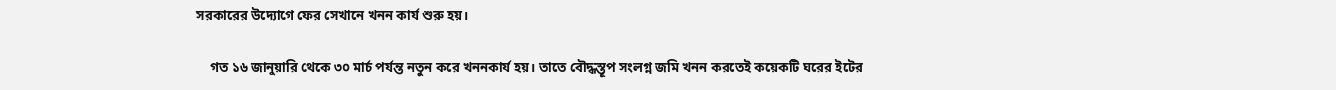সরকারের উদ্যোগে ফের সেখানে খনন কার্য শুরু হয়।

    গত ১৬ জানুয়ারি থেকে ৩০ মার্চ পর্যন্ত নতুন করে খননকার্য হয়। তাতে বৌদ্ধস্তূপ সংলগ্ন জমি খনন করতেই কয়েকটি ঘরের ইটের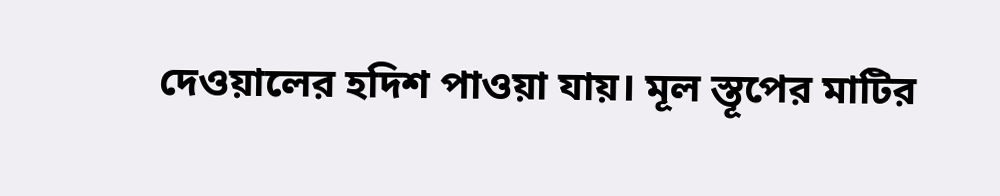দেওয়ালের হদিশ পাওয়া যায়। মূল স্তূপের মাটির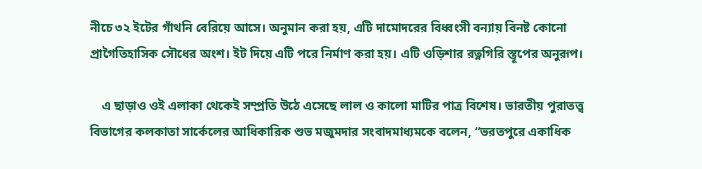নীচে ৩২ ইটের গাঁথনি বেরিয়ে আসে। অনুমান করা হয়, এটি দামোদরের বিধ্বংসী বন্যায় বিনষ্ট কোনো প্রাগৈতিহাসিক সৌধের অংশ। ইট দিয়ে এটি পরে নির্মাণ করা হয়। এটি ওড়িশার রত্নগিরি স্তূপের অনুরূপ।

    এ ছাড়াও ওই এলাকা থেকেই সম্প্রতি উঠে এসেছে লাল ও কালো মাটির পাত্র বিশেষ। ভারতীয় পুরাতত্ত্ব বিভাগের কলকাতা সার্কেলের আধিকারিক শুভ মজুমদার সংবাদমাধ্যমকে বলেন, “ভরতপুরে একাধিক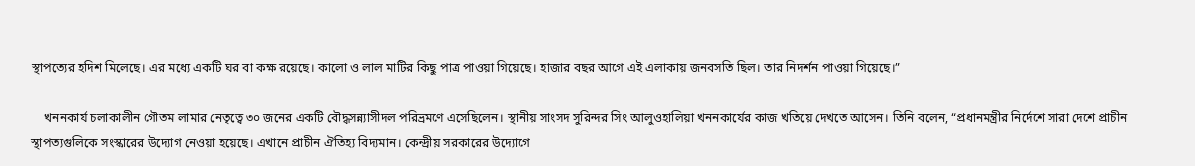স্থাপত্যের হদিশ মিলেছে। এর মধ্যে একটি ঘর বা কক্ষ রয়েছে। কালো ও লাল মাটির কিছু পাত্র পাওয়া গিয়েছে। হাজার বছর আগে এই এলাকায় জনবসতি ছিল। তার নিদর্শন পাওয়া গিয়েছে।”

    খননকার্য চলাকালীন গৌতম লামার নেতৃত্বে ৩০ জনের একটি বৌদ্ধসন্ন্যাসীদল পরিভ্রমণে এসেছিলেন। স্থানীয় সাংসদ সুরিন্দর সিং আলুওহালিয়া খননকার্যের কাজ খতিয়ে দেখতে আসেন। তিনি বলেন, “প্রধানমন্ত্রীর নির্দেশে সারা দেশে প্রাচীন স্থাপত্যগুলিকে সংস্কারের উদ্যোগ নেওয়া হয়েছে। এখানে প্রাচীন ঐতিহ্য বিদ্যমান। কেন্দ্রীয় সরকারের উদ্যোগে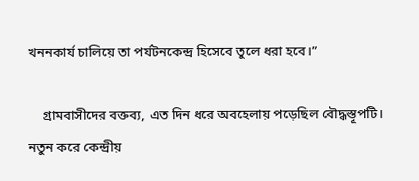খননকার্য চালিয়ে তা পর্যটনকেন্দ্র হিসেবে তুলে ধরা হবে।”

    গ্রামবাসীদের বক্তব্য, এত দিন ধরে অবহেলায় পড়েছিল বৌদ্ধস্তূপটি। নতুন করে কেন্দ্রীয়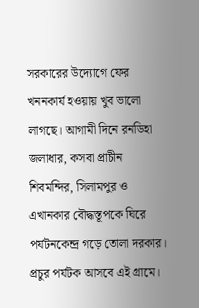সরকারের উদ্যোগে ফের খননকার্য হওয়ায় খুব ভালো লাগছে। আগামী দিনে রনডিহা জলাধার, কসবা প্রাচীন শিবমন্দির, সিলামপুর ও এখানকার বৌদ্ধস্তূপকে ঘিরে পর্যটনকেন্দ্র গড়ে তোলা দরকার। প্রচুর পর্যটক আসবে এই গ্রামে।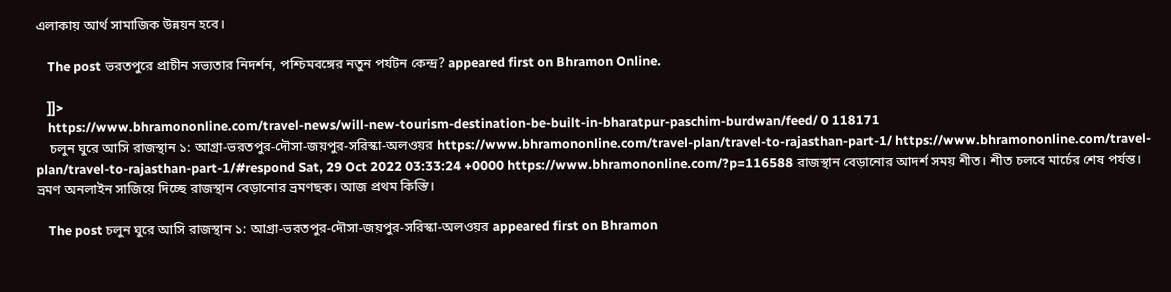এলাকায় আর্থ সামাজিক উন্নয়ন হবে।

    The post ভরতপুরে প্রাচীন সভ্যতার নিদর্শন, পশ্চিমবঙ্গের নতুন পর্যটন কেন্দ্র? appeared first on Bhramon Online.

    ]]>
    https://www.bhramononline.com/travel-news/will-new-tourism-destination-be-built-in-bharatpur-paschim-burdwan/feed/ 0 118171
    চলুন ঘুরে আসি রাজস্থান ১: আগ্রা-ভরতপুর-দৌসা-জয়পুর-সরিস্কা-অলওয়র https://www.bhramononline.com/travel-plan/travel-to-rajasthan-part-1/ https://www.bhramononline.com/travel-plan/travel-to-rajasthan-part-1/#respond Sat, 29 Oct 2022 03:33:24 +0000 https://www.bhramononline.com/?p=116588 রাজস্থান বেড়ানোর আদর্শ সময় শীত। শীত চলবে মার্চের শেষ পর্যন্ত। ভ্রমণ অনলাইন সাজিয়ে দিচ্ছে রাজস্থান বেড়ানোর ভ্রমণছক। আজ প্রথম কিস্তি।

    The post চলুন ঘুরে আসি রাজস্থান ১: আগ্রা-ভরতপুর-দৌসা-জয়পুর-সরিস্কা-অলওয়র appeared first on Bhramon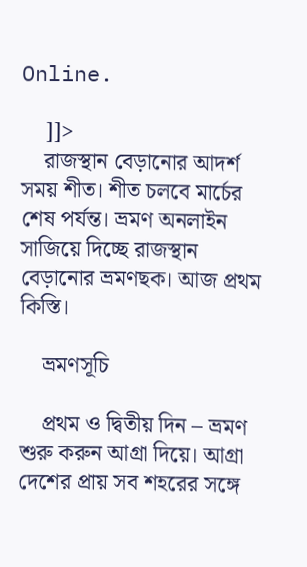Online.

    ]]>
    রাজস্থান বেড়ানোর আদর্শ সময় শীত। শীত চলবে মার্চের শেষ পর্যন্ত। ভ্রমণ অনলাইন সাজিয়ে দিচ্ছে রাজস্থান বেড়ানোর ভ্রমণছক। আজ প্রথম কিস্তি।

    ভ্রমণসূচি

    প্রথম ও দ্বিতীয় দিন – ভ্রমণ শুরু করুন আগ্রা দিয়ে। আগ্রা দেশের প্রায় সব শহরের সঙ্গে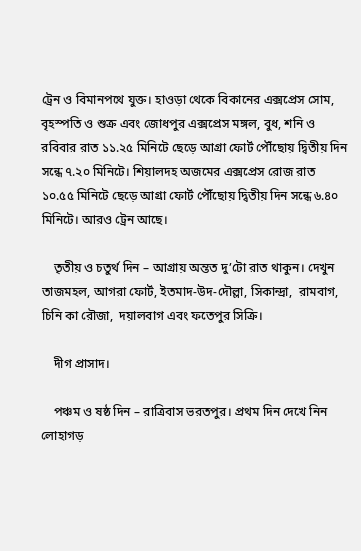ট্রেন ও বিমানপথে যুক্ত। হাওড়া থেকে বিকানের এক্সপ্রেস সোম, বৃহস্পতি ও শুক্র এবং জোধপুর এক্সপ্রেস মঙ্গল, বুধ, শনি ও রবিবার রাত ১১.২৫ মিনিটে ছেড়ে আগ্রা ফোর্ট পৌঁছোয় দ্বিতীয় দিন সন্ধে ৭.২০ মিনিটে। শিয়ালদহ অজমের এক্সপ্রেস রোজ রাত ১০.৫৫ মিনিটে ছেড়ে আগ্রা ফোর্ট পৌঁছোয় দ্বিতীয় দিন সন্ধে ৬.৪০ মিনিটে। আরও ট্রেন আছে।

    তৃতীয় ও চতুর্থ দিন – আগ্রায় অন্তত দু’টো রাত থাকুন। দেখুন তাজমহল, আগরা ফোর্ট, ইতমাদ-উদ-দৌল্লা, সিকান্দ্রা,  রামবাগ,  চিনি কা রৌজা,  দয়ালবাগ এবং ফতেপুর সিক্রি।

    দীগ প্রাসাদ।

    পঞ্চম ও ষষ্ঠ দিন – রাত্রিবাস ভরতপুর। প্রথম দিন দেখে নিন লোহাগড়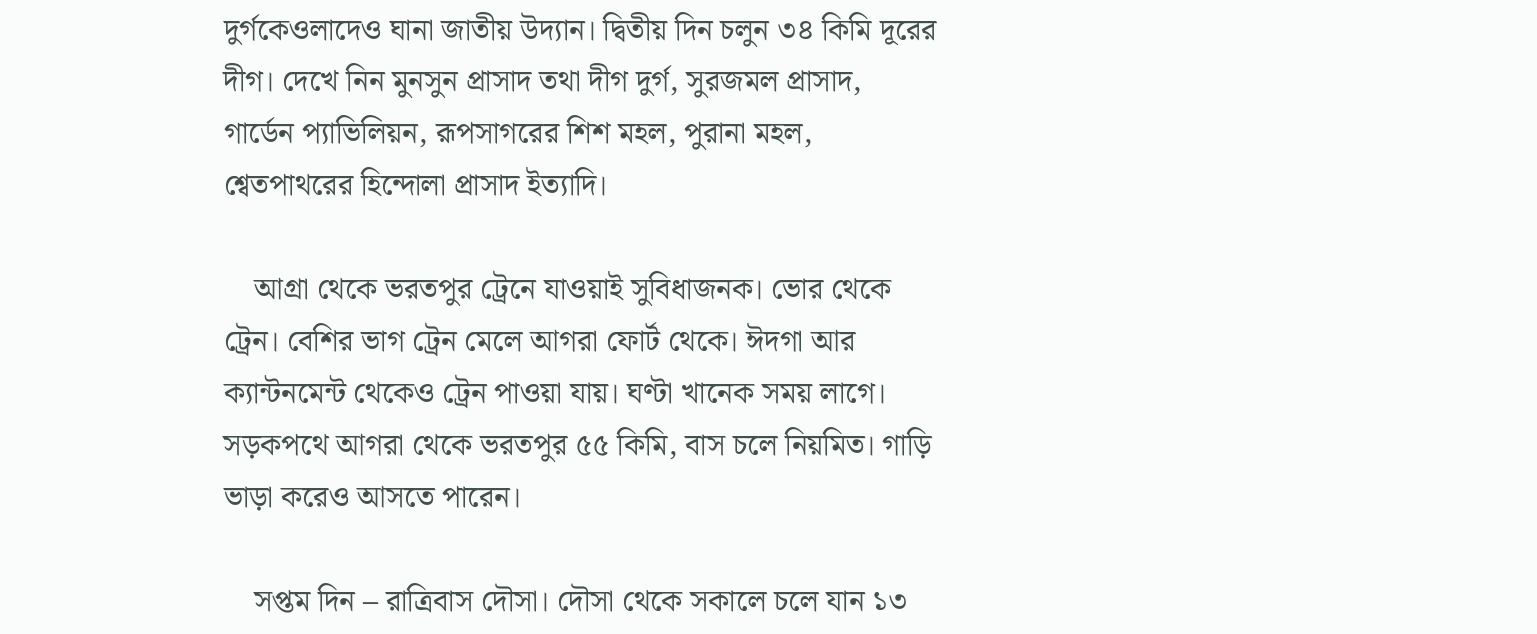দুর্গকেওলাদেও ঘানা জাতীয় উদ্যান। দ্বিতীয় দিন চলুন ৩৪ কিমি দূরের দীগ। দেখে নিন মুনসুন প্রাসাদ তথা দীগ দুর্গ, সুরজমল প্রাসাদ, গার্ডেন প্যাভিলিয়ন, রূপসাগরের শিশ মহল, পুরানা মহল, শ্বেতপাথরের হিন্দোলা প্রাসাদ ইত্যাদি।

    আগ্রা থেকে ভরতপুর ট্রেনে যাওয়াই সুবিধাজনক। ভোর থেকে ট্রেন। বেশির ভাগ ট্রেন মেলে আগরা ফোর্ট থেকে। ঈদগা আর ক্যান্টনমেন্ট থেকেও ট্রেন পাওয়া যায়। ঘণ্টা খানেক সময় লাগে। সড়কপথে আগরা থেকে ভরতপুর ৫৫ কিমি, বাস চলে নিয়মিত। গাড়ি ভাড়া করেও আসতে পারেন।

    সপ্তম দিন – রাত্রিবাস দৌসা। দৌসা থেকে সকালে চলে যান ১৩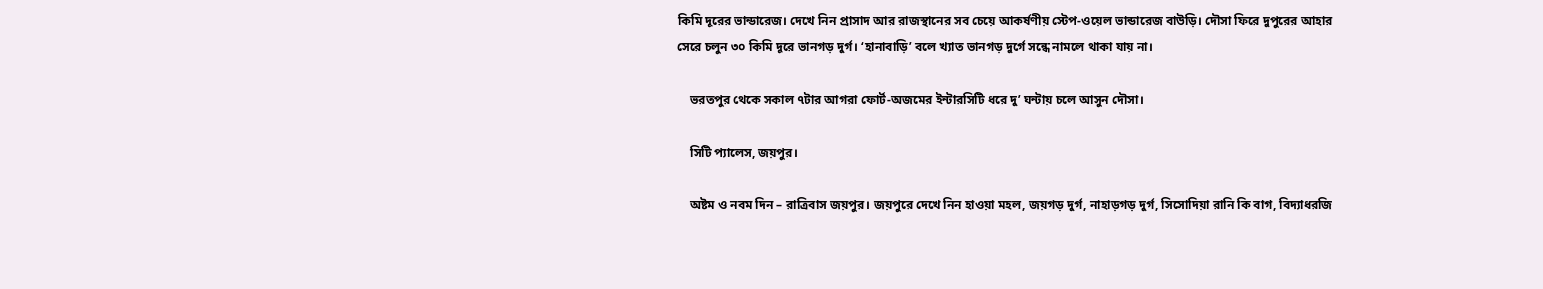কিমি দূরের ভান্ডারেজ। দেখে নিন প্রাসাদ আর রাজস্থানের সব চেয়ে আকর্ষণীয় স্টেপ-ওয়েল ভান্ডারেজ বাউড়ি। দৌসা ফিরে দুপুরের আহার সেরে চলুন ৩০ কিমি দূরে ভানগড় দুর্গ। ‘হানাবাড়ি’ বলে খ্যাত ভানগড় দুর্গে সন্ধে নামলে থাকা যায় না।

    ভরতপুর থেকে সকাল ৭টার আগরা ফোর্ট-অজমের ইন্টারসিটি ধরে দু’ ঘন্টায় চলে আসুন দৌসা।

    সিটি প্যালেস, জয়পুর।

    অষ্টম ও নবম দিন – রাত্রিবাস জয়পুর। জয়পুরে দেখে নিন হাওয়া মহল, জয়গড় দুর্গ, নাহাড়গড় দুর্গ, সিসোদিয়া রানি কি বাগ, বিদ্যাধরজি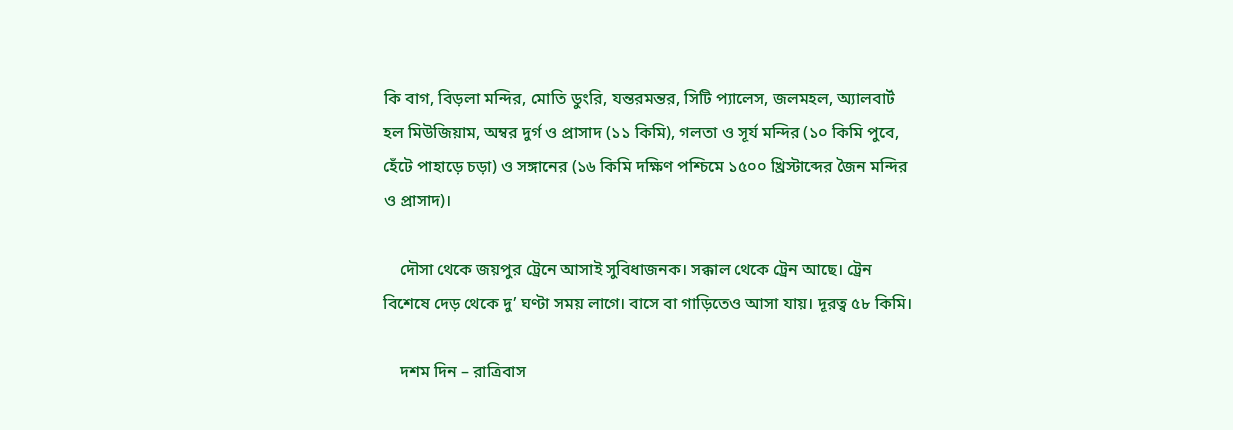কি বাগ, বিড়লা মন্দির, মোতি ডুংরি, যন্তরমন্তর, সিটি প্যালেস, জলমহল, অ্যালবার্ট হল মিউজিয়াম, অম্বর দুর্গ ও প্রাসাদ (১১ কিমি), গলতা ও সূর্য মন্দির (১০ কিমি পুবে, হেঁটে পাহাড়ে চড়া) ও সঙ্গানের (১৬ কিমি দক্ষিণ পশ্চিমে ১৫০০ খ্রিস্টাব্দের জৈন মন্দির ও প্রাসাদ)।

    দৌসা থেকে জয়পুর ট্রেনে আসাই সুবিধাজনক। সক্কাল থেকে ট্রেন আছে। ট্রেন বিশেষে দেড় থেকে দু’ ঘণ্টা সময় লাগে। বাসে বা গাড়িতেও আসা যায়। দূরত্ব ৫৮ কিমি।

    দশম দিন – রাত্রিবাস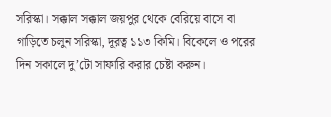সরিস্কা। সক্কাল সক্কাল জয়পুর থেকে বেরিয়ে বাসে বা গাড়িতে চলুন সরিস্কা, দূরত্ব ১১৩ কিমি। বিকেলে ও পরের দিন সকালে দু’টো সাফারি করার চেষ্টা করুন।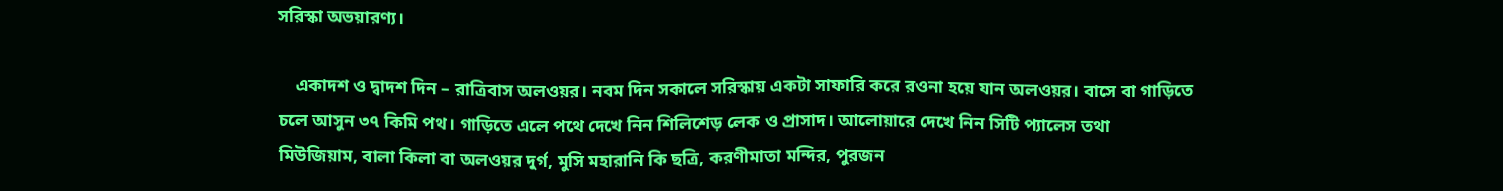সরিস্কা অভয়ারণ্য।

    একাদশ ও দ্বাদশ দিন – রাত্রিবাস অলওয়র। নবম দিন সকালে সরিস্কায় একটা সাফারি করে রওনা হয়ে যান অলওয়র। বাসে বা গাড়িতে চলে আসুন ৩৭ কিমি পথ। গাড়িতে এলে পথে দেখে নিন শিলিশেড় লেক ও প্রাসাদ। আলোয়ারে দেখে নিন সিটি প্যালেস তথা মিউজিয়াম, বালা কিলা বা অলওয়র দুর্গ, মুসি মহারানি কি ছত্রি, করণীমাতা মন্দির, পুরজন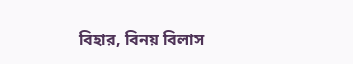বিহার, বিনয় বিলাস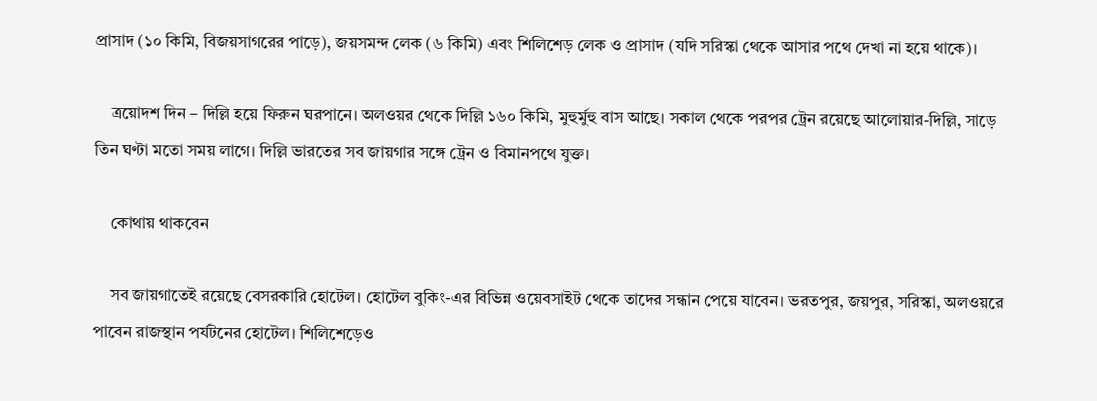প্রাসাদ (১০ কিমি, বিজয়সাগরের পাড়ে), জয়সমন্দ লেক (৬ কিমি) এবং শিলিশেড় লেক ও প্রাসাদ (যদি সরিস্কা থেকে আসার পথে দেখা না হয়ে থাকে)।

    ত্রয়োদশ দিন – দিল্লি হয়ে ফিরুন ঘরপানে। অলওয়র থেকে দিল্লি ১৬০ কিমি, মুহুর্মুহু বাস আছে। সকাল থেকে পরপর ট্রেন রয়েছে আলোয়ার-দিল্লি, সাড়ে তিন ঘণ্টা মতো সময় লাগে। দিল্লি ভারতের সব জায়গার সঙ্গে ট্রেন ও বিমানপথে যুক্ত।

    কোথায় থাকবেন

    সব জায়গাতেই রয়েছে বেসরকারি হোটেল। হোটেল বুকিং-এর বিভিন্ন ওয়েবসাইট থেকে তাদের সন্ধান পেয়ে যাবেন। ভরতপুর, জয়পুর, সরিস্কা, অলওয়রে পাবেন রাজস্থান পর্যটনের হোটেল। শিলিশেড়েও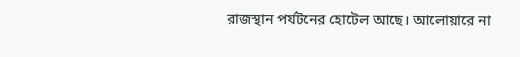রাজস্থান পর্যটনের হোটেল আছে। আলোয়ারে না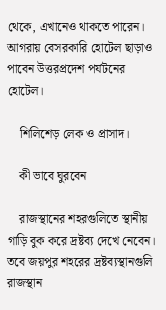থেকে, এখানেও থাকতে পারেন। আগরায় বেসরকারি হোটেল ছাড়াও পাবেন উত্তরপ্রদেশ পর্যটনের হোটেল।

    শিলিশেড় লেক ও প্রাসাদ।

    কী ভাবে ঘুরবেন

    রাজস্থানের শহরগুলিতে স্থানীয় গাড়ি বুক করে দ্রষ্টব্য দেখে নেবেন। তবে জয়পুর শহরের দ্রষ্টব্যস্থানগুলি রাজস্থান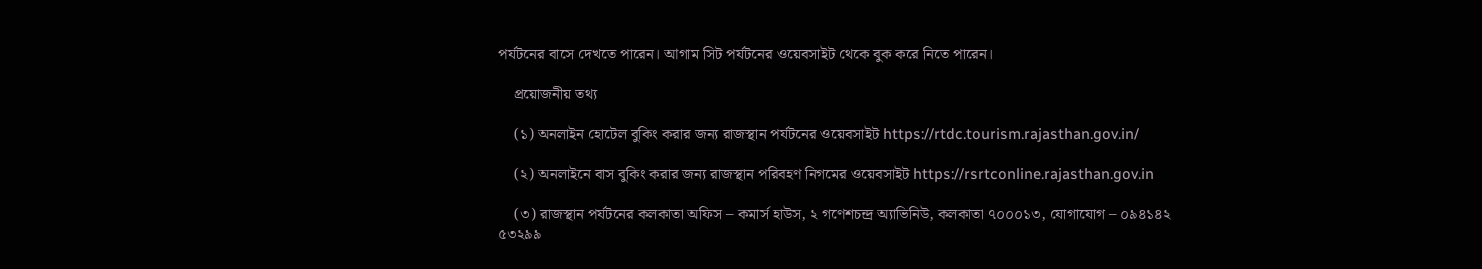পর্যটনের বাসে দেখতে পারেন। আগাম সিট পর্যটনের ওয়েবসাইট থেকে বুক করে নিতে পারেন।

    প্রয়োজনীয় তথ্য

    (১) অনলাইন হোটেল বুকিং করার জন্য রাজস্থান পর্যটনের ওয়েবসাইট https://rtdc.tourism.rajasthan.gov.in/

    (২) অনলাইনে বাস বুকিং করার জন্য রাজস্থান পরিবহণ নিগমের ওয়েবসাইট https://rsrtconline.rajasthan.gov.in

    (৩) রাজস্থান পর্যটনের কলকাতা অফিস – কমার্স হাউস, ২ গণেশচন্দ্র অ্যাভিনিউ, কলকাতা ৭০০০১৩, যোগাযোগ – ০৯৪১৪২ ৫৩২৯৯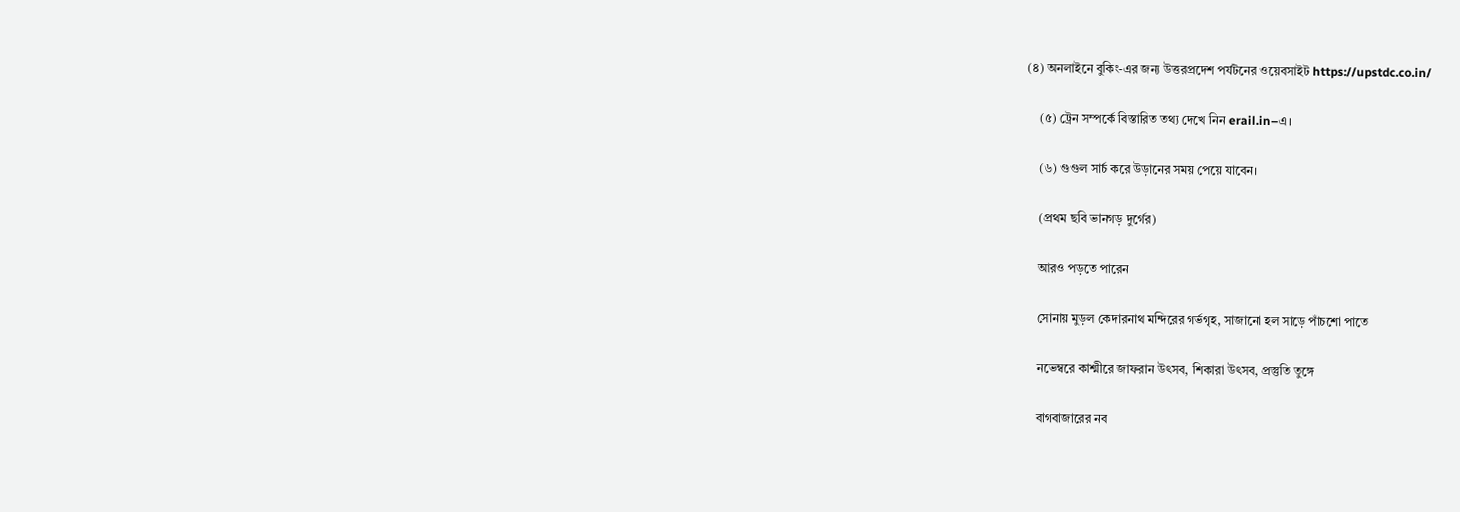(৪) অনলাইনে বুকিং-এর জন্য উত্তরপ্রদেশ পর্যটনের ওয়েবসাইট https://upstdc.co.in/

    (৫) ট্রেন সম্পর্কে বিস্তারিত তথ্য দেখে নিন erail.in–এ।

    (৬) গুগুল সার্চ করে উড়ানের সময় পেয়ে যাবেন।

    (প্রথম ছবি ভানগড় দুর্গের)

    আরও পড়তে পারেন

    সোনায় মুড়ল কেদারনাথ মন্দিরের গর্ভগৃহ, সাজানো হল সাড়ে পাঁচশো পাতে

    নভেম্বরে কাশ্মীরে জাফরান উৎসব, শিকারা উৎসব, প্রস্তুতি তুঙ্গে

    বাগবাজারের নব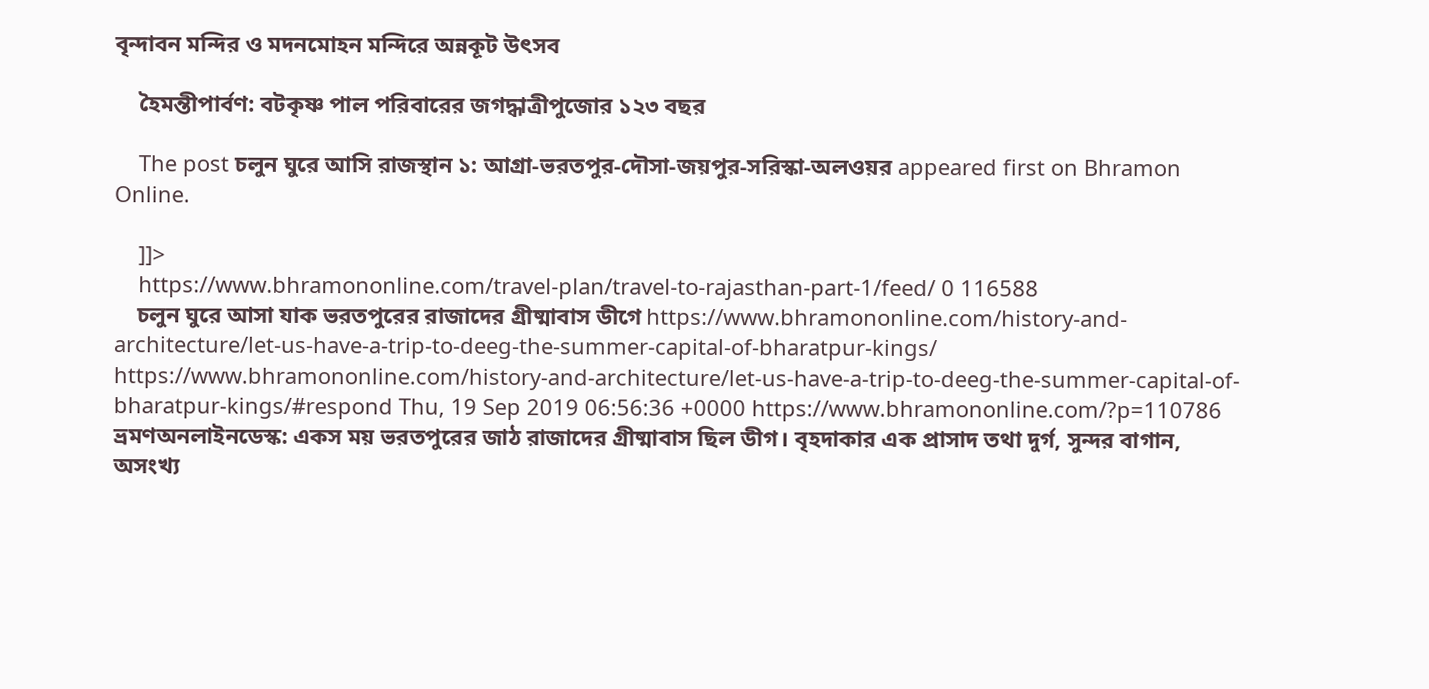বৃন্দাবন মন্দির ও মদনমোহন মন্দিরে অন্নকূট উৎসব

    হৈমন্তীপার্বণ: বটকৃষ্ণ পাল পরিবারের জগদ্ধাত্রীপুজোর ১২৩ বছর

    The post চলুন ঘুরে আসি রাজস্থান ১: আগ্রা-ভরতপুর-দৌসা-জয়পুর-সরিস্কা-অলওয়র appeared first on Bhramon Online.

    ]]>
    https://www.bhramononline.com/travel-plan/travel-to-rajasthan-part-1/feed/ 0 116588
    চলুন ঘুরে আসা যাক ভরতপুরের রাজাদের গ্রীষ্মাবাস ডীগে https://www.bhramononline.com/history-and-architecture/let-us-have-a-trip-to-deeg-the-summer-capital-of-bharatpur-kings/ https://www.bhramononline.com/history-and-architecture/let-us-have-a-trip-to-deeg-the-summer-capital-of-bharatpur-kings/#respond Thu, 19 Sep 2019 06:56:36 +0000 https://www.bhramononline.com/?p=110786 ভ্রমণঅনলাইনডেস্ক: একস ময় ভরতপুরের জাঠ রাজাদের গ্রীষ্মাবাস ছিল ডীগ। বৃহদাকার এক প্রাসাদ তথা দুর্গ, সুন্দর বাগান, অসংখ্য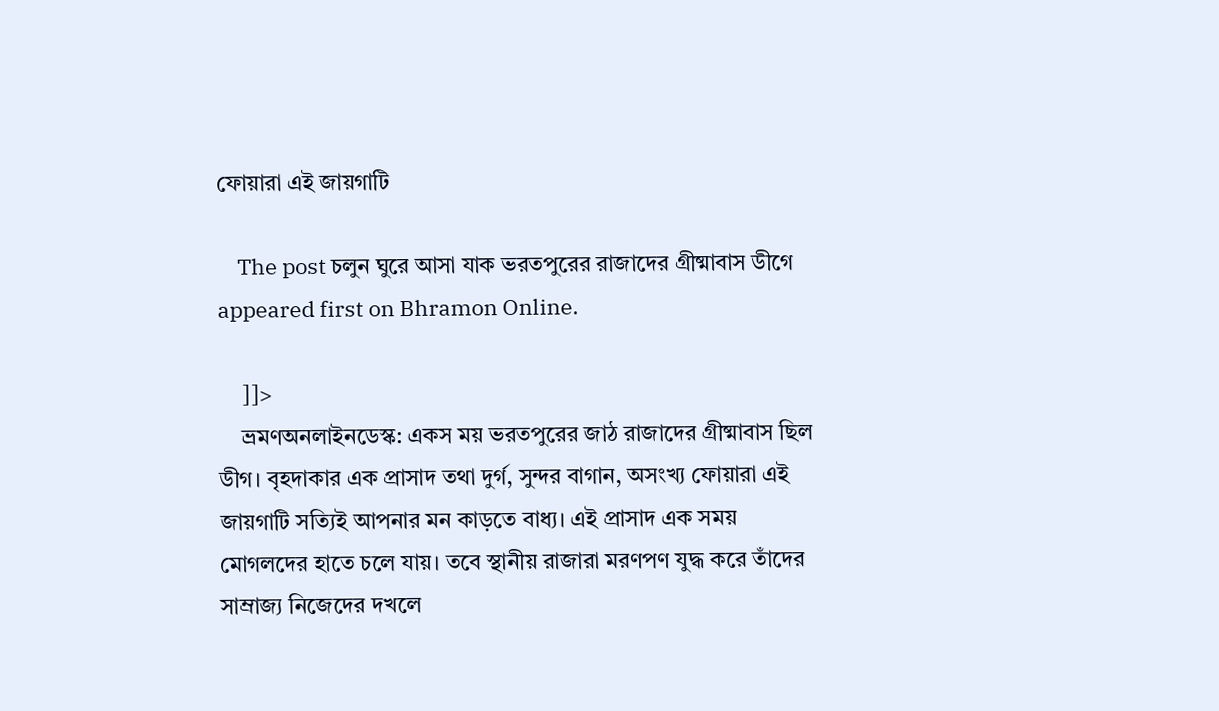ফোয়ারা এই জায়গাটি

    The post চলুন ঘুরে আসা যাক ভরতপুরের রাজাদের গ্রীষ্মাবাস ডীগে appeared first on Bhramon Online.

    ]]>
    ভ্রমণঅনলাইনডেস্ক: একস ময় ভরতপুরের জাঠ রাজাদের গ্রীষ্মাবাস ছিল ডীগ। বৃহদাকার এক প্রাসাদ তথা দুর্গ, সুন্দর বাগান, অসংখ্য ফোয়ারা এই জায়গাটি সত্যিই আপনার মন কাড়তে বাধ্য। এই প্রাসাদ এক সময় মোগলদের হাতে চলে যায়। তবে স্থানীয় রাজারা মরণপণ যুদ্ধ করে তাঁদের সাম্রাজ্য নিজেদের দখলে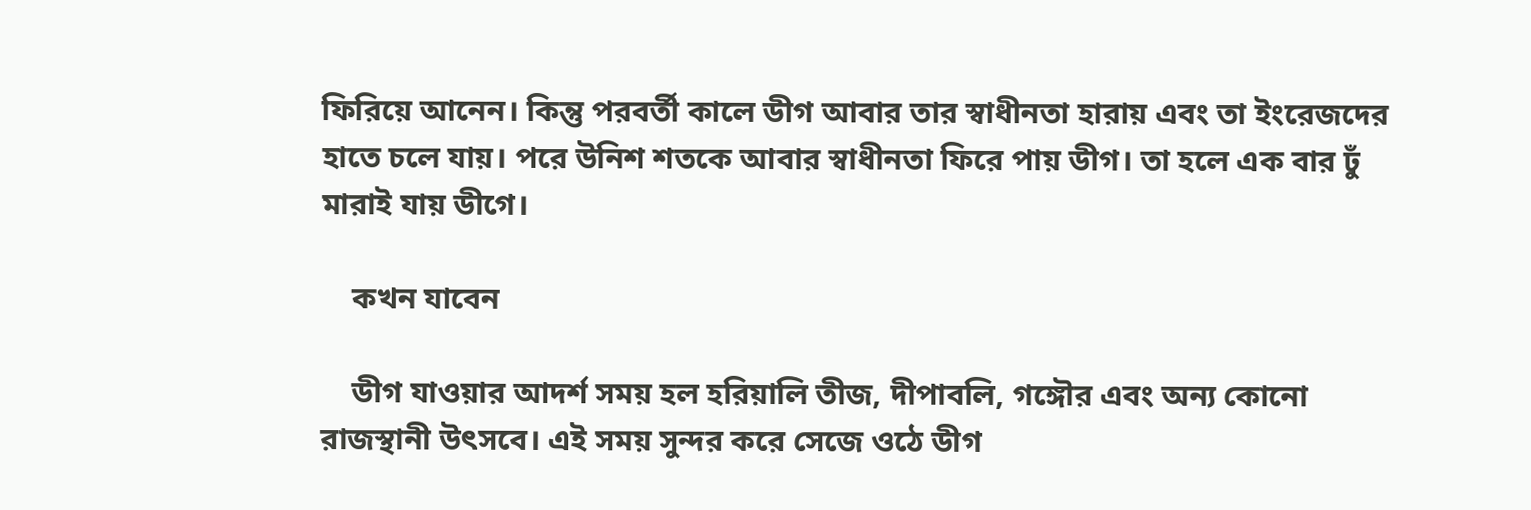ফিরিয়ে আনেন। কিন্তু পরবর্তী কালে ডীগ আবার তার স্বাধীনতা হারায় এবং তা ইংরেজদের হাতে চলে যায়। পরে উনিশ শতকে আবার স্বাধীনতা ফিরে পায় ডীগ। তা হলে এক বার ঢুঁ মারাই যায় ডীগে।

    কখন যাবেন

    ডীগ যাওয়ার আদর্শ সময় হল হরিয়ালি তীজ, দীপাবলি, গঙ্গৌর এবং অন্য কোনো রাজস্থানী উৎসবে। এই সময় সুন্দর করে সেজে ওঠে ডীগ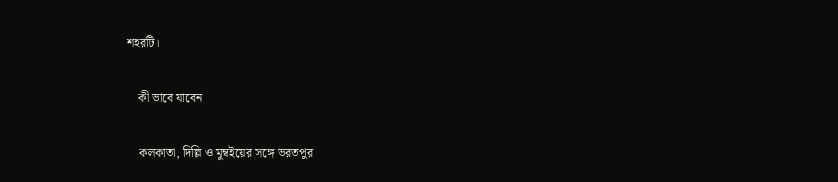শহরটি।

    কী ভাবে যাবেন

    কলকাতা, দিল্লি ও মুম্বইয়ের সঙ্গে ভরতপুর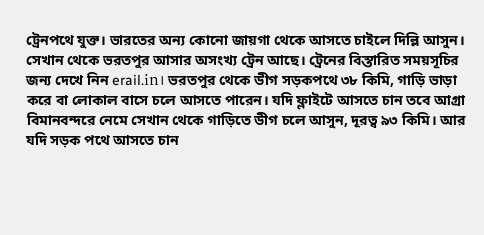ট্রেনপথে যুক্ত। ভারতের অন্য কোনো জায়গা থেকে আসতে চাইলে দিল্লি আসুন। সেখান থেকে ভরতপুর আসার অসংখ্য ট্রেন আছে। ট্রেনের বিস্তারিত সময়সূচির জন্য দেখে নিন erail.in। ভরতপুর থেকে ডীগ সড়কপথে ৩৮ কিমি, গাড়ি ভাড়া করে বা লোকাল বাসে চলে আসতে পারেন। যদি ফ্লাইটে আসতে চান তবে আগ্রা বিমানবন্দরে নেমে সেখান থেকে গাড়িতে ডীগ চলে আসুন, দূরত্ব ৯৩ কিমি। আর যদি সড়ক পথে আসতে চান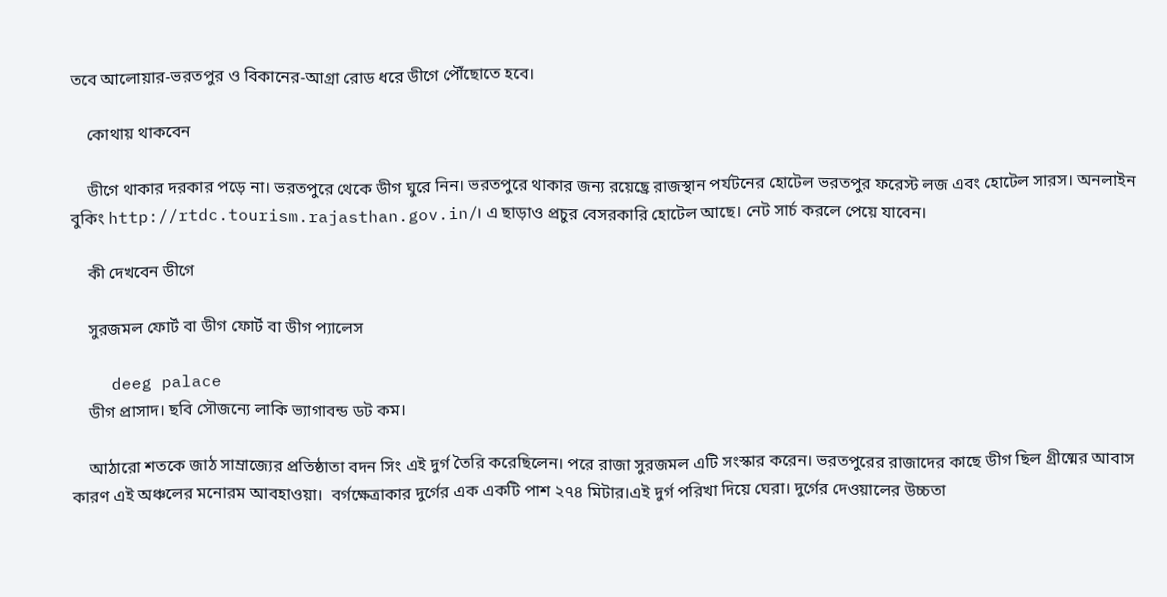তবে আলোয়ার-ভরতপুর ও বিকানের-আগ্রা রোড ধরে ডীগে পৌঁছোতে হবে।

    কোথায় থাকবেন

    ডীগে থাকার দরকার পড়ে না। ভরতপুরে থেকে ডীগ ঘুরে নিন। ভরতপুরে থাকার জন্য রয়েছ্রে রাজস্থান পর্যটনের হোটেল ভরতপুর ফরেস্ট লজ এবং হোটেল সারস। অনলাইন বুকিং http://rtdc.tourism.rajasthan.gov.in/। এ ছাড়াও প্রচুর বেসরকারি হোটেল আছে। নেট সার্চ করলে পেয়ে যাবেন।

    কী দেখবেন ডীগে

    সুরজমল ফোর্ট বা ডীগ ফোর্ট বা ডীগ প্যালেস

    deeg palace
    ডীগ প্রাসাদ। ছবি সৌজন্যে লাকি ভ্যাগাবন্ড ডট কম।

    আঠারো শতকে জাঠ সাম্রাজ্যের প্রতিষ্ঠাতা বদন সিং এই দুর্গ তৈরি করেছিলেন। পরে রাজা সুরজমল এটি সংস্কার করেন। ভরতপুরের রাজাদের কাছে ডীগ ছিল গ্রীষ্মের আবাস কারণ এই অঞ্চলের মনোরম আবহাওয়া।  বর্গক্ষেত্রাকার দুর্গের এক একটি পাশ ২৭৪ মিটার।এই দুর্গ পরিখা দিয়ে ঘেরা। দুর্গের দেওয়ালের উচ্চতা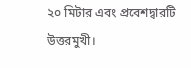২০ মিটার এবং প্রবেশদ্বারটি উত্তরমুখী।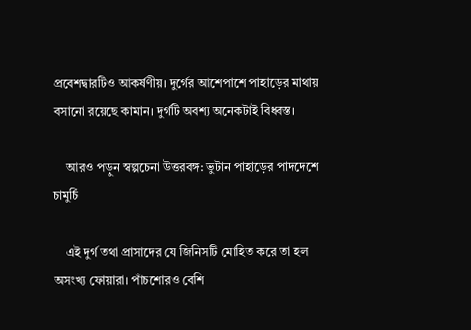প্রবেশদ্বারটিও আকর্ষণীয়। দুর্গের আশেপাশে পাহাড়ের মাথায় বসানো রয়েছে কামান। দুর্গটি অবশ্য অনেকটাই বিধ্বস্ত।

    আরও পড়ুন স্বল্পচেনা উত্তরবঙ্গ: ভুটান পাহাড়ের পাদদেশে চামুর্চি

    এই দুর্গ তথা প্রাসাদের যে জিনিসটি মোহিত করে তা হল অসংখ্য ফোয়ারা। পাঁচশোরও বেশি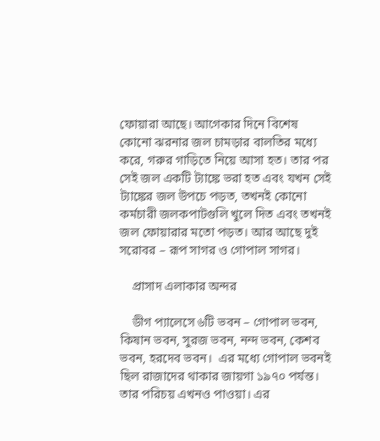ফোয়ারা আছে। আগেকার দিনে বিশেষ কোনো ঝরনার জল চামড়ার বালতির মধ্যে করে, গরুর গাড়িতে নিয়ে আসা হত। তার পর সেই জল একটি ট্যাঙ্কে ভরা হত এবং যখন সেই ট্যাঙ্কের জল উপচে পড়ত, তখনই কোনো কর্মচারী জলকপাটগুলি খুলে দিত এবং তখনই জল ফোয়ারার মতো পড়ত। আর আছে দুই সরোবর – রূপ সাগর ও গোপাল সাগর।

    প্রাসাদ এলাকার অন্দর

    ডীগ প্যালেসে ৬টি ভবন – গোপাল ভবন, কিষান ভবন, সুরজ ভবন, নন্দ ভবন, কেশব ভবন, হরদেব ভবন।  এর মধ্যে গোপাল ভবনই ছিল রাজাদের থাকার জায়গা ১৯৭০ পর্যন্ত। তার পরিচয় এখনও পাওয়া। এর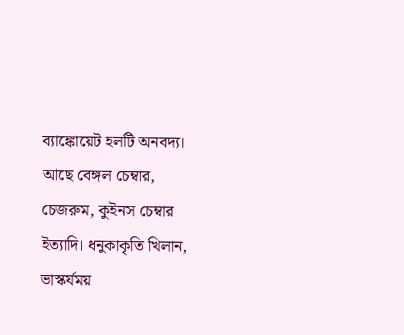ব্যাঙ্কোয়েট হলটি অনবদ্য। আছে বেঙ্গল চেম্বার, চেজরুম, কুইনস চেম্বার ইত্যাদি। ধনুকাকৃতি খিলান, ভাস্কর্যময়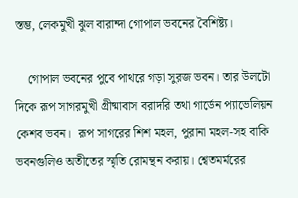স্তম্ভ, লেকমুখী ঝুল বারান্দা গোপাল ভবনের বৈশিষ্ট্য।

    গোপাল ভবনের পুবে পাথরে গড়া সুরজ ভবন। তার উলটো দিকে রূপ সাগরমুখী গ্রীষ্মাবাস বরাদরি তথা গার্ডেন প্যাভেলিয়ন কেশব ভবন।  রূপ সাগরের শিশ মহল, পুরানা মহল-সহ বাকি ভবনগুলিও অতীতের স্মৃতি রোমন্থন করায়। শ্বেতমর্মরের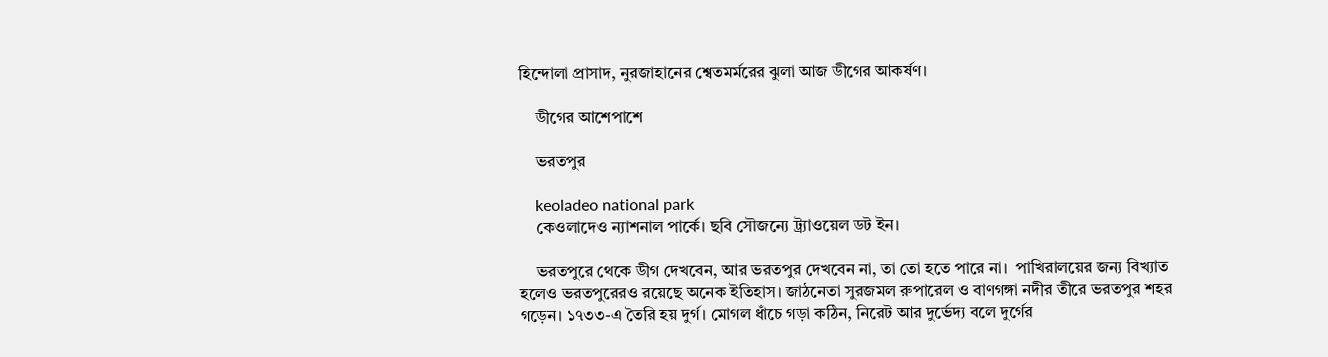হিন্দোলা প্রাসাদ, নুরজাহানের শ্বেতমর্মরের ঝুলা আজ ডীগের আকর্ষণ।

    ডীগের আশেপাশে

    ভরতপুর

    keoladeo national park
    কেওলাদেও ন্যাশনাল পার্কে। ছবি সৌজন্যে ট্র্যাওয়েল ডট ইন।

    ভরতপুরে থেকে ডীগ দেখবেন, আর ভরতপুর দেখবেন না, তা তো হতে পারে না।  পাখিরালয়ের জন্য বিখ্যাত হলেও ভরতপুরেরও রয়েছে অনেক ইতিহাস। জাঠনেতা সুরজমল রুপারেল ও বাণগঙ্গা নদীর তীরে ভরতপুর শহর গড়েন। ১৭৩৩-এ তৈরি হয় দুর্গ। মোগল ধাঁচে গড়া কঠিন, নিরেট আর দুর্ভেদ্য বলে দুর্গের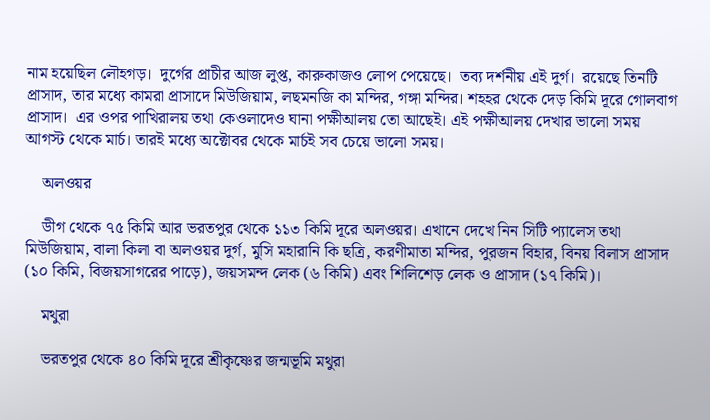নাম হয়েছিল লৌহগড়।  দুর্গের প্রাচীর আজ লুপ্ত, কারুকাজও লোপ পেয়েছে।  তব্য দর্শনীয় এই দুর্গ।  রয়েছে তিনটি প্রাসাদ, তার মধ্যে কামরা প্রাসাদে মিউজিয়াম, লছমনজি কা মন্দির, গঙ্গা মন্দির। শহহর থেকে দেড় কিমি দূরে গোলবাগ প্রাসাদ।  এর ওপর পাখিরালয় তথা কেওলাদেও ঘানা পক্ষীআলয় তো আছেই। এই পক্ষীআলয় দেখার ভালো সময় আগস্ট থেকে মার্চ। তারই মধ্যে অক্টোবর থেকে মার্চই সব চেয়ে ভালো সময়।

    অলওয়র

    ডীগ থেকে ৭৫ কিমি আর ভরতপুর থেকে ১১৩ কিমি দূরে অলওয়র। এখানে দেখে নিন সিটি প্যালেস তথা মিউজিয়াম, বালা কিলা বা অলওয়র দুর্গ, মুসি মহারানি কি ছত্রি, করণীমাতা মন্দির, পুরজন বিহার, বিনয় বিলাস প্রাসাদ (১০ কিমি, বিজয়সাগরের পাড়ে), জয়সমন্দ লেক (৬ কিমি) এবং শিলিশেড় লেক ও প্রাসাদ (১৭ কিমি)।

    মথুরা

    ভরতপুর থেকে ৪০ কিমি দূরে শ্রীকৃষ্ণের জন্মভূমি মথুরা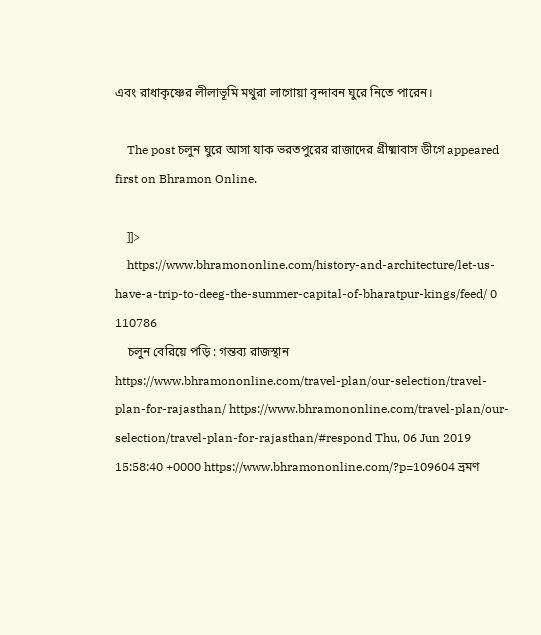এবং রাধাকৃষ্ণের লীলাভূমি মথুরা লাগোয়া বৃন্দাবন ঘুরে নিতে পারেন।

    The post চলুন ঘুরে আসা যাক ভরতপুরের রাজাদের গ্রীষ্মাবাস ডীগে appeared first on Bhramon Online.

    ]]>
    https://www.bhramononline.com/history-and-architecture/let-us-have-a-trip-to-deeg-the-summer-capital-of-bharatpur-kings/feed/ 0 110786
    চলুন বেরিয়ে পড়ি : গন্তব্য রাজস্থান https://www.bhramononline.com/travel-plan/our-selection/travel-plan-for-rajasthan/ https://www.bhramononline.com/travel-plan/our-selection/travel-plan-for-rajasthan/#respond Thu, 06 Jun 2019 15:58:40 +0000 https://www.bhramononline.com/?p=109604 ভ্রমণ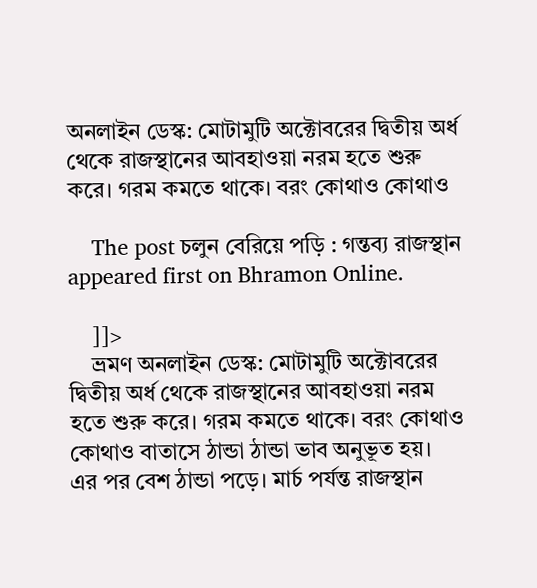অনলাইন ডেস্ক: মোটামুটি অক্টোবরের দ্বিতীয় অর্ধ থেকে রাজস্থানের আবহাওয়া নরম হতে শুরু করে। গরম কমতে থাকে। বরং কোথাও কোথাও

    The post চলুন বেরিয়ে পড়ি : গন্তব্য রাজস্থান appeared first on Bhramon Online.

    ]]>
    ভ্রমণ অনলাইন ডেস্ক: মোটামুটি অক্টোবরের দ্বিতীয় অর্ধ থেকে রাজস্থানের আবহাওয়া নরম হতে শুরু করে। গরম কমতে থাকে। বরং কোথাও কোথাও বাতাসে ঠান্ডা ঠান্ডা ভাব অনুভূত হয়।  এর পর বেশ ঠান্ডা পড়ে। মার্চ পর্যন্ত রাজস্থান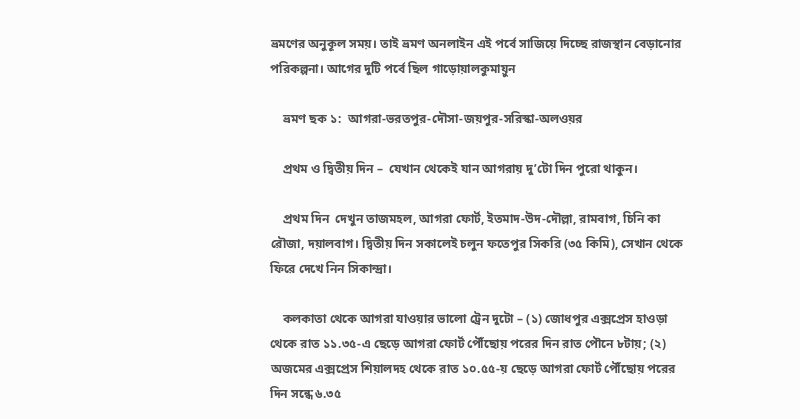ভ্রমণের অনুকূল সময়। তাই ভ্রমণ অনলাইন এই পর্বে সাজিয়ে দিচ্ছে রাজস্থান বেড়ানোর পরিকল্পনা। আগের দুটি পর্বে ছিল গাড়োয়ালকুমায়ুন

    ভ্রমণ ছক ১:  আগরা-ভরতপুর-দৌসা-জয়পুর-সরিস্কা-অলওয়র

    প্রথম ও দ্বিতীয় দিন –  যেখান থেকেই যান আগরায় দু’টো দিন পুরো থাকুন।

    প্রথম দিন  দেখুন তাজমহল, আগরা ফোর্ট, ইতমাদ-উদ-দৌল্লা, রামবাগ, চিনি কা রৌজা, দয়ালবাগ। দ্বিতীয় দিন সকালেই চলুন ফতেপুর সিকরি (৩৫ কিমি), সেখান থেকে ফিরে দেখে নিন সিকান্দ্রা।

    কলকাতা থেকে আগরা যাওয়ার ভালো ট্রেন দুটো – (১) জোধপুর এক্সপ্রেস হাওড়া থেকে রাত ১১.৩৫-এ ছেড়ে আগরা ফোর্ট পৌঁছোয় পরের দিন রাত পৌনে ৮টায়; (২) অজমের এক্সপ্রেস শিয়ালদহ থেকে রাত ১০.৫৫-য় ছেড়ে আগরা ফোর্ট পৌঁছোয় পরের দিন সন্ধে ৬.৩৫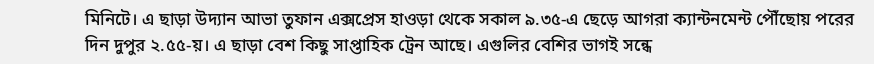মিনিটে। এ ছাড়া উদ্যান আভা তুফান এক্সপ্রেস হাওড়া থেকে সকাল ৯.৩৫-এ ছেড়ে আগরা ক্যান্টনমেন্ট পৌঁছোয় পরের দিন দুপুর ২.৫৫-য়। এ ছাড়া বেশ কিছু সাপ্তাহিক ট্রেন আছে। এগুলির বেশির ভাগই সন্ধে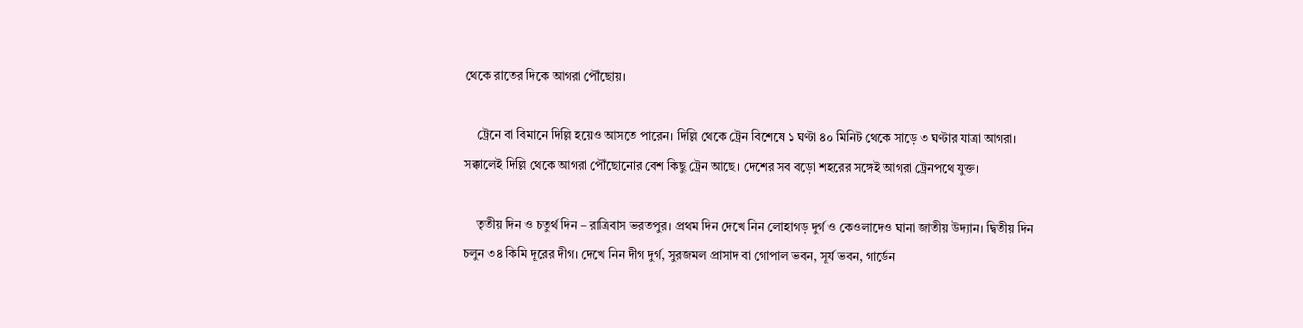থেকে রাতের দিকে আগরা পৌঁছোয়।

    ট্রেনে বা বিমানে দিল্লি হয়েও আসতে পারেন। দিল্লি থেকে ট্রেন বিশেষে ১ ঘণ্টা ৪০ মিনিট থেকে সাড়ে ৩ ঘণ্টার যাত্রা আগরা। সক্কালেই দিল্লি থেকে আগরা পৌঁছোনোর বেশ কিছু ট্রেন আছে। দেশের সব বড়ো শহরের সঙ্গেই আগরা ট্রেনপথে যুক্ত।

    তৃতীয় দিন ও চতুর্থ দিন – রাত্রিবাস ভরতপুর। প্রথম দিন দেখে নিন লোহাগড় দুর্গ ও কেওলাদেও ঘানা জাতীয় উদ্যান। দ্বিতীয় দিন চলুন ৩৪ কিমি দূরের দীগ। দেখে নিন দীগ দুর্গ, সুরজমল প্রাসাদ বা গোপাল ভবন, সূর্য ভবন, গার্ডেন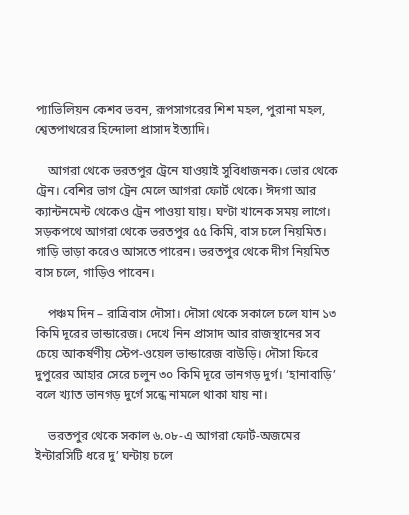প্যাভিলিয়ন কেশব ভবন, রূপসাগরের শিশ মহল, পুরানা মহল, শ্বেতপাথরের হিন্দোলা প্রাসাদ ইত্যাদি।

    আগরা থেকে ভরতপুর ট্রেনে যাওয়াই সুবিধাজনক। ভোর থেকে ট্রেন। বেশির ভাগ ট্রেন মেলে আগরা ফোর্ট থেকে। ঈদগা আর ক্যান্টনমেন্ট থেকেও ট্রেন পাওয়া যায়। ঘণ্টা খানেক সময় লাগে। সড়কপথে আগরা থেকে ভরতপুর ৫৫ কিমি, বাস চলে নিয়মিত। গাড়ি ভাড়া করেও আসতে পারেন। ভরতপুর থেকে দীগ নিয়মিত বাস চলে, গাড়িও পাবেন।

    পঞ্চম দিন – রাত্রিবাস দৌসা। দৌসা থেকে সকালে চলে যান ১৩ কিমি দূরের ভান্ডারেজ। দেখে নিন প্রাসাদ আর রাজস্থানের সব চেয়ে আকর্ষণীয় স্টেপ-ওয়েল ভান্ডারেজ বাউড়ি। দৌসা ফিরে দুপুরের আহার সেরে চলুন ৩০ কিমি দূরে ভানগড় দুর্গ। ‘হানাবাড়ি’ বলে খ্যাত ভানগড় দুর্গে সন্ধে নামলে থাকা যায় না।

    ভরতপুর থেকে সকাল ৬.০৮-এ আগরা ফোর্ট-অজমের ইন্টারসিটি ধরে দু’ ঘন্টায় চলে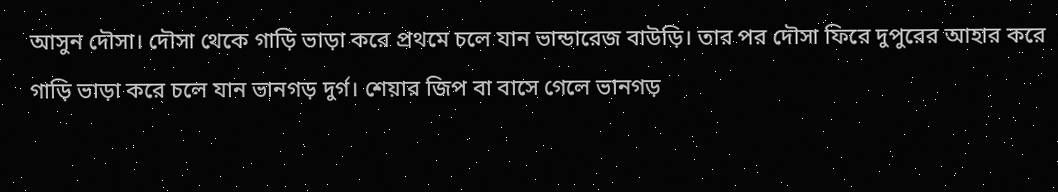আসুন দৌসা। দৌসা থেকে গাড়ি ভাড়া করে প্রথমে চলে যান ভান্ডারেজ বাউড়ি। তার পর দৌসা ফিরে দুপুরের আহার করে গাড়ি ভাড়া করে চলে যান ভানগড় দুর্গ। শেয়ার জিপ বা বাসে গেলে ভানগড়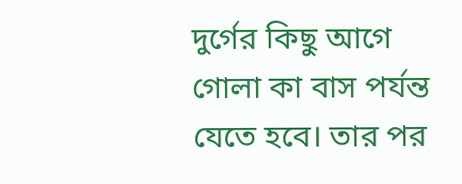দুর্গের কিছু আগে গোলা কা বাস পর্যন্ত যেতে হবে। তার পর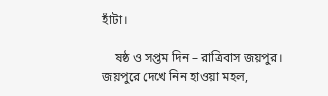হাঁটা।

    ষষ্ঠ ও সপ্তম দিন – রাত্রিবাস জয়পুর। জয়পুরে দেখে নিন হাওয়া মহল,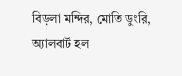বিড়লা মন্দির, মোতি ডুংরি, অ্যালবার্ট হল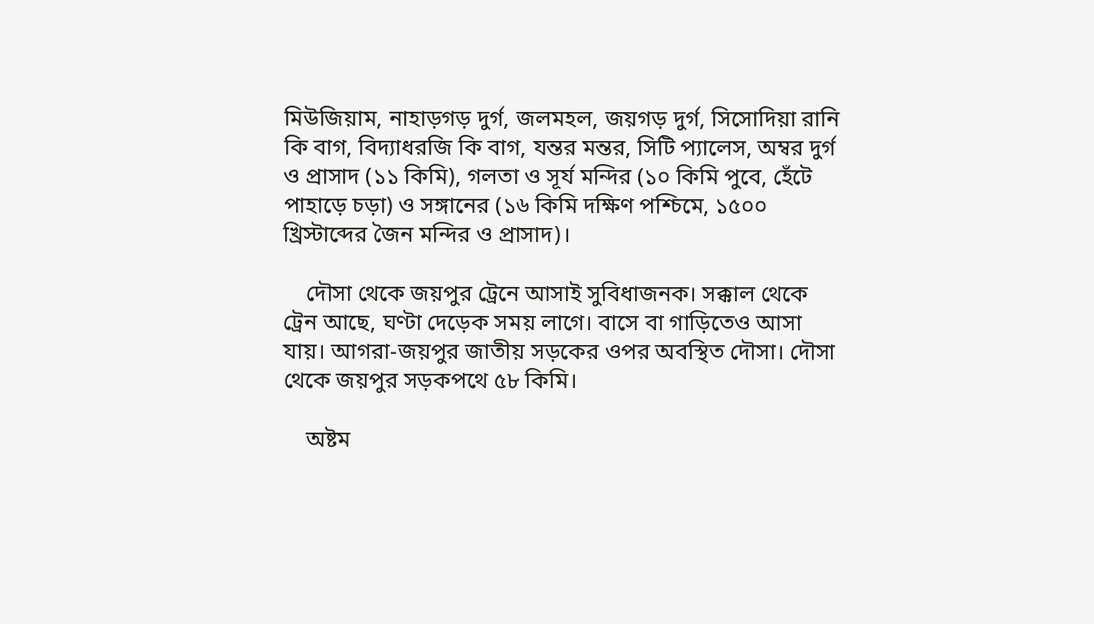মিউজিয়াম, নাহাড়গড় দুর্গ, জলমহল, জয়গড় দুর্গ, সিসোদিয়া রানি কি বাগ, বিদ্যাধরজি কি বাগ, যন্তর মন্তর, সিটি প্যালেস, অম্বর দুর্গ ও প্রাসাদ (১১ কিমি), গলতা ও সূর্য মন্দির (১০ কিমি পুবে, হেঁটে পাহাড়ে চড়া) ও সঙ্গানের (১৬ কিমি দক্ষিণ পশ্চিমে, ১৫০০ খ্রিস্টাব্দের জৈন মন্দির ও প্রাসাদ)।

    দৌসা থেকে জয়পুর ট্রেনে আসাই সুবিধাজনক। সক্কাল থেকে ট্রেন আছে, ঘণ্টা দেড়েক সময় লাগে। বাসে বা গাড়িতেও আসা যায়। আগরা-জয়পুর জাতীয় সড়কের ওপর অবস্থিত দৌসা। দৌসা থেকে জয়পুর সড়কপথে ৫৮ কিমি।

    অষ্টম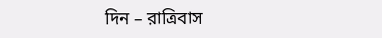দিন – রাত্রিবাস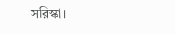সরিস্কা।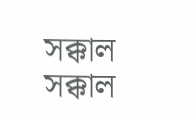সক্কাল সক্কাল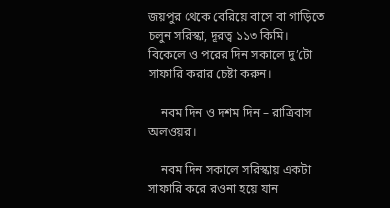জয়পুর থেকে বেরিয়ে বাসে বা গাড়িতে চলুন সরিস্কা, দূরত্ব ১১৩ কিমি। বিকেলে ও পরের দিন সকালে দু’টো সাফারি করার চেষ্টা করুন।

    নবম দিন ও দশম দিন – রাত্রিবাস অলওয়র।

    নবম দিন সকালে সরিস্কায় একটা সাফারি করে রওনা হয়ে যান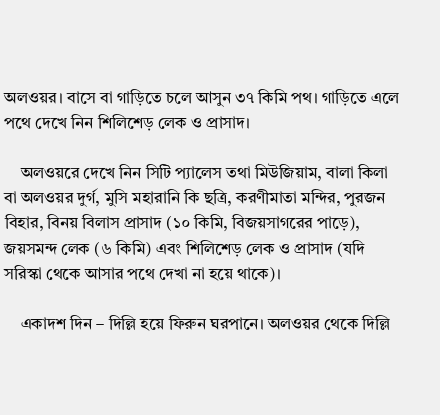অলওয়র। বাসে বা গাড়িতে চলে আসুন ৩৭ কিমি পথ। গাড়িতে এলে পথে দেখে নিন শিলিশেড় লেক ও প্রাসাদ।

    অলওয়রে দেখে নিন সিটি প্যালেস তথা মিউজিয়াম, বালা কিলা বা অলওয়র দুর্গ, মুসি মহারানি কি ছত্রি, করণীমাতা মন্দির, পুরজন বিহার, বিনয় বিলাস প্রাসাদ (১০ কিমি, বিজয়সাগরের পাড়ে), জয়সমন্দ লেক (৬ কিমি) এবং শিলিশেড় লেক ও প্রাসাদ (যদি সরিস্কা থেকে আসার পথে দেখা না হয়ে থাকে)।

    একাদশ দিন – দিল্লি হয়ে ফিরুন ঘরপানে। অলওয়র থেকে দিল্লি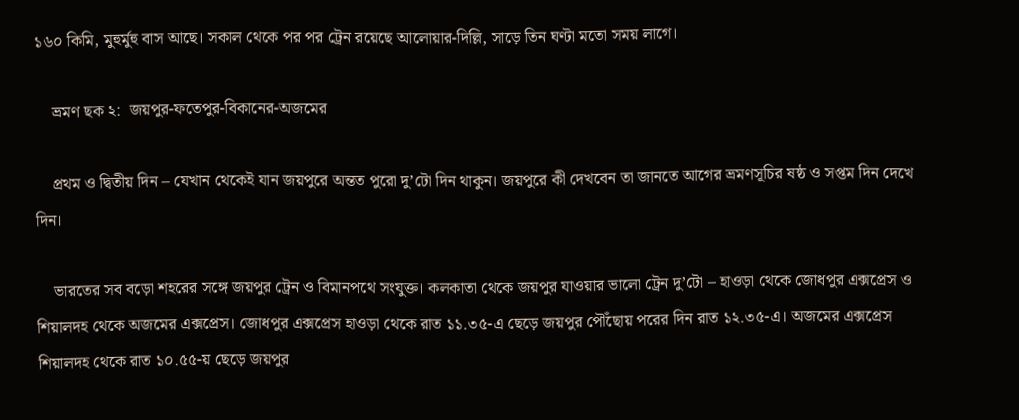১৬০ কিমি, মুহুর্মুহু বাস আছে। সকাল থেকে পর পর ট্রেন রয়েছে আলোয়ার-দিল্লি, সাড়ে তিন ঘণ্টা মতো সময় লাগে।

    ভ্রমণ ছক ২:  জয়পুর-ফতেপুর-বিকানের-অজমের

    প্রথম ও দ্বিতীয় দিন – যেখান থেকেই যান জয়পুরে অন্তত পুরো দু’টো দিন থাকুন। জয়পুরে কী দেখবেন তা জানতে আগের ভ্রমণসূচির ষষ্ঠ ও সপ্তম দিন দেখে দিন।

    ভারতের সব বড়ো শহরের সঙ্গে জয়পুর ট্রেন ও বিমানপথে সংযুক্ত। কলকাতা থেকে জয়পুর যাওয়ার ভালো ট্রেন দু’টো – হাওড়া থেকে জোধপুর এক্সপ্রেস ও শিয়ালদহ থেকে অজমের এক্সপ্রেস। জোধপুর এক্সপ্রেস হাওড়া থেকে রাত ১১.৩৫-এ ছেড়ে জয়পুর পৌঁছোয় পরের দিন রাত ১২.৩৫-এ। অজমের এক্সপ্রেস  শিয়ালদহ থেকে রাত ১০.৫৫-য় ছেড়ে জয়পুর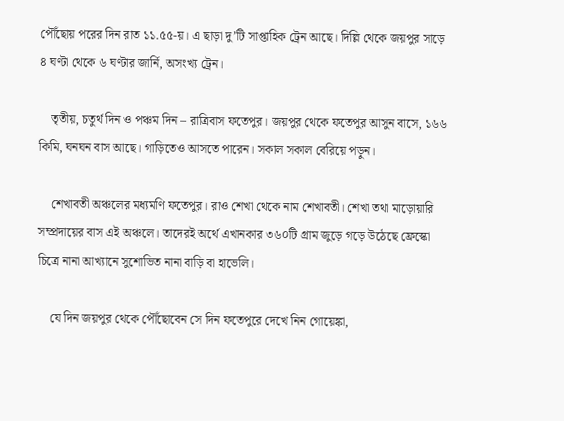পৌঁছোয় পরের দিন রাত ১১.৫৫-য়। এ ছাড়া দু’টি সাপ্তাহিক ট্রেন আছে। দিল্লি থেকে জয়পুর সাড়ে ৪ ঘণ্টা থেকে ৬ ঘণ্টার জার্নি, অসংখ্য ট্রেন।

    তৃতীয়, চতুর্থ দিন ও পঞ্চম দিন – রাত্রিবাস ফতেপুর। জয়পুর থেকে ফতেপুর আসুন বাসে, ১৬৬ কিমি, ঘনঘন বাস আছে। গাড়িতেও আসতে পারেন। সকাল সকাল বেরিয়ে পড়ুন।

    শেখাবতী অঞ্চলের মধ্যমণি ফতেপুর। রাও শেখা থেকে নাম শেখাবতী। শেখা তথা মাড়োয়ারি সম্প্রদায়ের বাস এই অঞ্চলে। তাদেরই অর্থে এখানকার ৩৬০টি গ্রাম জুড়ে গড়ে উঠেছে ফ্রেস্কো চিত্রে নানা আখ্যানে সুশোভিত নানা বাড়ি বা হাভেলি।

    যে দিন জয়পুর থেকে পৌঁছোবেন সে দিন ফতেপুরে দেখে নিন গোয়েঙ্কা,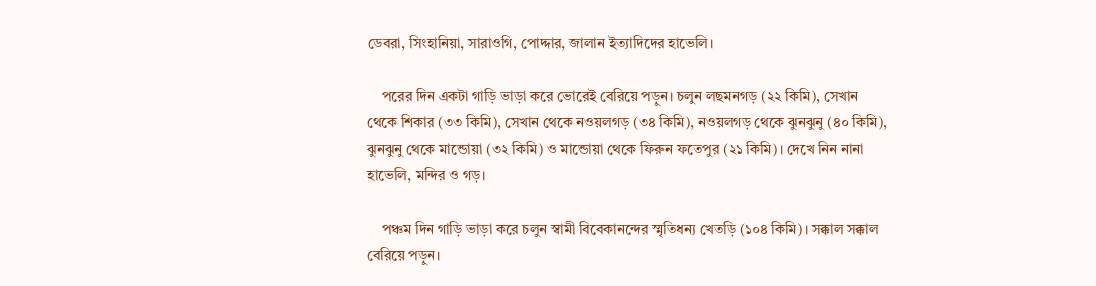ডেবরা, সিংহানিয়া, সারাওগি, পোদ্দার, জালান ইত্যাদিদের হাভেলি।

    পরের দিন একটা গাড়ি ভাড়া করে ভোরেই বেরিয়ে পড়ুন। চলুন লছমনগড় (২২ কিমি), সেখান থেকে শিকার (৩৩ কিমি), সেখান থেকে নওয়লগড় (৩৪ কিমি), নওয়লগড় থেকে ঝুনঝুনু (৪০ কিমি), ঝুনঝুনু থেকে মান্ডোয়া (৩২ কিমি) ও মান্ডোয়া থেকে ফিরুন ফতেপুর (২১ কিমি)। দেখে নিন নানা হাভেলি, মন্দির ও গড়।

    পঞ্চম দিন গাড়ি ভাড়া করে চলুন স্বামী বিবেকানন্দের স্মৃতিধন্য খেতড়ি (১০৪ কিমি)। সক্কাল সক্কাল বেরিয়ে পড়ুন।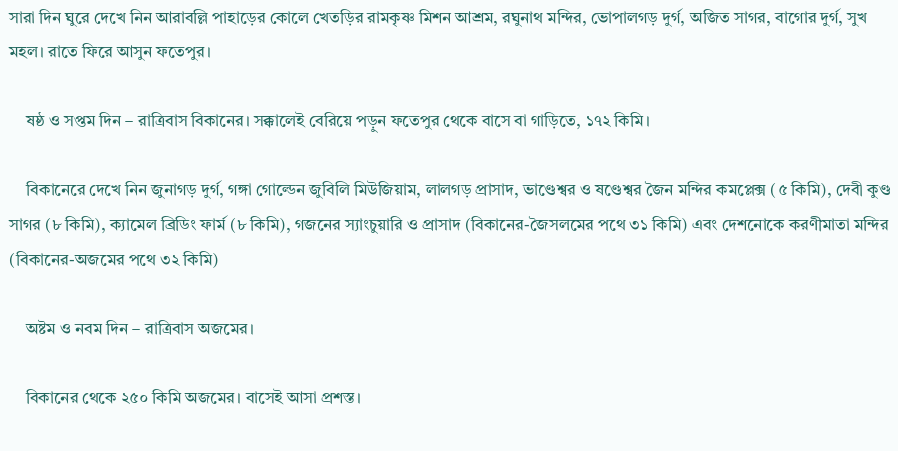সারা দিন ঘুরে দেখে নিন আরাবল্লি পাহাড়ের কোলে খেতড়ির রামকৃষ্ণ মিশন আশ্রম, রঘুনাথ মন্দির, ভোপালগড় দুর্গ, অজিত সাগর, বাগোর দুর্গ, সুখ মহল। রাতে ফিরে আসুন ফতেপুর।

    ষষ্ঠ ও সপ্তম দিন – রাত্রিবাস বিকানের। সক্কালেই বেরিয়ে পড়ুন ফতেপুর থেকে বাসে বা গাড়িতে, ১৭২ কিমি।

    বিকানেরে দেখে নিন জুনাগড় দুর্গ, গঙ্গা গোল্ডেন জুবিলি মিউজিয়াম, লালগড় প্রাসাদ, ভাণ্ডেশ্বর ও ষণ্ডেশ্বর জৈন মন্দির কমপ্লেক্স (৫ কিমি), দেবী কুণ্ড সাগর (৮ কিমি), ক্যামেল ব্রিডিং ফার্ম (৮ কিমি), গজনের স্যাংচুয়ারি ও প্রাসাদ (বিকানের-জৈসলমের পথে ৩১ কিমি) এবং দেশনোকে করণীমাতা মন্দির (বিকানের-অজমের পথে ৩২ কিমি)

    অষ্টম ও নবম দিন – রাত্রিবাস অজমের।

    বিকানের থেকে ২৫০ কিমি অজমের। বাসেই আসা প্রশস্ত।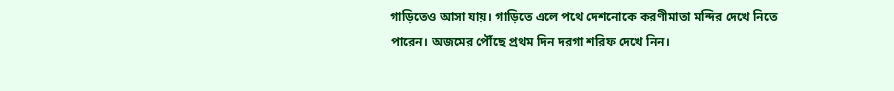গাড়িতেও আসা যায়। গাড়িতে এলে পথে দেশনোকে করণীমাতা মন্দির দেখে নিতে পারেন। অজমের পৌঁছে প্রথম দিন দরগা শরিফ দেখে নিন।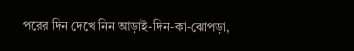পরের দিন দেখে নিন আড়াই-দিন-কা-ঝোপড়া,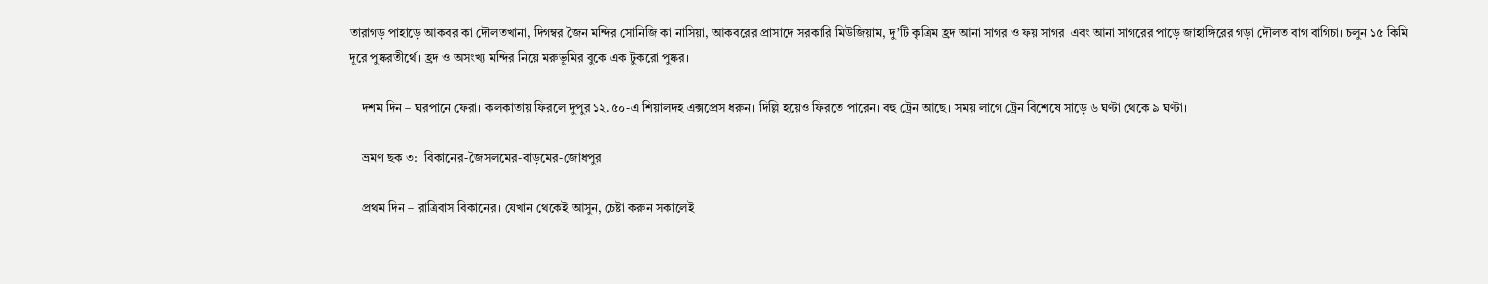তারাগড় পাহাড়ে আকবর কা দৌলতখানা, দিগম্বর জৈন মন্দির সোনিজি কা নাসিয়া, আকবরের প্রাসাদে সরকারি মিউজিয়াম, দু’টি কৃত্রিম হ্রদ আনা সাগর ও ফয় সাগর  এবং আনা সাগরের পাড়ে জাহাঙ্গিরের গড়া দৌলত বাগ বাগিচা। চলুন ১৫ কিমি দূরে পুষ্করতীর্থে। হ্রদ ও অসংখ্য মন্দির নিয়ে মরুভূমির বুকে এক টুকরো পুষ্কর।

    দশম দিন – ঘরপানে ফেরা। কলকাতায় ফিরলে দুপুর ১২.৫০-এ শিয়ালদহ এক্সপ্রেস ধরুন। দিল্লি হয়েও ফিরতে পারেন। বহু ট্রেন আছে। সময় লাগে ট্রেন বিশেষে সাড়ে ৬ ঘণ্টা থেকে ৯ ঘণ্টা।

    ভ্রমণ ছক ৩:  বিকানের-জৈসলমের-বাড়মের-জোধপুর

    প্রথম দিন – রাত্রিবাস বিকানের। যেখান থেকেই আসুন, চেষ্টা করুন সকালেই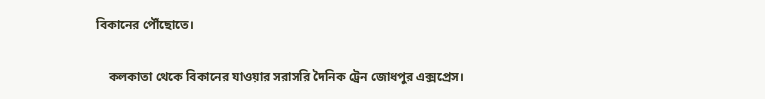বিকানের পৌঁছোতে।

    কলকাতা থেকে বিকানের যাওয়ার সরাসরি দৈনিক ট্রেন জোধপুর এক্সপ্রেস।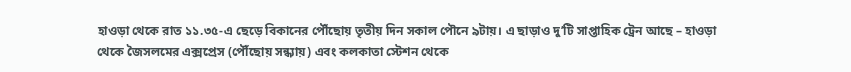হাওড়া থেকে রাত ১১.৩৫-এ ছেড়ে বিকানের পৌঁছোয় তৃতীয় দিন সকাল পৌনে ৯টায়। এ ছাড়াও দু’টি সাপ্তাহিক ট্রেন আছে – হাওড়া থেকে জৈসলমের এক্সপ্রেস (পৌঁছোয় সন্ধ্যায়) এবং কলকাতা স্টেশন থেকে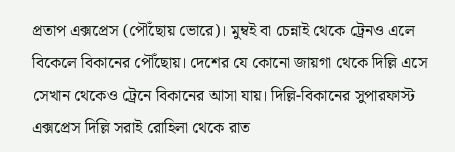প্রতাপ এক্সপ্রেস (পৌঁছোয় ভোরে)। মুম্বই বা চেন্নাই থেকে ট্রেনও এলে বিকেলে বিকানের পৌঁছোয়। দেশের যে কোনো জায়গা থেকে দিল্লি এসে সেখান থেকেও ট্রেনে বিকানের আসা যায়। দিল্লি-বিকানের সুপারফাস্ট এক্সপ্রেস দিল্লি সরাই রোহিলা থেকে রাত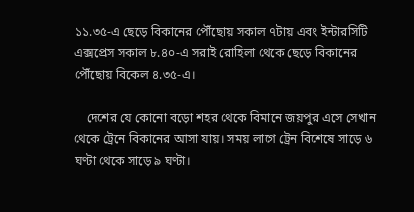১১.৩৫-এ ছেড়ে বিকানের পৌঁছোয় সকাল ৭টায় এবং ইন্টারসিটি এক্সপ্রেস সকাল ৮.৪০-এ সরাই রোহিলা থেকে ছেড়ে বিকানের পৌঁছোয় বিকেল ৪.৩৫-এ।

    দেশের যে কোনো বড়ো শহর থেকে বিমানে জয়পুর এসে সেখান থেকে ট্রেনে বিকানের আসা যায়। সময় লাগে ট্রেন বিশেষে সাড়ে ৬ ঘণ্টা থেকে সাড়ে ৯ ঘণ্টা।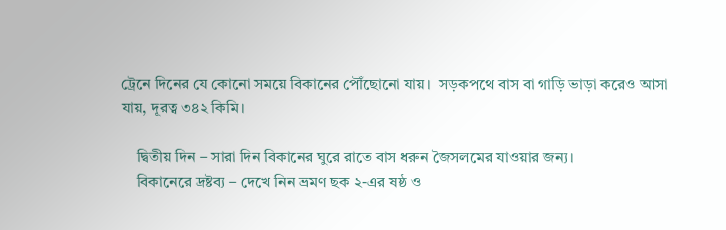ট্রেনে দিনের যে কোনো সময়ে বিকানের পৌঁছোনো যায়।  সড়কপথে বাস বা গাড়ি ভাড়া করেও আসা যায়, দূরত্ব ৩৪২ কিমি।

    দ্বিতীয় দিন – সারা দিন বিকানের ঘুরে রাতে বাস ধরুন জৈসলমের যাওয়ার জন্য।
    বিকানেরে দ্রষ্টব্য – দেখে নিন ভ্রমণ ছক ২-এর ষষ্ঠ ও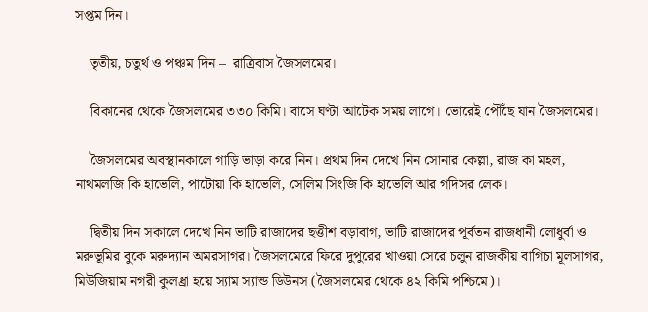সপ্তম দিন।

    তৃতীয়, চতুর্থ ও পঞ্চম দিন –  রাত্রিবাস জৈসলমের।

    বিকানের থেকে জৈসলমের ৩৩০ কিমি। বাসে ঘণ্টা আটেক সময় লাগে। ভোরেই পৌঁছে যান জৈসলমের।

    জৈসলমের অবস্থানকালে গাড়ি ভাড়া করে নিন। প্রথম দিন দেখে নিন সোনার কেল্লা, রাজ কা মহল, নাথমলজি কি হাভেলি, পাটোয়া কি হাভেলি, সেলিম সিংজি কি হাভেলি আর গদিসর লেক।

    দ্বিতীয় দিন সকালে দেখে নিন ভাটি রাজাদের ছত্তীশ বড়াবাগ, ভাটি রাজাদের পূর্বতন রাজধানী লোধুর্বা ও মরুভূমির বুকে মরুদ্যান অমরসাগর। জৈসলমেরে ফিরে দুপুরের খাওয়া সেরে চলুন রাজকীয় বাগিচা মূলসাগর, মিউজিয়াম নগরী কুলধ্রা হয়ে স্যাম স্যান্ড ডিউনস (জৈসলমের থেকে ৪২ কিমি পশ্চিমে)।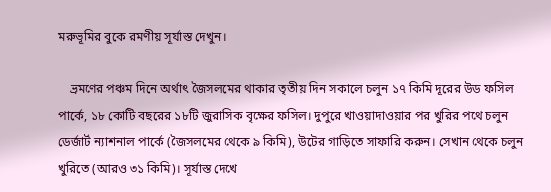মরুভূমির বুকে রমণীয় সূর্যাস্ত দেখুন।

    ভ্রমণের পঞ্চম দিনে অর্থাৎ জৈসলমের থাকার তৃতীয় দিন সকালে চলুন ১৭ কিমি দূরের উড ফসিল পার্কে, ১৮ কোটি বছরের ১৮টি জুরাসিক বৃক্ষের ফসিল। দুপুরে খাওয়াদাওয়ার পর খুরির পথে চলুন  ডের্জার্ট ন্যাশনাল পার্কে (জৈসলমের থেকে ৯ কিমি), উটের গাড়িতে সাফারি করুন। সেখান থেকে চলুন খুরিতে (আরও ৩১ কিমি)। সূর্যাস্ত দেখে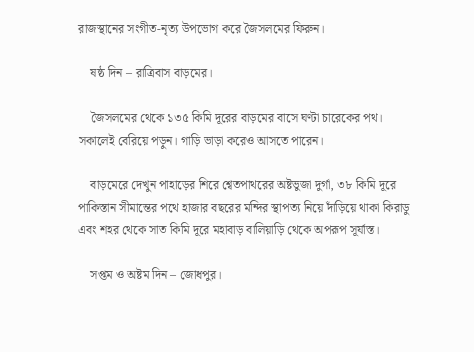রাজস্থানের সংগীত-নৃত্য উপভোগ করে জৈসলমের ফিরুন।

    ষষ্ঠ দিন – রাত্রিবাস বাড়মের।

    জৈসলমের থেকে ১৩৫ কিমি দূরের বাড়মের বাসে ঘণ্টা চারেকের পথ। সকালেই বেরিয়ে পড়ুন। গাড়ি ভাড়া করেও আসতে পারেন।

    বাড়মেরে দেখুন পাহাড়ের শিরে শ্বেতপাথরের অষ্টভুজা দুর্গা, ৩৮ কিমি দূরে পাকিস্তান সীমান্তের পথে হাজার বছরের মন্দির স্থাপত্য নিয়ে দাঁড়িয়ে থাকা কিরাডু এবং শহর থেকে সাত কিমি দূরে মহাবাড় বালিয়াড়ি থেকে অপরূপ সূর্যাস্ত।

    সপ্তম ও অষ্টম দিন – জোধপুর।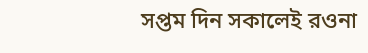সপ্তম দিন সকালেই রওনা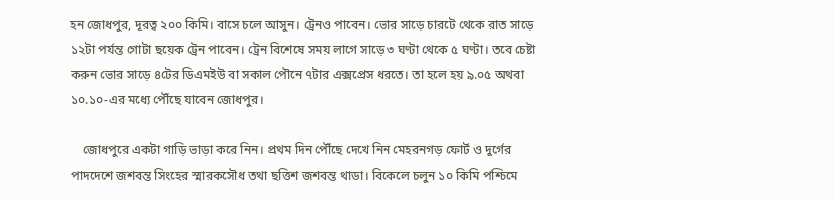হন জোধপুর, দূরত্ব ২০০ কিমি। বাসে চলে আসুন। ট্রেনও পাবেন। ভোর সাড়ে চারটে থেকে রাত সাড়ে ১২টা পর্যন্ত গোটা ছয়েক ট্রেন পাবেন। ট্রেন বিশেষে সময় লাগে সাড়ে ৩ ঘণ্টা থেকে ৫ ঘণ্টা। তবে চেষ্টা করুন ভোর সাড়ে ৪টের ডিএমইউ বা সকাল পৌনে ৭টার এক্সপ্রেস ধরতে। তা হলে হয় ৯.০৫ অথবা ১০.১০-এর মধ্যে পৌঁছে যাবেন জোধপুর।

    জোধপুরে একটা গাড়ি ভাড়া করে নিন। প্রথম দিন পৌঁছে দেখে নিন মেহরনগড় ফোর্ট ও দুর্গের পাদদেশে জশবন্ত সিংহের স্মারকসৌধ তথা ছত্তিশ জশবন্ত থাডা। বিকেলে চলুন ১০ কিমি পশ্চিমে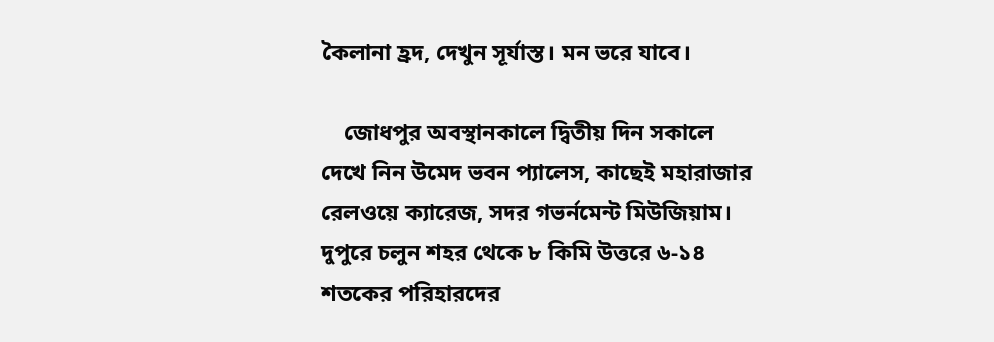কৈলানা হ্রদ, দেখুন সূর্যাস্ত। মন ভরে যাবে।

    জোধপুর অবস্থানকালে দ্বিতীয় দিন সকালে দেখে নিন উমেদ ভবন প্যালেস, কাছেই মহারাজার রেলওয়ে ক্যারেজ, সদর গভর্নমেন্ট মিউজিয়াম। দুপুরে চলুন শহর থেকে ৮ কিমি উত্তরে ৬-১৪ শতকের পরিহারদের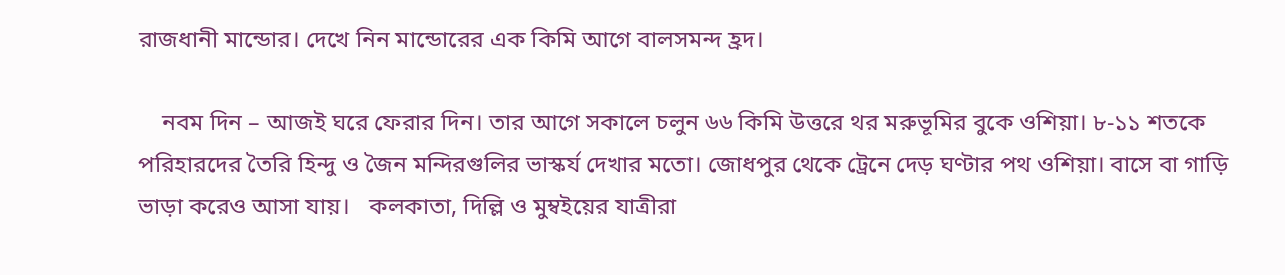রাজধানী মান্ডোর। দেখে নিন মান্ডোরের এক কিমি আগে বালসমন্দ হ্রদ।

    নবম দিন – আজই ঘরে ফেরার দিন। তার আগে সকালে চলুন ৬৬ কিমি উত্তরে থর মরুভূমির বুকে ওশিয়া। ৮-১১ শতকে পরিহারদের তৈরি হিন্দু ও জৈন মন্দিরগুলির ভাস্কর্য দেখার মতো। জোধপুর থেকে ট্রেনে দেড় ঘণ্টার পথ ওশিয়া। বাসে বা গাড়ি ভাড়া করেও আসা যায়।   কলকাতা, দিল্লি ও মুম্বইয়ের যাত্রীরা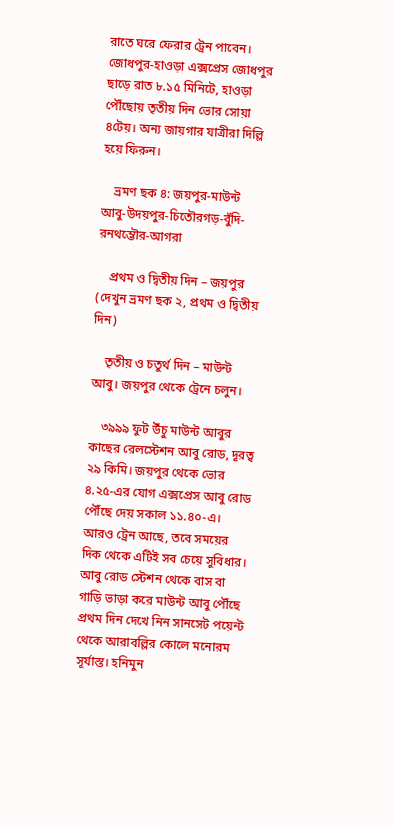রাতে ঘরে ফেরার ট্রেন পাবেন। জোধপুর-হাওড়া এক্সপ্রেস জোধপুর ছাড়ে রাত ৮.১৫ মিনিটে, হাওড়া পৌঁছোয় তৃতীয় দিন ভোর সোয়া ৪টেয়। অন্য জায়গার যাত্রীরা দিল্লি হয়ে ফিরুন।

    ভ্রমণ ছক ৪: জয়পুর-মাউন্ট আবু-উদয়পুর-চিতৌরগড়-বুঁদি-রনথম্ভৌর-আগরা

    প্রথম ও দ্বিতীয় দিন – জয়পুর (দেখুন ভ্রমণ ছক ২, প্রথম ও দ্বিতীয় দিন)

    তৃতীয় ও চতুর্থ দিন – মাউন্ট আবু। জয়পুর থেকে ট্রেনে চলুন।

    ৩৯৯৯ ফুট উঁচু মাউন্ট আবুর কাছের রেলস্টেশন আবু রোড, দূরত্ব ২৯ কিমি। জয়পুর থেকে ভোর ৪.২৫-এর যোগ এক্সপ্রেস আবু রোড পৌঁছে দেয় সকাল ১১.৪০-এ। আরও ট্রেন আছে, তবে সময়ের দিক থেকে এটিই সব চেয়ে সুবিধার। আবু রোড স্টেশন থেকে বাস বা গাড়ি ভাড়া করে মাউন্ট আবু পৌঁছে প্রথম দিন দেখে নিন সানসেট পয়েন্ট থেকে আরাবল্লির কোলে মনোরম সূর্যাস্ত। হনিমুন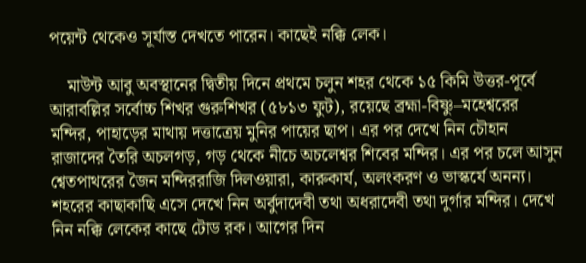পয়েন্ট থেকেও সূর্যাস্ত দেখতে পারেন। কাছেই নক্কি লেক।

    মাউন্ট আবু অবস্থানের দ্বিতীয় দিনে প্রথমে চলুন শহর থেকে ১৫ কিমি উত্তর-পূর্বে আরাবল্লির সর্বোচ্চ শিখর গুরুশিখর (৫৮১৩ ফুট), রয়েছে ব্রহ্মা-বিষ্ণু–মহেশ্বরের মন্দির, পাহাড়ের মাথায় দত্তাত্রেয় মুনির পায়ের ছাপ। এর পর দেখে নিন চৌহান রাজাদের তৈরি অচলগড়, গড় থেকে নীচে অচলেশ্বর শিবের মন্দির। এর পর চলে আসুন শ্বেতপাথরের জৈন মন্দিররাজি দিলওয়ারা, কারুকার্য, অলংকরণ ও ভাস্কর্যে অনন্য। শহরের কাছাকাছি এসে দেখে নিন অর্বুদাদেবী তথা অধরাদেবী তথা দুর্গার মন্দির। দেখে নিন নক্কি লেকের কাছে টোড রক। আগের দিন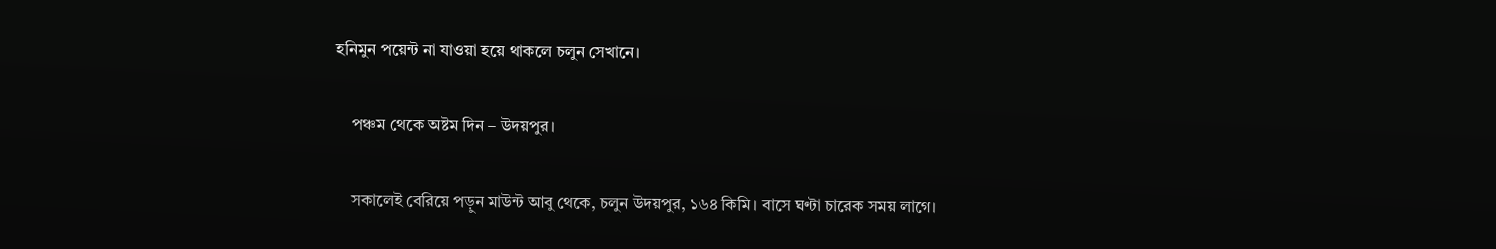হনিমুন পয়েন্ট না যাওয়া হয়ে থাকলে চলুন সেখানে।

    পঞ্চম থেকে অষ্টম দিন – উদয়পুর।

    সকালেই বেরিয়ে পড়ুন মাউন্ট আবু থেকে, চলুন উদয়পুর, ১৬৪ কিমি। বাসে ঘণ্টা চারেক সময় লাগে।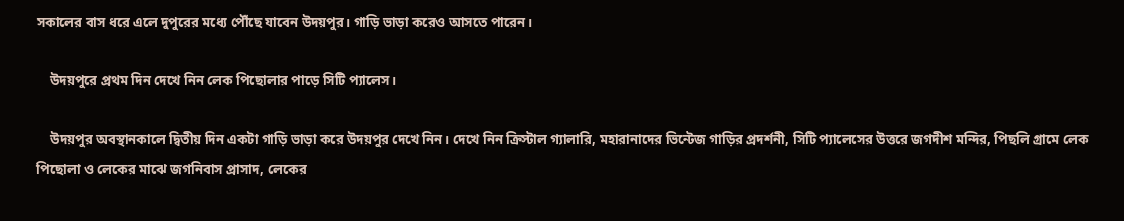সকালের বাস ধরে এলে দুপুরের মধ্যে পৌঁছে যাবেন উদয়পুর। গাড়ি ভাড়া করেও আসতে পারেন।

    উদয়পুরে প্রথম দিন দেখে নিন লেক পিছোলার পাড়ে সিটি প্যালেস।

    উদয়পুর অবস্থানকালে দ্বিতীয় দিন একটা গাড়ি ভাড়া করে উদয়পুর দেখে নিন। দেখে নিন ক্রিস্টাল গ্যালারি, মহারানাদের ভিন্টেজ গাড়ির প্রদর্শনী, সিটি প্যালেসের উত্তরে জগদীশ মন্দির, পিছলি গ্রামে লেক পিছোলা ও লেকের মাঝে জগনিবাস প্রাসাদ, লেকের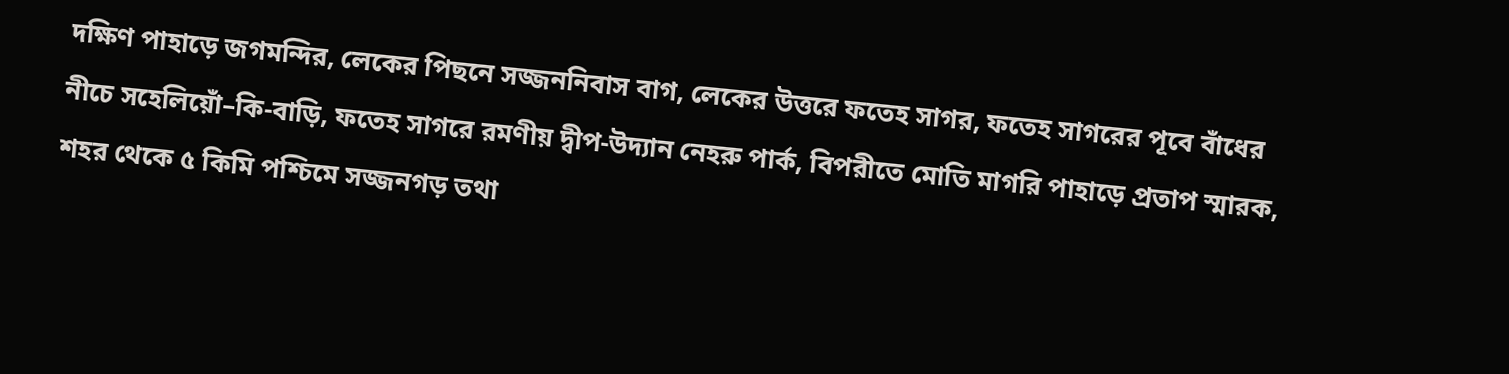দক্ষিণ পাহাড়ে জগমন্দির, লেকের পিছনে সজ্জননিবাস বাগ, লেকের উত্তরে ফতেহ সাগর, ফতেহ সাগরের পূবে বাঁধের নীচে সহেলিয়োঁ–কি-বাড়ি, ফতেহ সাগরে রমণীয় দ্বীপ-উদ্যান নেহরু পার্ক, বিপরীতে মোতি মাগরি পাহাড়ে প্রতাপ স্মারক, শহর থেকে ৫ কিমি পশ্চিমে সজ্জনগড় তথা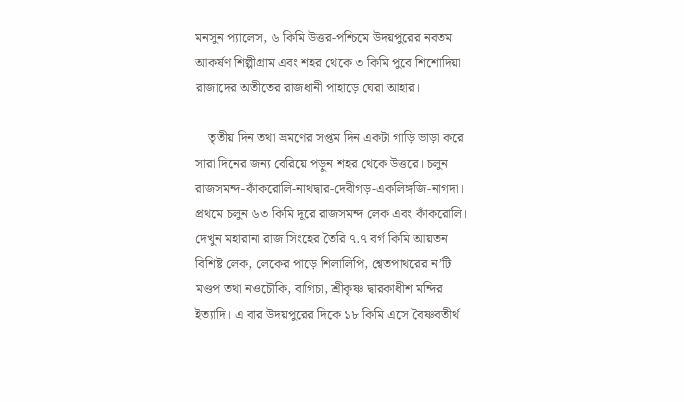মনসুন প্যালেস, ৬ কিমি উত্তর-পশ্চিমে উদয়পুরের নবতম আকর্ষণ শিল্পীগ্রাম এবং শহর থেকে ৩ কিমি পুবে শিশোদিয়া রাজাদের অতীতের রাজধানী পাহাড়ে ঘেরা আহার।

    তৃতীয় দিন তথা ভ্রমণের সপ্তম দিন একটা গাড়ি ভাড়া করে সারা দিনের জন্য বেরিয়ে পড়ুন শহর থেকে উত্তরে। চলুন রাজসমন্দ-কাঁকরোলি-নাথদ্বার-দেবীগড়-একলিঙ্গজি-নাগদা। প্রথমে চলুন ৬৩ কিমি দূরে রাজসমন্দ লেক এবং কাঁকরোলি। দেখুন মহারানা রাজ সিংহের তৈরি ৭.৭ বর্গ কিমি আয়তন বিশিষ্ট লেক, লেকের পাড়ে শিলালিপি, শ্বেতপাথরের ন’টি মণ্ডপ তথা নওচৌকি, বাগিচা, শ্রীকৃষ্ণ দ্বারকাধীশ মন্দির ইত্যাদি। এ বার উদয়পুরের দিকে ১৮ কিমি এসে বৈষ্ণবতীর্থ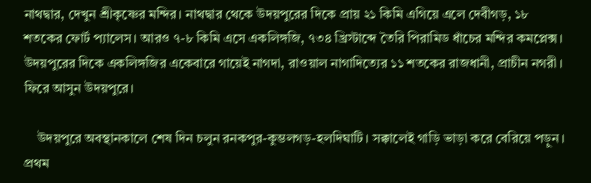নাথদ্বার, দেখুন শ্রীকৃষ্ণের মন্দির। নাথদ্বার থেকে উদয়পুরের দিকে প্রায় ২১ কিমি এগিয়ে এলে দেবীগড়, ১৮ শতকের ফোর্ট প্যালেস। আরও ৭-৮ কিমি এসে একলিঙ্গজি, ৭৩৪ খ্রিস্টাব্দে তৈরি পিরামিড ধাঁচের মন্দির কমপ্লেক্স। উদয়পুরের দিকে একলিঙ্গজির একেবারে গায়েই নাগদা, রাওয়াল নাগাদিত্যের ১১ শতকের রাজধানী, প্রাচীন নগরী। ফিরে আসুন উদয়পুরে।

    উদয়পুরে অবস্থানকালে শেষ দিন চলুন রনকপুর-কুম্ভলগড়-হলদিঘাটি। সক্কালেই গাড়ি ভাড়া করে বেরিয়ে পড়ুন। প্রথম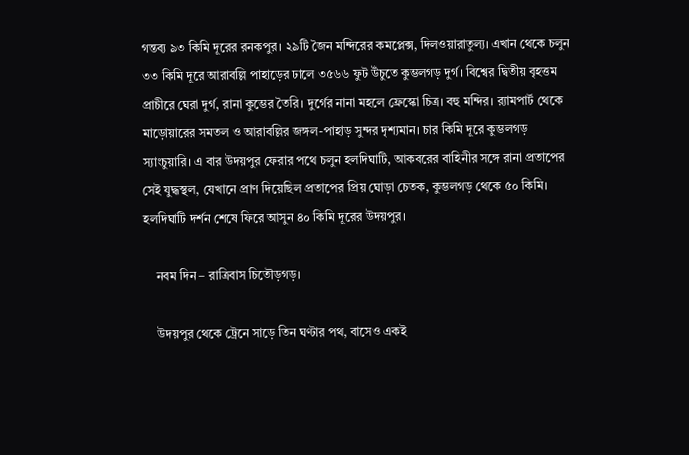গন্তব্য ৯৩ কিমি দূরের রনকপুর। ২৯টি জৈন মন্দিরের কমপ্লেক্স, দিলওয়ারাতুল্য। এখান থেকে চলুন ৩৩ কিমি দূরে আরাবল্লি পাহাড়ের ঢালে ৩৫৬৬ ফুট উঁচুতে কুম্ভলগড় দুর্গ। বিশ্বের দ্বিতীয় বৃহত্তম প্রাচীরে ঘেরা দুর্গ, রানা কুম্ভের তৈরি। দুর্গের নানা মহলে ফ্রেস্কো চিত্র। বহু মন্দির। র‍্যামপার্ট থেকে মাড়োয়ারের সমতল ও আরাবল্লির জঙ্গল-পাহাড় সুন্দর দৃশ্যমান। চার কিমি দূরে কুম্ভলগড় স্যাংচুয়ারি। এ বার উদয়পুর ফেরার পথে চলুন হলদিঘাটি, আকবরের বাহিনীর সঙ্গে রানা প্রতাপের সেই যুদ্ধস্থল, যেখানে প্রাণ দিয়েছিল প্রতাপের প্রিয় ঘোড়া চেতক, কুম্ভলগড় থেকে ৫০ কিমি। হলদিঘাটি দর্শন শেষে ফিরে আসুন ৪০ কিমি দূরের উদয়পুর।

    নবম দিন – রাত্রিবাস চিতৌড়গড়।

    উদয়পুর থেকে ট্রেনে সাড়ে তিন ঘণ্টার পথ, বাসেও একই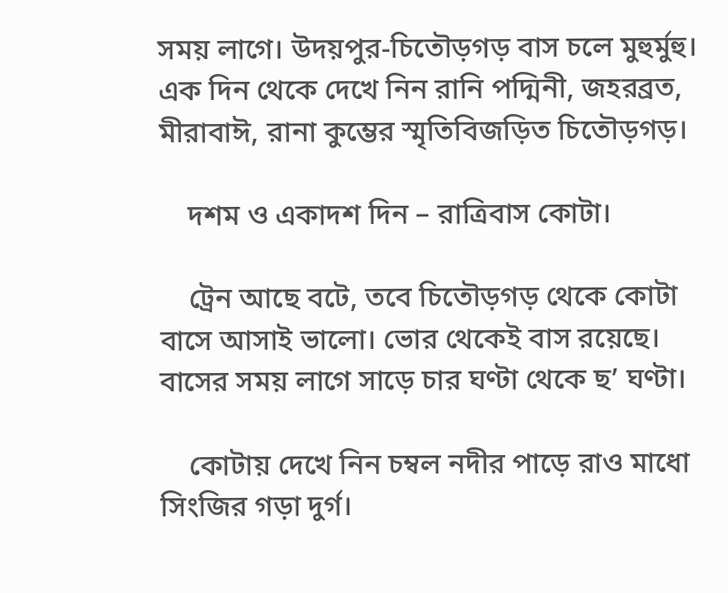সময় লাগে। উদয়পুর-চিতৌড়গড় বাস চলে মুহুর্মুহু। এক দিন থেকে দেখে নিন রানি পদ্মিনী, জহরব্রত, মীরাবাঈ, রানা কুম্ভের স্মৃতিবিজড়িত চিতৌড়গড়।

    দশম ও একাদশ দিন – রাত্রিবাস কোটা।

    ট্রেন আছে বটে, তবে চিতৌড়গড় থেকে কোটা বাসে আসাই ভালো। ভোর থেকেই বাস রয়েছে। বাসের সময় লাগে সাড়ে চার ঘণ্টা থেকে ছ’ ঘণ্টা।

    কোটায় দেখে নিন চম্বল নদীর পাড়ে রাও মাধো সিংজির গড়া দুর্গ।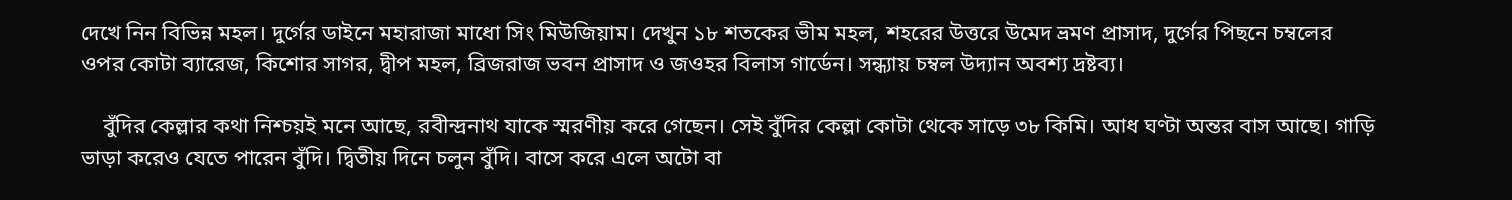দেখে নিন বিভিন্ন মহল। দুর্গের ডাইনে মহারাজা মাধো সিং মিউজিয়াম। দেখুন ১৮ শতকের ভীম মহল, শহরের উত্তরে উমেদ ভ্রমণ প্রাসাদ, দুর্গের পিছনে চম্বলের ওপর কোটা ব্যারেজ, কিশোর সাগর, দ্বীপ মহল, ব্রিজরাজ ভবন প্রাসাদ ও জওহর বিলাস গার্ডেন। সন্ধ্যায় চম্বল উদ্যান অবশ্য দ্রষ্টব্য।

    বুঁদির কেল্লার কথা নিশ্চয়ই মনে আছে, রবীন্দ্রনাথ যাকে স্মরণীয় করে গেছেন। সেই বুঁদির কেল্লা কোটা থেকে সাড়ে ৩৮ কিমি। আধ ঘণ্টা অন্তর বাস আছে। গাড়ি ভাড়া করেও যেতে পারেন বুঁদি। দ্বিতীয় দিনে চলুন বুঁদি। বাসে করে এলে অটো বা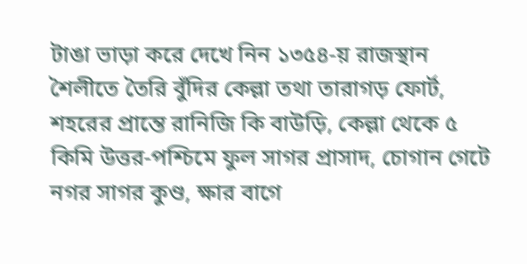টাঙা ভাড়া করে দেখে নিন ১৩৫৪-য় রাজস্থান শৈলীতে তৈরি বুঁদির কেল্লা তথা তারাগড় ফোর্ট, শহরের প্রান্তে রানিজি কি বাউড়ি, কেল্লা থেকে ৫ কিমি উত্তর-পশ্চিমে ফুল সাগর প্রাসাদ, চোগান গেটে নগর সাগর কুণ্ড, ক্ষার বাগে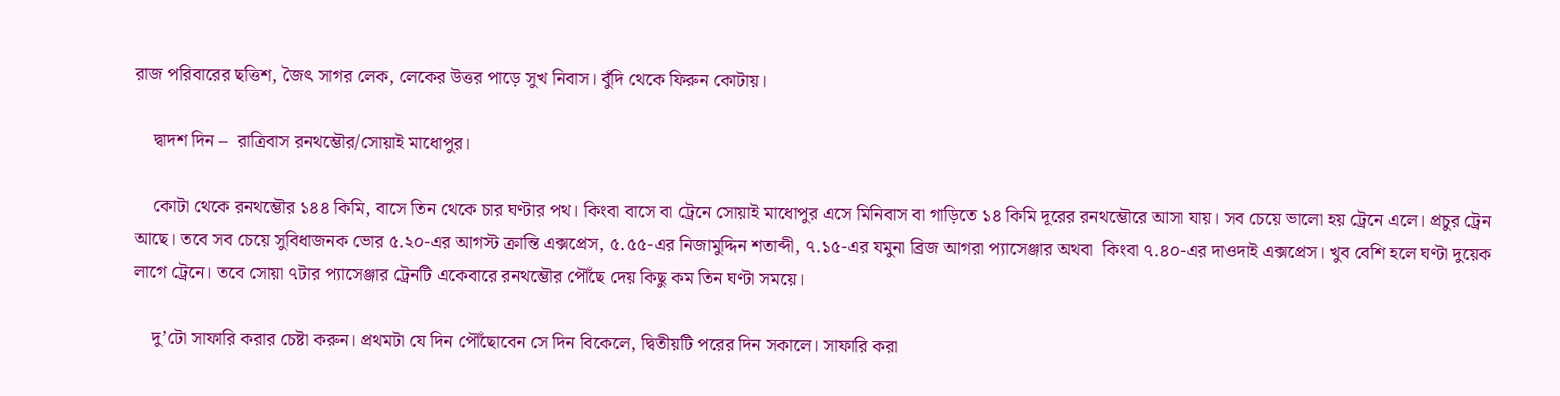রাজ পরিবারের ছত্তিশ, জৈৎ সাগর লেক, লেকের উত্তর পাড়ে সুখ নিবাস। বুঁদি থেকে ফিরুন কোটায়।

    দ্বাদশ দিন –  রাত্রিবাস রনথম্ভৌর/সোয়াই মাধোপুর।

    কোটা থেকে রনথম্ভৌর ১৪৪ কিমি, বাসে তিন থেকে চার ঘণ্টার পথ। কিংবা বাসে বা ট্রেনে সোয়াই মাধোপুর এসে মিনিবাস বা গাড়িতে ১৪ কিমি দূরের রনথম্ভৌরে আসা যায়। সব চেয়ে ভালো হয় ট্রেনে এলে। প্রচুর ট্রেন আছে। তবে সব চেয়ে সুবিধাজনক ভোর ৫.২০-এর আগস্ট ক্রান্তি এক্সপ্রেস, ৫.৫৫-এর নিজামুদ্দিন শতাব্দী, ৭.১৫-এর যমুনা ব্রিজ আগরা প্যাসেঞ্জার অথবা  কিংবা ৭.৪০-এর দাওদাই এক্সপ্রেস। খুব বেশি হলে ঘণ্টা দুয়েক লাগে ট্রেনে। তবে সোয়া ৭টার প্যাসেঞ্জার ট্রেনটি একেবারে রনথম্ভৌর পৌঁছে দেয় কিছু কম তিন ঘণ্টা সময়ে।

    দু’টো সাফারি করার চেষ্টা করুন। প্রথমটা যে দিন পৌঁছোবেন সে দিন বিকেলে, দ্বিতীয়টি পরের দিন সকালে। সাফারি করা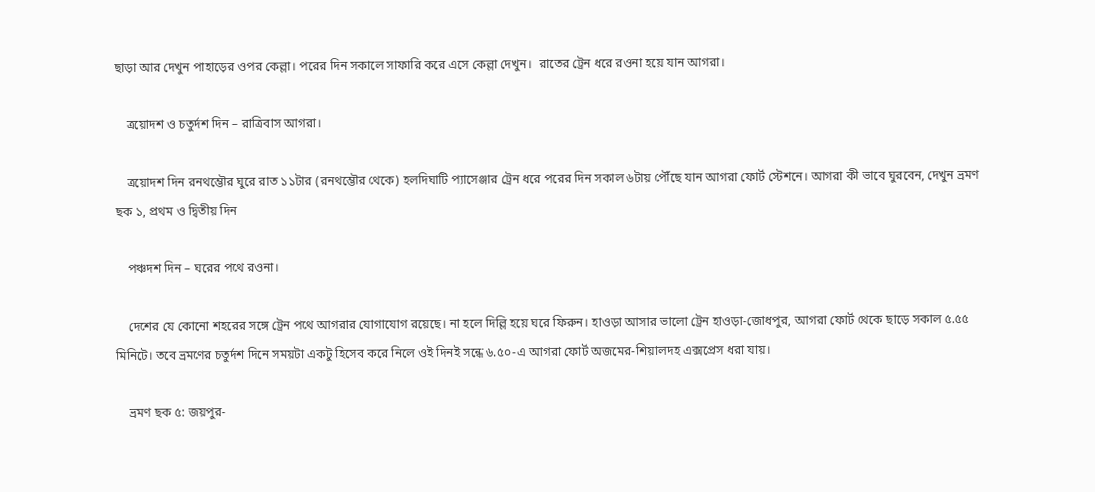ছাড়া আর দেখুন পাহাড়ের ওপর কেল্লা। পরের দিন সকালে সাফারি করে এসে কেল্লা দেখুন।  রাতের ট্রেন ধরে রওনা হয়ে যান আগরা।

    ত্রয়োদশ ও চতুর্দশ দিন – রাত্রিবাস আগরা।

    ত্রয়োদশ দিন রনথম্ভৌর ঘুরে রাত ১১টার (রনথম্ভৌর থেকে) হলদিঘাটি প্যাসেঞ্জার ট্রেন ধরে পরের দিন সকাল ৬টায় পৌঁছে যান আগরা ফোর্ট স্টেশনে। আগরা কী ভাবে ঘুরবেন, দেখুন ভ্রমণ ছক ১, প্রথম ও দ্বিতীয় দিন

    পঞ্চদশ দিন – ঘরের পথে রওনা।

    দেশের যে কোনো শহরের সঙ্গে ট্রেন পথে আগরার যোগাযোগ রয়েছে। না হলে দিল্লি হয়ে ঘরে ফিরুন। হাওড়া আসার ভালো ট্রেন হাওড়া-জোধপুর, আগরা ফোর্ট থেকে ছাড়ে সকাল ৫.৫৫ মিনিটে। তবে ভ্রমণের চতুর্দশ দিনে সময়টা একটু হিসেব করে নিলে ওই দিনই সন্ধে ৬.৫০-এ আগরা ফোর্ট অজমের-শিয়ালদহ এক্সপ্রেস ধরা যায়।

    ভ্রমণ ছক ৫: জয়পুর-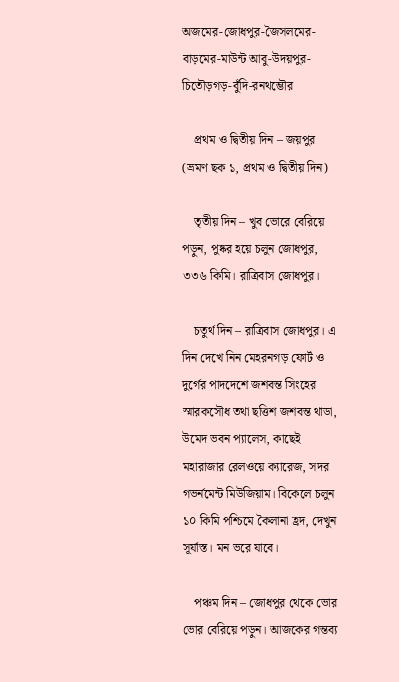অজমের-জোধপুর-জৈসলমের-বাড়মের-মাউন্ট আবু-উদয়পুর-চিতৌড়গড়-বুঁদি-রনথম্ভৌর

    প্রথম ও দ্বিতীয় দিন – জয়পুর (ভ্রমণ ছক ১, প্রথম ও দ্বিতীয় দিন)

    তৃতীয় দিন – খুব ভোরে বেরিয়ে পড়ুন, পুষ্কর হয়ে চলুন জোধপুর, ৩৩৬ কিমি। রাত্রিবাস জোধপুর।

    চতুর্থ দিন – রাত্রিবাস জোধপুর। এ দিন দেখে নিন মেহরনগড় ফোর্ট ও দুর্গের পাদদেশে জশবন্ত সিংহের স্মারকসৌধ তথা ছত্তিশ জশবন্ত থাডা, উমেদ ভবন প্যালেস, কাছেই মহারাজার রেলওয়ে ক্যারেজ, সদর গভর্নমেন্ট মিউজিয়াম। বিকেলে চলুন ১০ কিমি পশ্চিমে কৈলানা হ্রদ, দেখুন সূর্যাস্ত। মন ভরে যাবে।

    পঞ্চম দিন – জোধপুর থেকে ভোর ভোর বেরিয়ে পড়ুন। আজকের গন্তব্য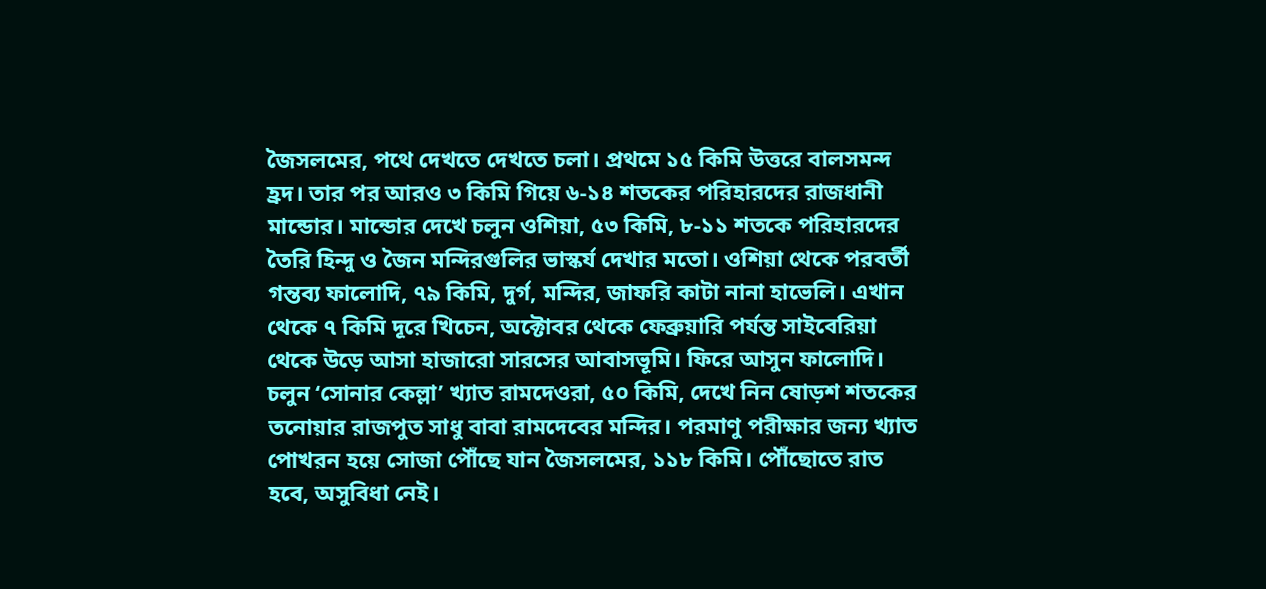জৈসলমের, পথে দেখতে দেখতে চলা। প্রথমে ১৫ কিমি উত্তরে বালসমন্দ হ্রদ। তার পর আরও ৩ কিমি গিয়ে ৬-১৪ শতকের পরিহারদের রাজধানী মান্ডোর। মান্ডোর দেখে চলুন ওশিয়া, ৫৩ কিমি, ৮-১১ শতকে পরিহারদের তৈরি হিন্দু ও জৈন মন্দিরগুলির ভাস্কর্য দেখার মতো। ওশিয়া থেকে পরবর্তী গন্তব্য ফালোদি, ৭৯ কিমি, দুর্গ, মন্দির, জাফরি কাটা নানা হাভেলি। এখান থেকে ৭ কিমি দূরে খিচেন, অক্টোবর থেকে ফেব্রুয়ারি পর্যন্ত সাইবেরিয়া থেকে উড়ে আসা হাজারো সারসের আবাসভূমি। ফিরে আসুন ফালোদি। চলুন ‘সোনার কেল্লা’ খ্যাত রামদেওরা, ৫০ কিমি, দেখে নিন ষোড়শ শতকের তনোয়ার রাজপুত সাধু বাবা রামদেবের মন্দির। পরমাণু পরীক্ষার জন্য খ্যাত পোখরন হয়ে সোজা পৌঁছে যান জৈসলমের, ১১৮ কিমি। পৌঁছোতে রাত হবে, অসুবিধা নেই।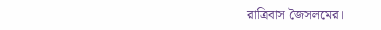রাত্রিবাস জৈসলমের।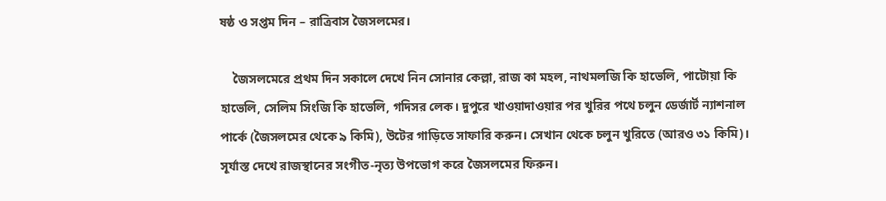ষষ্ঠ ও সপ্তম দিন – রাত্রিবাস জৈসলমের।

    জৈসলমেরে প্রথম দিন সকালে দেখে নিন সোনার কেল্লা, রাজ কা মহল, নাথমলজি কি হাভেলি, পাটোয়া কি হাভেলি, সেলিম সিংজি কি হাভেলি, গদিসর লেক। দুপুরে খাওয়াদাওয়ার পর খুরির পথে চলুন ডের্জার্ট ন্যাশনাল পার্কে (জৈসলমের থেকে ৯ কিমি), উটের গাড়িতে সাফারি করুন। সেখান থেকে চলুন খুরিতে (আরও ৩১ কিমি)। সূর্যাস্ত দেখে রাজস্থানের সংগীত-নৃত্য উপভোগ করে জৈসলমের ফিরুন।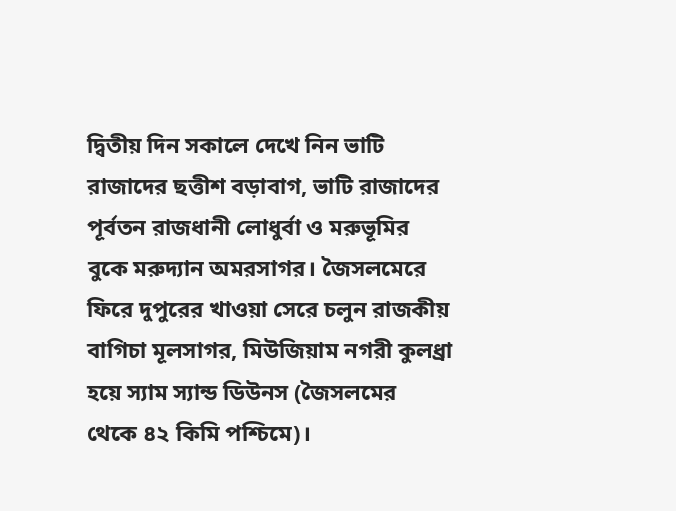দ্বিতীয় দিন সকালে দেখে নিন ভাটি রাজাদের ছত্তীশ বড়াবাগ, ভাটি রাজাদের পূর্বতন রাজধানী লোধুর্বা ও মরুভূমির বুকে মরুদ্যান অমরসাগর। জৈসলমেরে ফিরে দুপুরের খাওয়া সেরে চলুন রাজকীয় বাগিচা মূলসাগর, মিউজিয়াম নগরী কুলধ্রা হয়ে স্যাম স্যান্ড ডিউনস (জৈসলমের থেকে ৪২ কিমি পশ্চিমে)।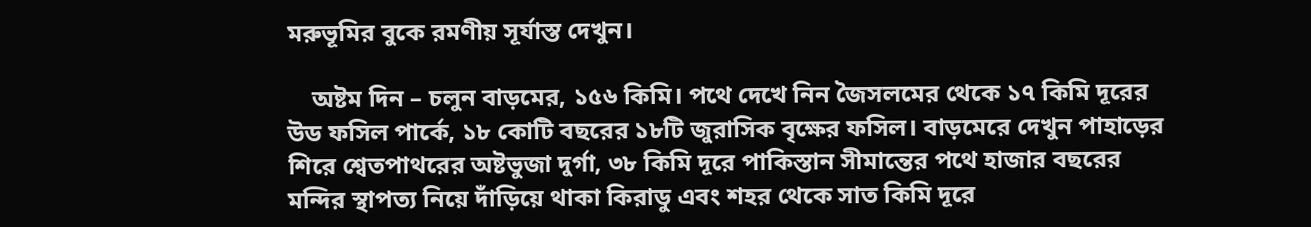মরুভূমির বুকে রমণীয় সূর্যাস্ত দেখুন।

    অষ্টম দিন – চলুন বাড়মের, ১৫৬ কিমি। পথে দেখে নিন জৈসলমের থেকে ১৭ কিমি দূরের উড ফসিল পার্কে, ১৮ কোটি বছরের ১৮টি জুরাসিক বৃক্ষের ফসিল। বাড়মেরে দেখুন পাহাড়ের শিরে শ্বেতপাথরের অষ্টভুজা দুর্গা, ৩৮ কিমি দূরে পাকিস্তান সীমান্তের পথে হাজার বছরের মন্দির স্থাপত্য নিয়ে দাঁড়িয়ে থাকা কিরাডু এবং শহর থেকে সাত কিমি দূরে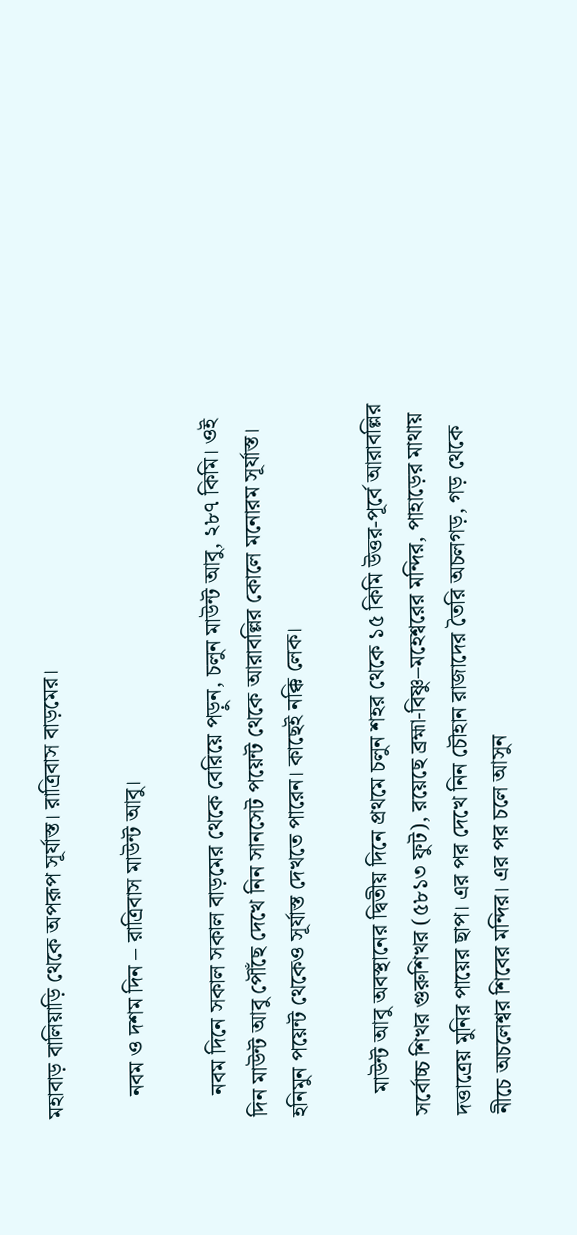মহাবাড় বালিয়াড়ি থেকে অপরূপ সূর্যাস্ত। রাত্রিবাস বাড়মের।

    নবম ও দশম দিন – রাত্রিবাস মাউন্ট আবু।

    নবম দিনে সকাল সকাল বাড়মের থেকে বেরিয়ে পড়ুন, চলুন মাউন্ট আবু, ২৮৭ কিমি। ওই দিন মাউন্ট আবু পৌঁছে দেখে নিন সানসেট পয়েন্ট থেকে আরাবল্লির কোলে মনোরম সূর্যাস্ত। হনিমুন পয়েন্ট থেকেও সূর্যাস্ত দেখতে পারেন। কাছেই নক্কি লেক।

    মাউন্ট আবু অবস্থানের দ্বিতীয় দিনে প্রথমে চলুন শহর থেকে ১৫ কিমি উত্তর-পূর্বে আরাবল্লির সর্বোচ্চ শিখর গুরুশিখর (৫৮১৩ ফুট), রয়েছে ব্রহ্মা-বিষ্ণু–মহেশ্বরের মন্দির, পাহাড়ের মাথায় দত্তাত্রেয় মুনির পায়ের ছাপ। এর পর দেখে নিন চৌহান রাজাদের তৈরি অচলগড়, গড় থেকে নীচে অচলেশ্বর শিবের মন্দির। এর পর চলে আসুন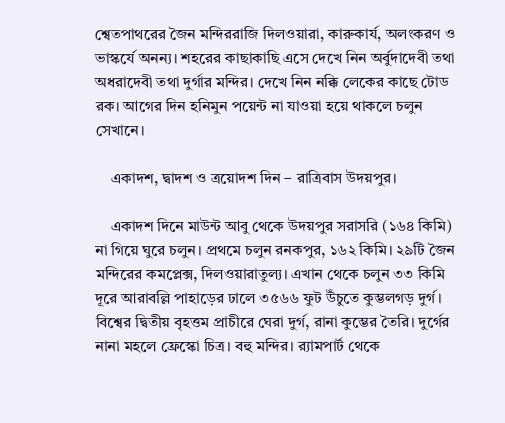শ্বেতপাথরের জৈন মন্দিররাজি দিলওয়ারা, কারুকার্য, অলংকরণ ও ভাস্কর্যে অনন্য। শহরের কাছাকাছি এসে দেখে নিন অর্বুদাদেবী তথা অধরাদেবী তথা দুর্গার মন্দির। দেখে নিন নক্কি লেকের কাছে টোড রক। আগের দিন হনিমুন পয়েন্ট না যাওয়া হয়ে থাকলে চলুন সেখানে।

    একাদশ, দ্বাদশ ও ত্রয়োদশ দিন – রাত্রিবাস উদয়পুর।

    একাদশ দিনে মাউন্ট আবু থেকে উদয়পুর সরাসরি (১৬৪ কিমি) না গিয়ে ঘুরে চলুন। প্রথমে চলুন রনকপুর, ১৬২ কিমি। ২৯টি জৈন মন্দিরের কমপ্লেক্স, দিলওয়ারাতুল্য। এখান থেকে চলুন ৩৩ কিমি দূরে আরাবল্লি পাহাড়ের ঢালে ৩৫৬৬ ফুট উঁচুতে কুম্ভলগড় দুর্গ। বিশ্বের দ্বিতীয় বৃহত্তম প্রাচীরে ঘেরা দুর্গ, রানা কুম্ভের তৈরি। দুর্গের নানা মহলে ফ্রেস্কো চিত্র। বহু মন্দির। র‍্যামপার্ট থেকে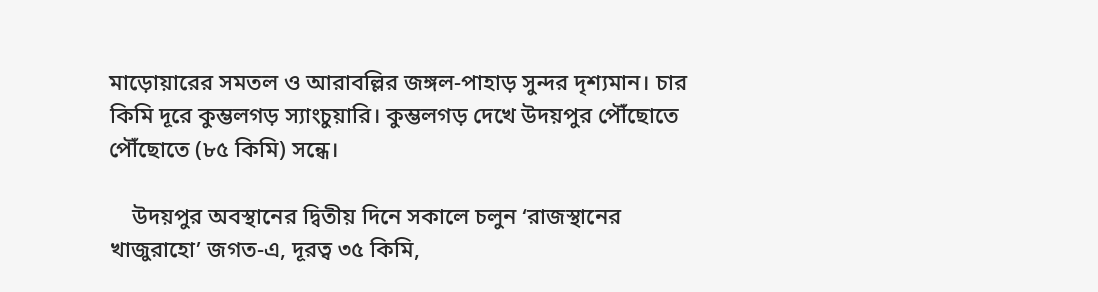মাড়োয়ারের সমতল ও আরাবল্লির জঙ্গল-পাহাড় সুন্দর দৃশ্যমান। চার কিমি দূরে কুম্ভলগড় স্যাংচুয়ারি। কুম্ভলগড় দেখে উদয়পুর পৌঁছোতে পৌঁছোতে (৮৫ কিমি) সন্ধে।

    উদয়পুর অবস্থানের দ্বিতীয় দিনে সকালে চলুন ‘রাজস্থানের খাজুরাহো’ জগত-এ, দূরত্ব ৩৫ কিমি,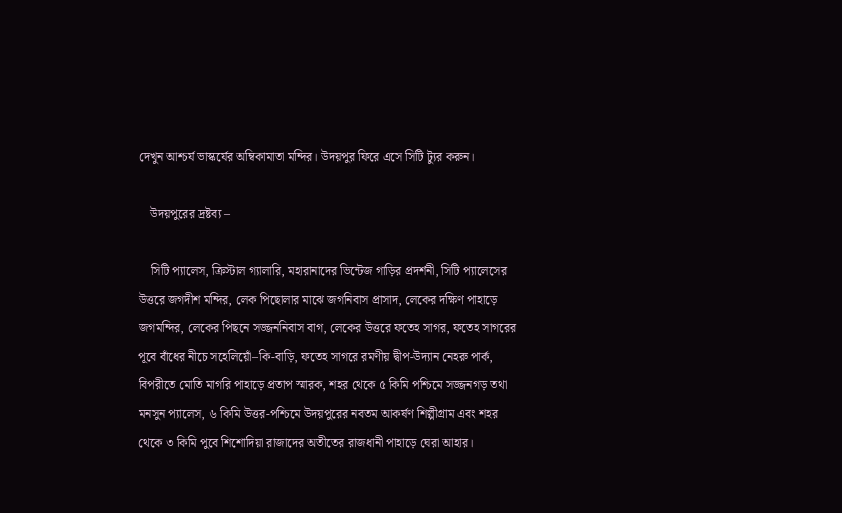দেখুন আশ্চর্য ভাস্কর্যের অম্বিকামাতা মন্দির। উদয়পুর ফিরে এসে সিটি ট্যুর করুন।

    উদয়পুরের দ্রষ্টব্য –

    সিটি প্যালেস, ক্রিস্টাল গ্যালারি, মহারানাদের ভিন্টেজ গাড়ির প্রদর্শনী, সিটি প্যালেসের উত্তরে জগদীশ মন্দির, লেক পিছোলার মাঝে জগনিবাস প্রাসাদ, লেকের দক্ষিণ পাহাড়ে জগমন্দির, লেকের পিছনে সজ্জননিবাস বাগ, লেকের উত্তরে ফতেহ সাগর, ফতেহ সাগরের পূবে বাঁধের নীচে সহেলিয়োঁ–কি-বাড়ি, ফতেহ সাগরে রমণীয় দ্বীপ-উদ্যান নেহরু পার্ক, বিপরীতে মোতি মাগরি পাহাড়ে প্রতাপ স্মারক, শহর থেকে ৫ কিমি পশ্চিমে সজ্জনগড় তথা মনসুন প্যালেস, ৬ কিমি উত্তর-পশ্চিমে উদয়পুরের নবতম আকর্ষণ শিল্পীগ্রাম এবং শহর থেকে ৩ কিমি পুবে শিশোদিয়া রাজাদের অতীতের রাজধানী পাহাড়ে ঘেরা আহার।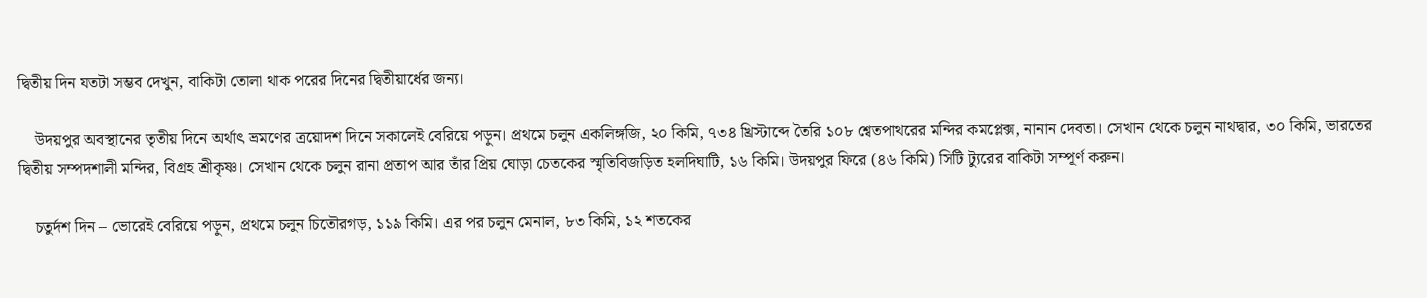দ্বিতীয় দিন যতটা সম্ভব দেখুন, বাকিটা তোলা থাক পরের দিনের দ্বিতীয়ার্ধের জন্য।

    উদয়পুর অবস্থানের তৃতীয় দিনে অর্থাৎ ভ্রমণের ত্রয়োদশ দিনে সকালেই বেরিয়ে পড়ুন। প্রথমে চলুন একলিঙ্গজি, ২০ কিমি, ৭৩৪ খ্রিস্টাব্দে তৈরি ১০৮ শ্বেতপাথরের মন্দির কমপ্লেক্স, নানান দেবতা। সেখান থেকে চলুন নাথদ্বার, ৩০ কিমি, ভারতের দ্বিতীয় সম্পদশালী মন্দির, বিগ্রহ শ্রীকৃষ্ণ। সেখান থেকে চলুন রানা প্রতাপ আর তাঁর প্রিয় ঘোড়া চেতকের স্মৃতিবিজড়িত হলদিঘাটি, ১৬ কিমি। উদয়পুর ফিরে (৪৬ কিমি) সিটি ট্যুরের বাকিটা সম্পূর্ণ করুন।

    চতুর্দশ দিন – ভোরেই বেরিয়ে পড়ুন, প্রথমে চলুন চিতৌরগড়, ১১৯ কিমি। এর পর চলুন মেনাল, ৮৩ কিমি, ১২ শতকের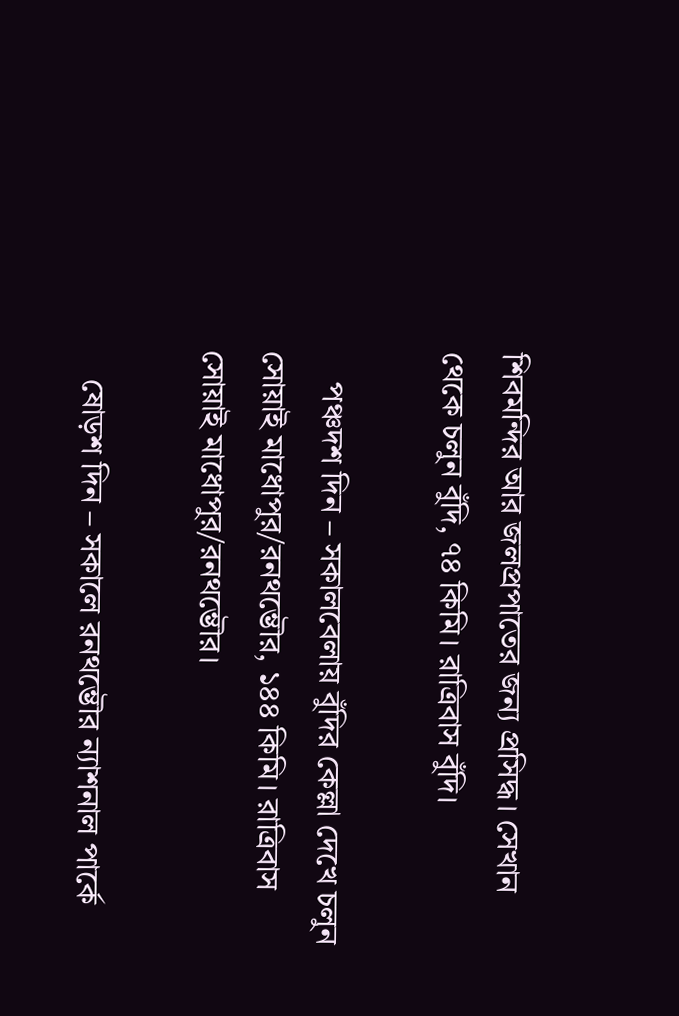শিবমন্দির আর জলপ্রপাতের জন্য প্রসিদ্ধ। সেখান থেকে চলুন বুঁদি, ৭৪ কিমি। রাত্রিবাস বুঁদি।

    পঞ্চদশ দিন – সকালবেলায় বুঁদির কেল্লা দেখে চলুন সোয়াই মাধোপুর/রনথম্ভৌর, ১৪৪ কিমি। রাত্রিবাস সোয়াই মাধোপুর/রনথম্ভৌর।

    ষোড়শ দিন – সকালে রনথম্ভৌর ন্যাশনাল পার্কে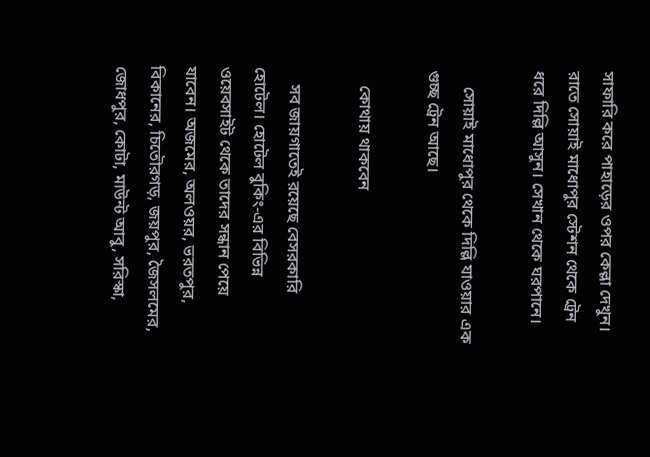সাফারি করে পাহাড়ের ওপর কেল্লা দেখুন। রাতে সোয়াই মাধোপুর স্টেশন থেকে ট্রেন ধরে দিল্লি আসুন। সেখান থেকে ঘরপানে।

    সোয়াই মাধোপুর থেকে দিল্লি যাওয়ার এক গুচ্ছ ট্রেন আছে।

    কোথায় থাকবেন

    সব জায়গাতেই রয়েছে বেসরকারি হোটেল। হোটেল বুকিং-এর বিভিন্ন ওয়েবসাইট থেকে তাদের সন্ধান পেয়ে যাবেন। অজমের, অলওয়র, ভরতপুর, বিকানের, চিতৌরগড়, জয়পুর, জৈসলমের, জোধপুর, কোটা, মাউন্ট আবু, সরিস্কা,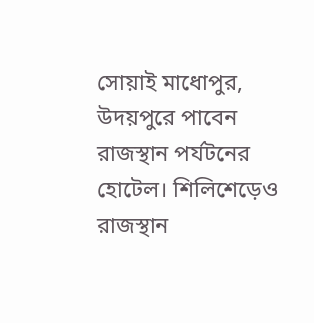সোয়াই মাধোপুর, উদয়পুরে পাবেন রাজস্থান পর্যটনের হোটেল। শিলিশেড়েও রাজস্থান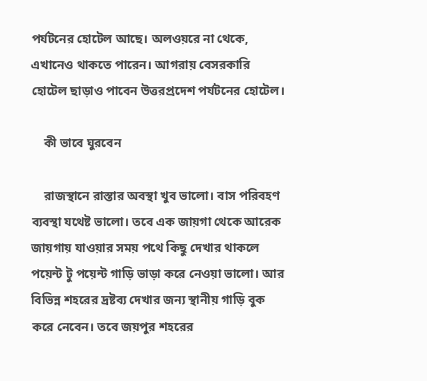পর্যটনের হোটেল আছে। অলওয়রে না থেকে, এখানেও থাকতে পারেন। আগরায় বেসরকারি হোটেল ছাড়াও পাবেন উত্তরপ্রদেশ পর্যটনের হোটেল।

    কী ভাবে ঘুরবেন

    রাজস্থানে রাস্তার অবস্থা খুব ভালো। বাস পরিবহণ ব্যবস্থা যথেষ্ট ভালো। তবে এক জায়গা থেকে আরেক জায়গায় যাওয়ার সময় পথে কিছু দেখার থাকলে পয়েন্ট টু পয়েন্ট গাড়ি ভাড়া করে নেওয়া ভালো। আর বিভিন্ন শহরের দ্রষ্টব্য দেখার জন্য স্থানীয় গাড়ি বুক করে নেবেন। তবে জয়পুর শহরের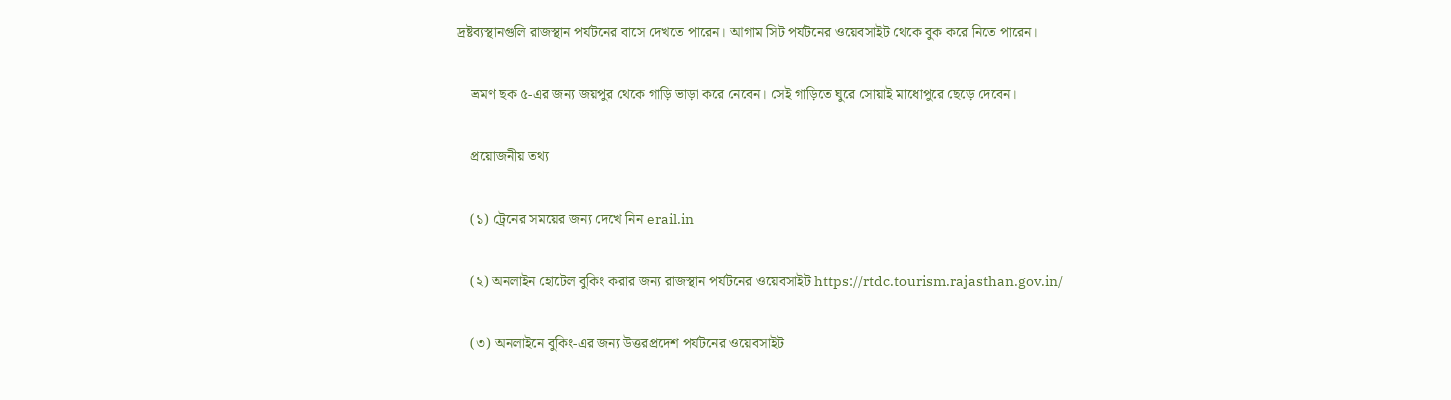দ্রষ্টব্যস্থানগুলি রাজস্থান পর্যটনের বাসে দেখতে পারেন। আগাম সিট পর্যটনের ওয়েবসাইট থেকে বুক করে নিতে পারেন।

    ভ্রমণ ছক ৫-এর জন্য জয়পুর থেকে গাড়ি ভাড়া করে নেবেন। সেই গাড়িতে ঘুরে সোয়াই মাধোপুরে ছেড়ে দেবেন।

    প্রয়োজনীয় তথ্য

    (১) ট্রেনের সময়ের জন্য দেখে নিন erail.in

    (২) অনলাইন হোটেল বুকিং করার জন্য রাজস্থান পর্যটনের ওয়েবসাইট https://rtdc.tourism.rajasthan.gov.in/

    (৩) অনলাইনে বুকিং-এর জন্য উত্তরপ্রদেশ পর্যটনের ওয়েবসাইট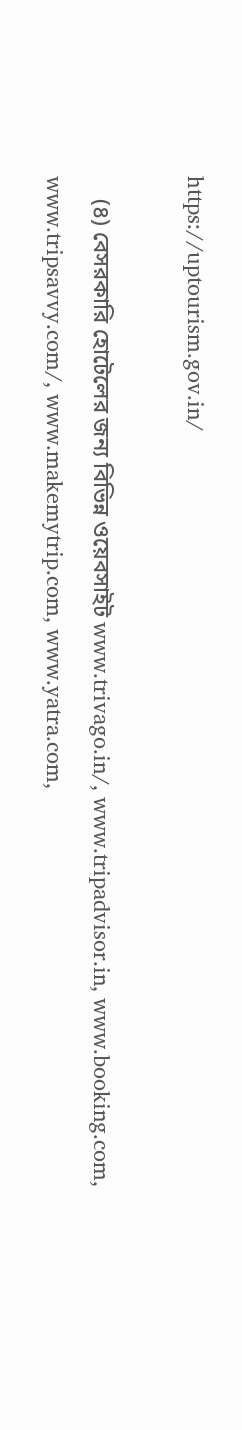https://uptourism.gov.in/

    (৪) বেসরকারি হোটেলের জন্য বিভিন্ন ওয়েবসাইট www.trivago.in/, www.tripadvisor.in, www.booking.com, www.tripsavvy.com/, www.makemytrip.com, www.yatra.com,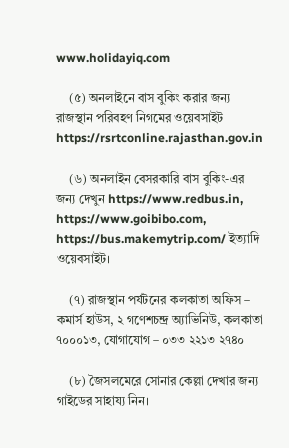www.holidayiq.com

    (৫) অনলাইনে বাস বুকিং করার জন্য রাজস্থান পরিবহণ নিগমের ওয়েবসাইট https://rsrtconline.rajasthan.gov.in

    (৬) অনলাইন বেসরকারি বাস বুকিং-এর জন্য দেখুন https://www.redbus.in, https://www.goibibo.com, https://bus.makemytrip.com/ ইত্যাদি ওয়েবসাইট।

    (৭) রাজস্থান পর্যটনের কলকাতা অফিস – কমার্স হাউস, ২ গণেশচন্দ্র অ্যাভিনিউ, কলকাতা ৭০০০১৩, যোগাযোগ – ০৩৩ ২২১৩ ২৭৪০

    (৮) জৈসলমেরে সোনার কেল্লা দেখার জন্য গাইডের সাহায্য নিন।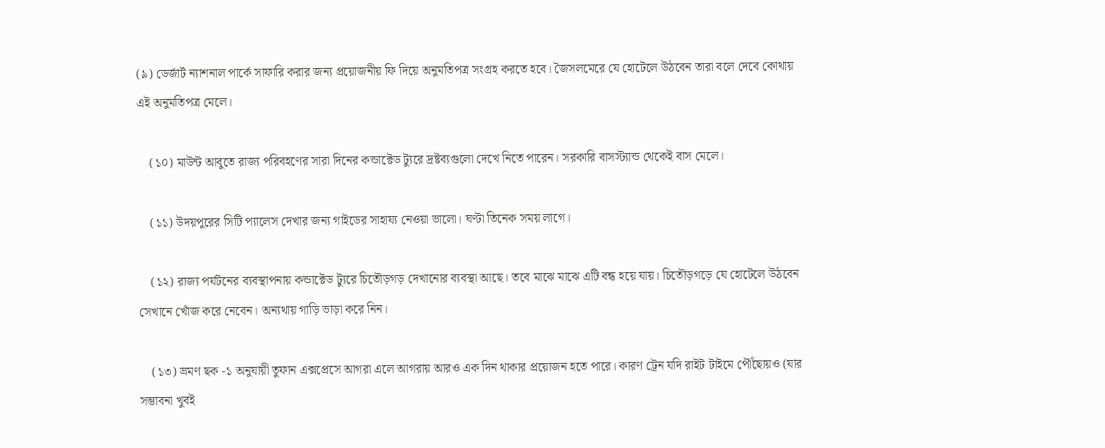(৯) ডের্জার্ট ন্যাশনাল পার্কে সাফারি করার জন্য প্রয়োজনীয় ফি দিয়ে অনুমতিপত্র সংগ্রহ করতে হবে। জৈসলমেরে যে হোটেলে উঠবেন তারা বলে দেবে কোথায় এই অনুমতিপত্র মেলে।

    (১০) মাউন্ট আবুতে রাজ্য পরিবহণের সারা দিনের কন্ডাক্টেড ট্যুরে দ্রষ্টব্যগুলো দেখে নিতে পারেন। সরকারি বাসস্ট্যান্ড থেকেই বাস মেলে।

    (১১) উদয়পুরের সিটি প্যালেস দেখার জন্য গাইডের সাহায্য নেওয়া ভালো। ঘণ্টা তিনেক সময় লাগে।

    (১২) রাজ্য পর্যটনের ব্যবস্থাপনায় কন্ডাক্টেড ট্যুরে চিতৌড়গড় দেখানোর ব্যবস্থা আছে। তবে মাঝে মাঝে এটি বন্ধ হয়ে যায়। চিতৌড়গড়ে যে হোটেলে উঠবেন সেখানে খোঁজ করে নেবেন। অন্যথায় গাড়ি ভাড়া করে নিন।

    (১৩) ভ্রমণ ছক -১ অনুযায়ী তুফান এক্সপ্রেসে আগরা এলে আগরায় আরও এক দিন থাকার প্রয়োজন হতে পারে। কারণ ট্রেন যদি রাইট টাইমে পৌঁছোয়ও (যার সম্ভাবনা খুবই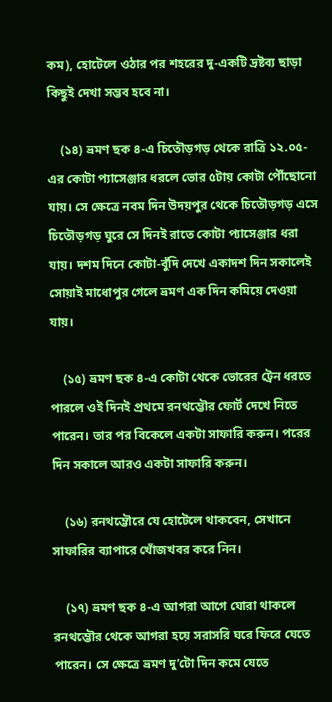কম), হোটেলে ওঠার পর শহরের দু-একটি দ্রষ্টব্য ছাড়া কিছুই দেখা সম্ভব হবে না।

    (১৪) ভ্রমণ ছক ৪-এ চিতৌড়গড় থেকে রাত্রি ১২.০৫-এর কোটা প্যাসেঞ্জার ধরলে ভোর ৫টায় কোটা পৌঁছোনো যায়। সে ক্ষেত্রে নবম দিন উদয়পুর থেকে চিতৌড়গড় এসে চিতৌড়গড় ঘুরে সে দিনই রাতে কোটা প্যাসেঞ্জার ধরা যায়। দশম দিনে কোটা-বুঁদি দেখে একাদশ দিন সকালেই সোয়াই মাধোপুর গেলে ভ্রমণ এক দিন কমিয়ে দেওয়া যায়।

    (১৫) ভ্রমণ ছক ৪-এ কোটা থেকে ভোরের ট্রেন ধরতে পারলে ওই দিনই প্রথমে রনথম্ভৌর ফোর্ট দেখে নিতে পারেন। তার পর বিকেলে একটা সাফারি করুন। পরের দিন সকালে আরও একটা সাফারি করুন।

    (১৬) রনথম্ভৌরে যে হোটেলে থাকবেন, সেখানে সাফারির ব্যাপারে খোঁজখবর করে নিন।

    (১৭) ভ্রমণ ছক ৪-এ আগরা আগে ঘোরা থাকলে রনথম্ভৌর থেকে আগরা হয়ে সরাসরি ঘরে ফিরে যেতে পারেন। সে ক্ষেত্রে ভ্রমণ দু’টো দিন কমে যেতে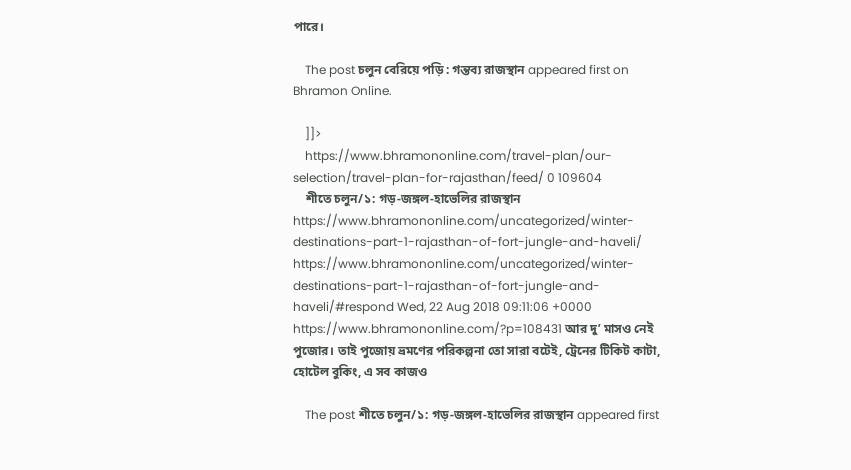পারে।

    The post চলুন বেরিয়ে পড়ি : গন্তব্য রাজস্থান appeared first on Bhramon Online.

    ]]>
    https://www.bhramononline.com/travel-plan/our-selection/travel-plan-for-rajasthan/feed/ 0 109604
    শীতে চলুন/১: গড়-জঙ্গল-হাভেলির রাজস্থান https://www.bhramononline.com/uncategorized/winter-destinations-part-1-rajasthan-of-fort-jungle-and-haveli/ https://www.bhramononline.com/uncategorized/winter-destinations-part-1-rajasthan-of-fort-jungle-and-haveli/#respond Wed, 22 Aug 2018 09:11:06 +0000 https://www.bhramononline.com/?p=108431 আর দু’ মাসও নেই পুজোর। তাই পুজোয় ভ্রমণের পরিকল্পনা তো সারা বটেই, ট্রেনের টিকিট কাটা, হোটেল বুকিং, এ সব কাজও

    The post শীতে চলুন/১: গড়-জঙ্গল-হাভেলির রাজস্থান appeared first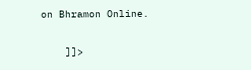on Bhramon Online.

    ]]>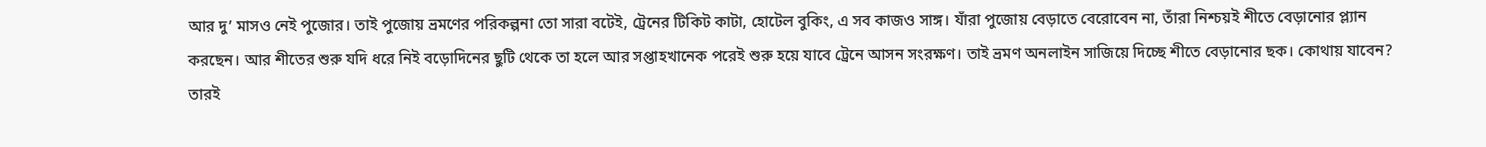আর দু’ মাসও নেই পুজোর। তাই পুজোয় ভ্রমণের পরিকল্পনা তো সারা বটেই, ট্রেনের টিকিট কাটা, হোটেল বুকিং, এ সব কাজও সাঙ্গ। যাঁরা পুজোয় বেড়াতে বেরোবেন না, তাঁরা নিশ্চয়ই শীতে বেড়ানোর প্ল্যান করছেন। আর শীতের শুরু যদি ধরে নিই বড়োদিনের ছুটি থেকে তা হলে আর সপ্তাহখানেক পরেই শুরু হয়ে যাবে ট্রেনে আসন সংরক্ষণ। তাই ভ্রমণ অনলাইন সাজিয়ে দিচ্ছে শীতে বেড়ানোর ছক। কোথায় যাবেন? তারই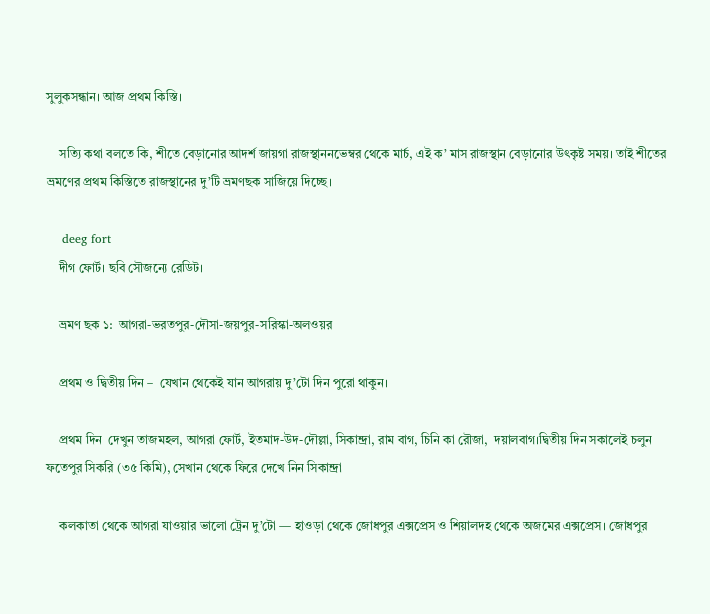সুলুকসন্ধান। আজ প্রথম কিস্তি।

    সত্যি কথা বলতে কি, শীতে বেড়ানোর আদর্শ জায়গা রাজস্থাননভেম্বর থেকে মার্চ, এই ক’ মাস রাজস্থান বেড়ানোর উৎকৃষ্ট সময়। তাই শীতের ভ্রমণের প্রথম কিস্তিতে রাজস্থানের দু’টি ভ্রমণছক সাজিয়ে দিচ্ছে।

    deeg fort
    দীগ ফোর্ট। ছবি সৌজন্যে রেডিট।

    ভ্রমণ ছক ১:  আগরা-ভরতপুর-দৌসা-জয়পুর-সরিস্কা-অলওয়র

    প্রথম ও দ্বিতীয় দিন –  যেখান থেকেই যান আগরায় দু’টো দিন পুরো থাকুন।

    প্রথম দিন  দেখুন তাজমহল, আগরা ফোর্ট, ইতমাদ-উদ-দৌল্লা, সিকান্দ্রা, রাম বাগ, চিনি কা রৌজা,  দয়ালবাগ।দ্বিতীয় দিন সকালেই চলুন ফতেপুর সিকরি (৩৫ কিমি), সেখান থেকে ফিরে দেখে নিন সিকান্দ্রা

    কলকাতা থেকে আগরা যাওয়ার ভালো ট্রেন দু’টো — হাওড়া থেকে জোধপুর এক্সপ্রেস ও শিয়ালদহ থেকে অজমের এক্সপ্রেস। জোধপুর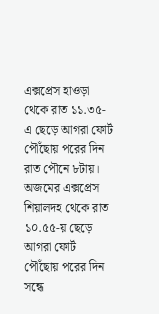এক্সপ্রেস হাওড়া থেকে রাত ১১.৩৫-এ ছেড়ে আগরা ফোর্ট পৌঁছোয় পরের দিন রাত পৌনে ৮টায়। অজমের এক্সপ্রেস  শিয়ালদহ থেকে রাত ১০.৫৫-য় ছেড়ে আগরা ফোর্ট পৌঁছোয় পরের দিন সন্ধে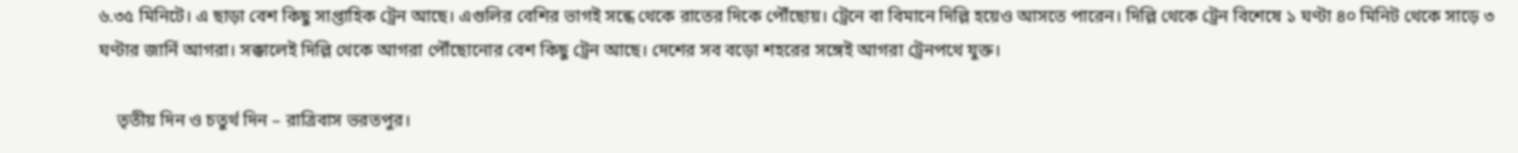৬.৩৫ মিনিটে। এ ছাড়া বেশ কিছু সাপ্তাহিক ট্রেন আছে। এগুলির বেশির ভাগই সন্ধে থেকে রাতের দিকে পৌঁছোয়। ট্রেনে বা বিমানে দিল্লি হয়েও আসতে পারেন। দিল্লি থেকে ট্রেন বিশেষে ১ ঘণ্টা ৪০ মিনিট থেকে সাড়ে ৩ ঘণ্টার জার্নি আগরা। সক্কালেই দিল্লি থেকে আগরা পৌঁছোনোর বেশ কিছু ট্রেন আছে। দেশের সব বড়ো শহরের সঙ্গেই আগরা ট্রেনপথে যুক্ত।

    তৃতীয় দিন ও চতুর্থ দিন – রাত্রিবাস ভরতপুর।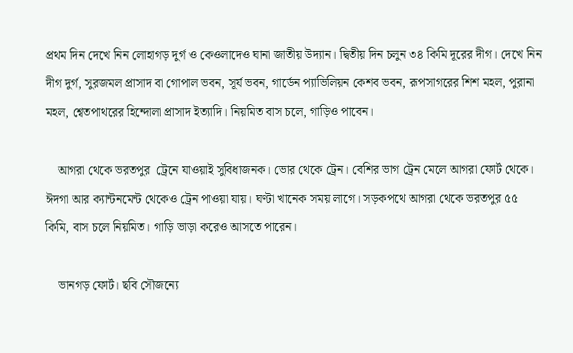প্রথম দিন দেখে নিন লোহাগড় দুর্গ ও কেওলাদেও ঘানা জাতীয় উদ্যান। দ্বিতীয় দিন চলুন ৩৪ কিমি দূরের দীগ। দেখে নিন দীগ দুর্গ, সুরজমল প্রাসাদ বা গোপাল ভবন, সূর্য ভবন, গার্ডেন প্যাভিলিয়ন কেশব ভবন, রূপসাগরের শিশ মহল, পুরানা মহল, শ্বেতপাথরের হিন্দোলা প্রাসাদ ইত্যাদি। নিয়মিত বাস চলে, গাড়িও পাবেন।

    আগরা থেকে ভরতপুর  ট্রেনে যাওয়াই সুবিধাজনক। ভোর থেকে ট্রেন। বেশির ভাগ ট্রেন মেলে আগরা ফোর্ট থেকে। ঈদগা আর ক্যান্টনমেন্ট থেকেও ট্রেন পাওয়া যায়। ঘণ্টা খানেক সময় লাগে। সড়কপথে আগরা থেকে ভরতপুর ৫৫ কিমি, বাস চলে নিয়মিত। গাড়ি ভাড়া করেও আসতে পারেন।

    ভানগড় ফোর্ট। ছবি সৌজন্যে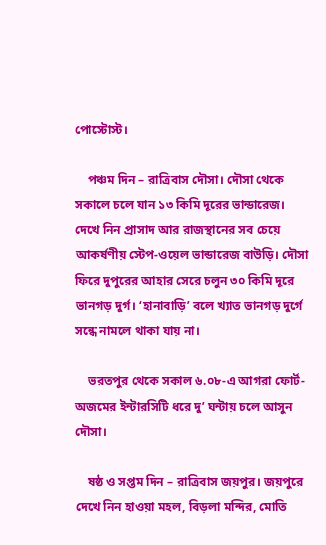পোস্টোস্ট।

    পঞ্চম দিন – রাত্রিবাস দৌসা। দৌসা থেকে সকালে চলে যান ১৩ কিমি দূরের ভান্ডারেজ। দেখে নিন প্রাসাদ আর রাজস্থানের সব চেয়ে আকর্ষণীয় স্টেপ-ওয়েল ভান্ডারেজ বাউড়ি। দৌসা ফিরে দুপুরের আহার সেরে চলুন ৩০ কিমি দূরে ভানগড় দুর্গ। ‘হানাবাড়ি’ বলে খ্যাত ভানগড় দুর্গে সন্ধে নামলে থাকা যায় না।

    ভরতপুর থেকে সকাল ৬.০৮-এ আগরা ফোর্ট-অজমের ইন্টারসিটি ধরে দু’ ঘন্টায় চলে আসুন দৌসা।

    ষষ্ঠ ও সপ্তম দিন – রাত্রিবাস জয়পুর। জয়পুরে দেখে নিন হাওয়া মহল, বিড়লা মন্দির, মোতি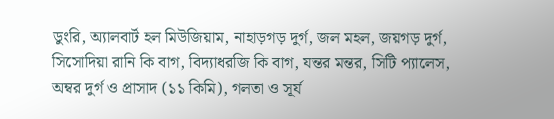ডুংরি, অ্যালবার্ট হল মিউজিয়াম, নাহাড়গড় দুর্গ, জল মহল, জয়গড় দুর্গ, সিসোদিয়া রানি কি বাগ, বিদ্যাধরজি কি বাগ, যন্তর মন্তর, সিটি প্যালেস, অম্বর দুর্গ ও প্রাসাদ (১১ কিমি), গলতা ও সূর্য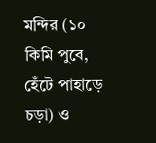মন্দির (১০ কিমি পুবে, হেঁটে পাহাড়ে চড়া) ও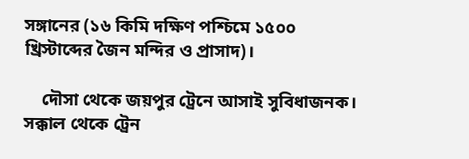সঙ্গানের (১৬ কিমি দক্ষিণ পশ্চিমে ১৫০০ খ্রিস্টাব্দের জৈন মন্দির ও প্রাসাদ)।

    দৌসা থেকে জয়পুর ট্রেনে আসাই সুবিধাজনক। সক্কাল থেকে ট্রেন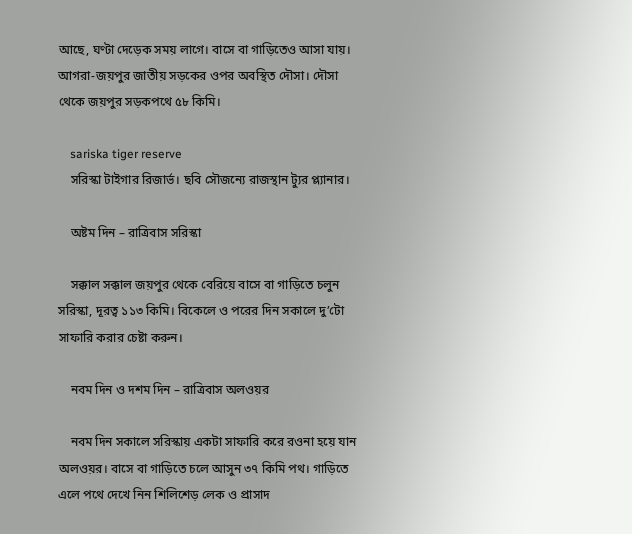আছে, ঘণ্টা দেড়েক সময় লাগে। বাসে বা গাড়িতেও আসা যায়। আগরা-জয়পুর জাতীয় সড়কের ওপর অবস্থিত দৌসা। দৌসা থেকে জয়পুর সড়কপথে ৫৮ কিমি।

    sariska tiger reserve
    সরিস্কা টাইগার রিজার্ভ। ছবি সৌজন্যে রাজস্থান ট্যুর প্ল্যানার।

    অষ্টম দিন – রাত্রিবাস সরিস্কা

    সক্কাল সক্কাল জয়পুর থেকে বেরিয়ে বাসে বা গাড়িতে চলুন সরিস্কা, দূরত্ব ১১৩ কিমি। বিকেলে ও পরের দিন সকালে দু’টো সাফারি করার চেষ্টা করুন।

    নবম দিন ও দশম দিন – রাত্রিবাস অলওয়র

    নবম দিন সকালে সরিস্কায় একটা সাফারি করে রওনা হয়ে যান অলওয়র। বাসে বা গাড়িতে চলে আসুন ৩৭ কিমি পথ। গাড়িতে এলে পথে দেখে নিন শিলিশেড় লেক ও প্রাসাদ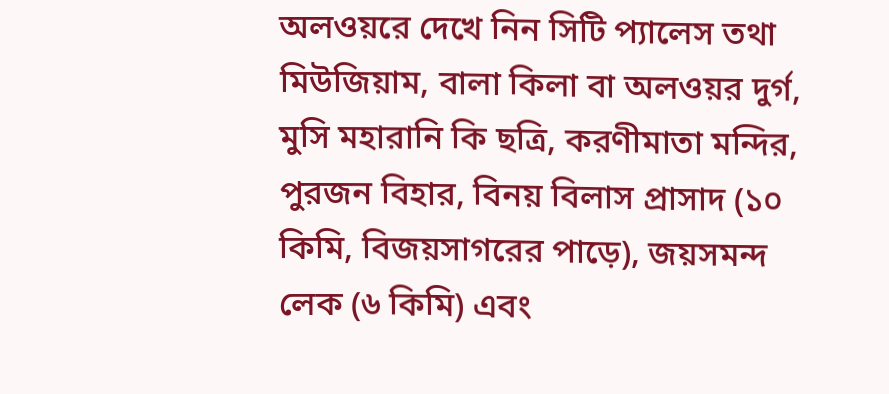অলওয়রে দেখে নিন সিটি প্যালেস তথা মিউজিয়াম, বালা কিলা বা অলওয়র দুর্গ, মুসি মহারানি কি ছত্রি, করণীমাতা মন্দির, পুরজন বিহার, বিনয় বিলাস প্রাসাদ (১০ কিমি, বিজয়সাগরের পাড়ে), জয়সমন্দ লেক (৬ কিমি) এবং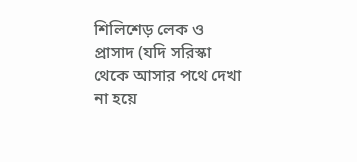শিলিশেড় লেক ও প্রাসাদ (যদি সরিস্কা থেকে আসার পথে দেখা না হয়ে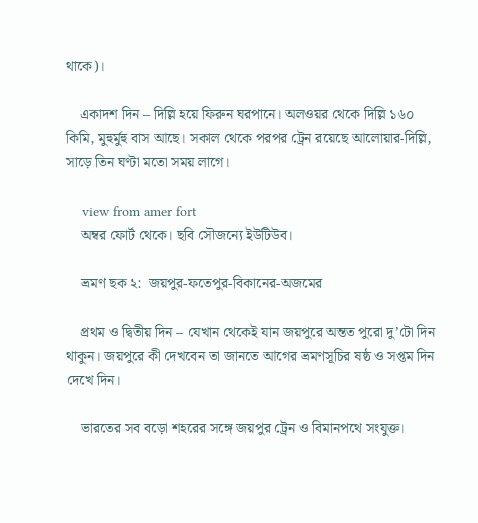থাকে)।

    একাদশ দিন – দিল্লি হয়ে ফিরুন ঘরপানে। অলওয়র থেকে দিল্লি ১৬০ কিমি, মুহুর্মুহু বাস আছে। সকাল থেকে পরপর ট্রেন রয়েছে আলোয়ার-দিল্লি, সাড়ে তিন ঘণ্টা মতো সময় লাগে।

    view from amer fort
    অম্বর ফোর্ট থেকে। ছবি সৌজন্যে ইউটিউব।

    ভ্রমণ ছক ২:  জয়পুর-ফতেপুর-বিকানের-অজমের

    প্রথম ও দ্বিতীয় দিন – যেখান থেকেই যান জয়পুরে অন্তত পুরো দু’টো দিন থাকুন। জয়পুরে কী দেখবেন তা জানতে আগের ভ্রমণসূচির ষষ্ঠ ও সপ্তম দিন দেখে দিন।

    ভারতের সব বড়ো শহরের সঙ্গে জয়পুর ট্রেন ও বিমানপথে সংযুক্ত।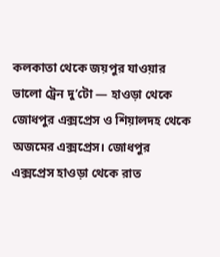কলকাতা থেকে জয়পুর যাওয়ার ভালো ট্রেন দু’টো — হাওড়া থেকে জোধপুর এক্সপ্রেস ও শিয়ালদহ থেকে অজমের এক্সপ্রেস। জোধপুর এক্সপ্রেস হাওড়া থেকে রাত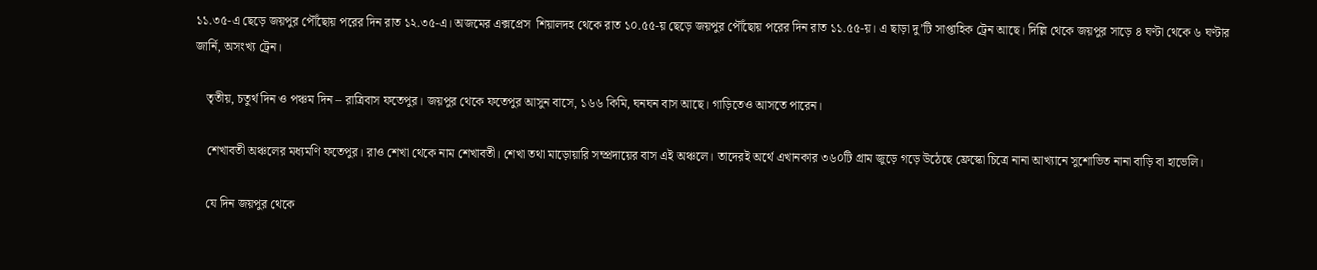১১.৩৫-এ ছেড়ে জয়পুর পৌঁছোয় পরের দিন রাত ১২.৩৫-এ। অজমের এক্সপ্রেস  শিয়ালদহ থেকে রাত ১০.৫৫-য় ছেড়ে জয়পুর পৌঁছোয় পরের দিন রাত ১১.৫৫-য়। এ ছাড়া দু’টি সাপ্তাহিক ট্রেন আছে। দিল্লি থেকে জয়পুর সাড়ে ৪ ঘণ্টা থেকে ৬ ঘণ্টার জার্নি, অসংখ্য ট্রেন।

    তৃতীয়, চতুর্থ দিন ও পঞ্চম দিন – রাত্রিবাস ফতেপুর। জয়পুর থেকে ফতেপুর আসুন বাসে, ১৬৬ কিমি, ঘনঘন বাস আছে। গাড়িতেও আসতে পারেন।

    শেখাবতী অঞ্চলের মধ্যমণি ফতেপুর। রাও শেখা থেকে নাম শেখাবতী। শেখা তথা মাড়োয়ারি সম্প্রদায়ের বাস এই অঞ্চলে। তাদেরই অর্থে এখানকার ৩৬০টি গ্রাম জুড়ে গড়ে উঠেছে ফ্রেস্কো চিত্রে নানা আখ্যানে সুশোভিত নানা বাড়ি বা হাভেলি।

    যে দিন জয়পুর থেকে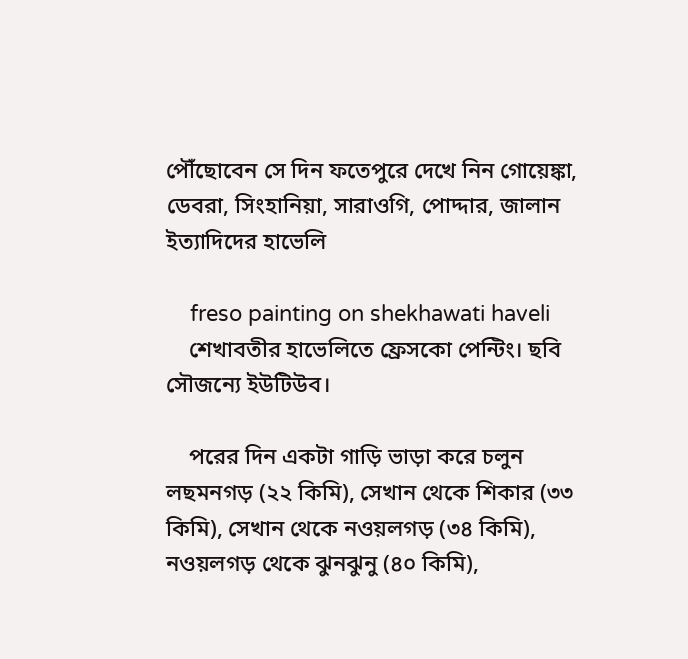পৌঁছোবেন সে দিন ফতেপুরে দেখে নিন গোয়েঙ্কা, ডেবরা, সিংহানিয়া, সারাওগি, পোদ্দার, জালান ইত্যাদিদের হাভেলি

    freso painting on shekhawati haveli
    শেখাবতীর হাভেলিতে ফ্রেসকো পেন্টিং। ছবি সৌজন্যে ইউটিউব।

    পরের দিন একটা গাড়ি ভাড়া করে চলুন লছমনগড় (২২ কিমি), সেখান থেকে শিকার (৩৩ কিমি), সেখান থেকে নওয়লগড় (৩৪ কিমি), নওয়লগড় থেকে ঝুনঝুনু (৪০ কিমি),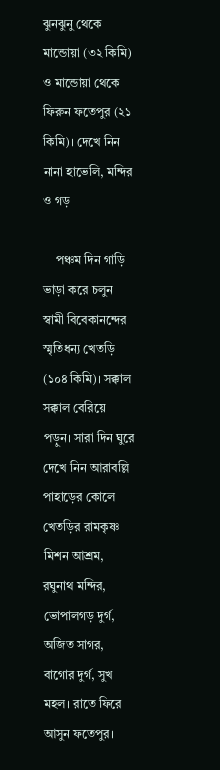ঝুনঝুনু থেকে মান্ডোয়া (৩২ কিমি) ও মান্ডোয়া থেকে ফিরুন ফতেপুর (২১ কিমি)। দেখে নিন নানা হাভেলি, মন্দির ও গড়

    পঞ্চম দিন গাড়ি ভাড়া করে চলুন স্বামী বিবেকানন্দের স্মৃতিধন্য খেতড়ি (১০৪ কিমি)। সক্কাল সক্কাল বেরিয়ে পড়ুন। সারা দিন ঘুরে দেখে নিন আরাবল্লি পাহাড়ের কোলে খেতড়ির রামকৃষ্ণ মিশন আশ্রম, রঘুনাথ মন্দির, ভোপালগড় দুর্গ, অজিত সাগর, বাগোর দুর্গ, সুখ মহল। রাতে ফিরে আসুন ফতেপুর।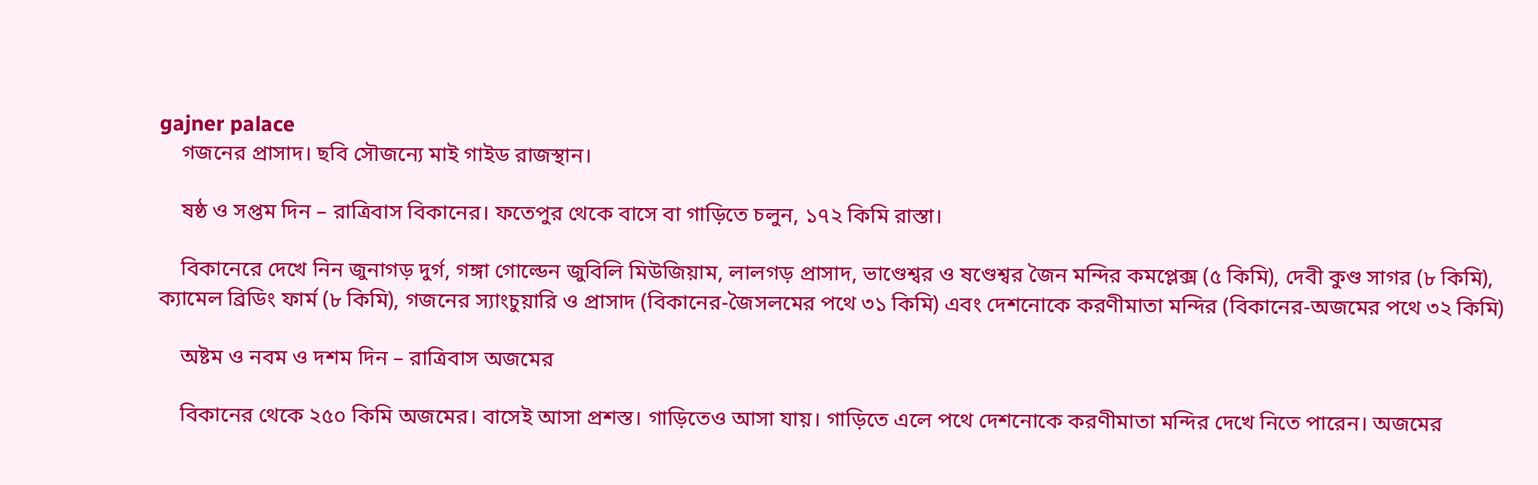gajner palace
    গজনের প্রাসাদ। ছবি সৌজন্যে মাই গাইড রাজস্থান।

    ষষ্ঠ ও সপ্তম দিন – রাত্রিবাস বিকানের। ফতেপুর থেকে বাসে বা গাড়িতে চলুন, ১৭২ কিমি রাস্তা।

    বিকানেরে দেখে নিন জুনাগড় দুর্গ, গঙ্গা গোল্ডেন জুবিলি মিউজিয়াম, লালগড় প্রাসাদ, ভাণ্ডেশ্বর ও ষণ্ডেশ্বর জৈন মন্দির কমপ্লেক্স (৫ কিমি), দেবী কুণ্ড সাগর (৮ কিমি), ক্যামেল ব্রিডিং ফার্ম (৮ কিমি), গজনের স্যাংচুয়ারি ও প্রাসাদ (বিকানের-জৈসলমের পথে ৩১ কিমি) এবং দেশনোকে করণীমাতা মন্দির (বিকানের-অজমের পথে ৩২ কিমি)

    অষ্টম ও নবম ও দশম দিন – রাত্রিবাস অজমের

    বিকানের থেকে ২৫০ কিমি অজমের। বাসেই আসা প্রশস্ত। গাড়িতেও আসা যায়। গাড়িতে এলে পথে দেশনোকে করণীমাতা মন্দির দেখে নিতে পারেন। অজমের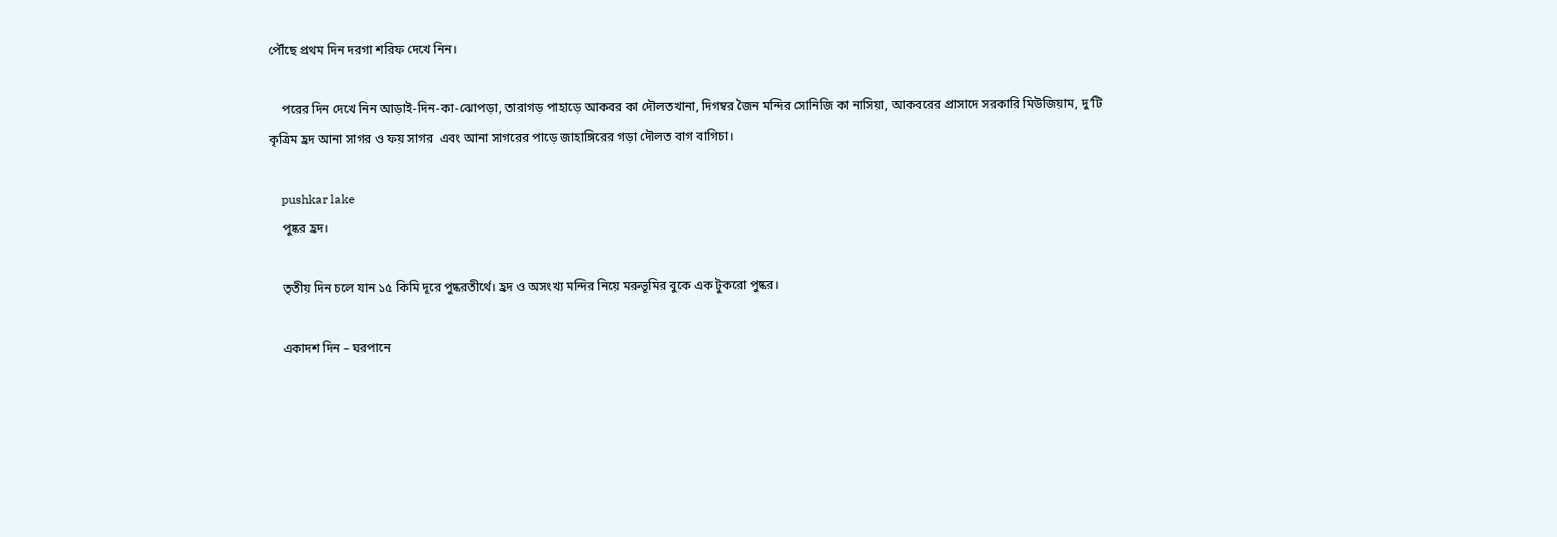পৌঁছে প্রথম দিন দরগা শরিফ দেখে নিন।

    পরের দিন দেখে নিন আড়াই-দিন-কা-ঝোপড়া, তারাগড় পাহাড়ে আকবর কা দৌলতখানা, দিগম্বর জৈন মন্দির সোনিজি কা নাসিয়া, আকবরের প্রাসাদে সরকারি মিউজিয়াম, দু’টি কৃত্রিম হ্রদ আনা সাগর ও ফয় সাগর  এবং আনা সাগরের পাড়ে জাহাঙ্গিরের গড়া দৌলত বাগ বাগিচা।

    pushkar lake
    পুষ্কর হ্রদ।

    তৃতীয় দিন চলে যান ১৫ কিমি দূরে পুষ্করতীর্থে। হ্রদ ও অসংখ্য মন্দির নিয়ে মরুভূমির বুকে এক টুকরো পুষ্কর।

    একাদশ দিন – ঘরপানে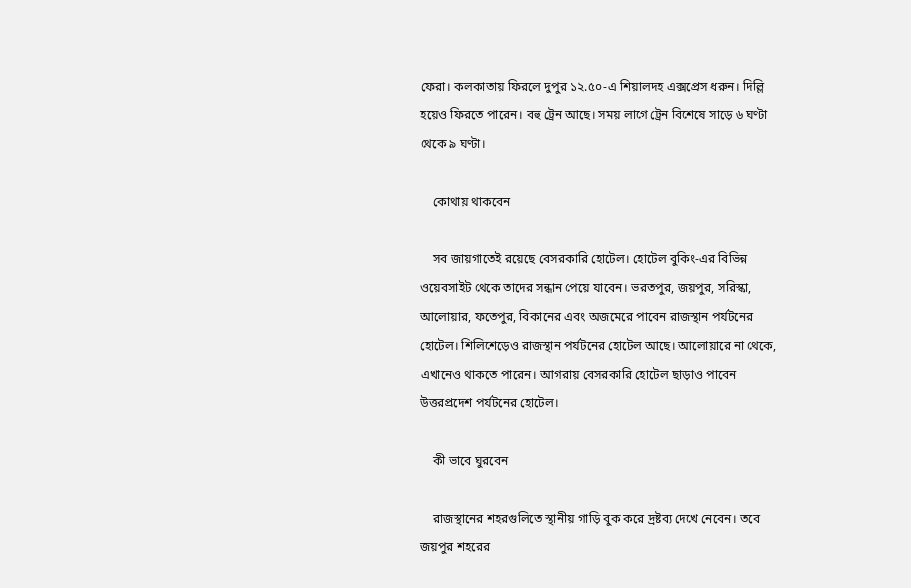ফেরা। কলকাতায় ফিরলে দুপুর ১২.৫০-এ শিয়ালদহ এক্সপ্রেস ধরুন। দিল্লি হয়েও ফিরতে পারেন। বহু ট্রেন আছে। সময় লাগে ট্রেন বিশেষে সাড়ে ৬ ঘণ্টা থেকে ৯ ঘণ্টা।

    কোথায় থাকবেন

    সব জায়গাতেই রয়েছে বেসরকারি হোটেল। হোটেল বুকিং-এর বিভিন্ন ওয়েবসাইট থেকে তাদের সন্ধান পেয়ে যাবেন। ভরতপুর, জয়পুর, সরিস্কা, আলোয়ার, ফতেপুর, বিকানের এবং অজমেরে পাবেন রাজস্থান পর্যটনের হোটেল। শিলিশেড়েও রাজস্থান পর্যটনের হোটেল আছে। আলোয়ারে না থেকে, এখানেও থাকতে পারেন। আগরায় বেসরকারি হোটেল ছাড়াও পাবেন উত্তরপ্রদেশ পর্যটনের হোটেল।

    কী ভাবে ঘুরবেন

    রাজস্থানের শহরগুলিতে স্থানীয় গাড়ি বুক করে দ্রষ্টব্য দেখে নেবেন। তবে জয়পুর শহরের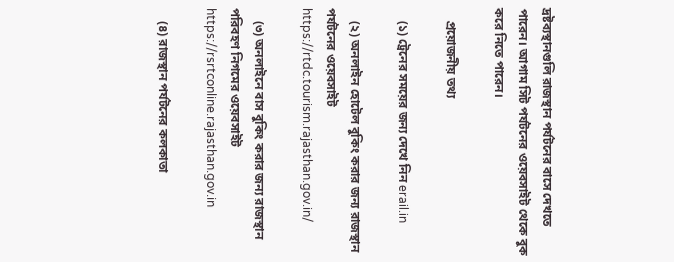দ্রষ্টব্যস্থানগুলি রাজস্থান পর্যটনের বাসে দেখতে পারেন। আগাম সিট পর্যটনের ওয়েবসাইট থেকে বুক করে নিতে পারেন।

    প্রয়োজনীয় তথ্য

    (১) ট্রেনের সময়ের জন্য দেখে নিন erail.in

    (২) অনলাইন হোটেল বুকিং করার জন্য রাজস্থান পর্যটনের ওয়েবসাইট https://rtdc.tourism.rajasthan.gov.in/

    (৩) অনলাইনে বাস বুকিং করার জন্য রাজস্থান পরিবহণ নিগমের ওয়েবসাইট https://rsrtconline.rajasthan.gov.in

    (৪) রাজস্থান পর্যটনের কলকাতা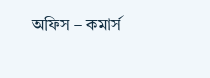অফিস – কমার্স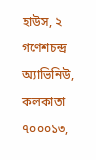হাউস, ২ গণেশচন্দ্র অ্যাভিনিউ, কলকাতা ৭০০০১৩,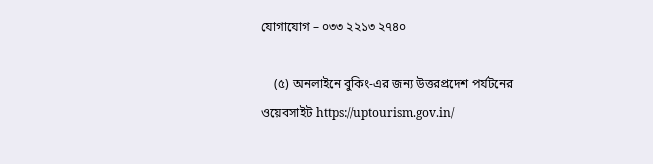যোগাযোগ – ০৩৩ ২২১৩ ২৭৪০

    (৫) অনলাইনে বুকিং-এর জন্য উত্তরপ্রদেশ পর্যটনের ওয়েবসাইট https://uptourism.gov.in/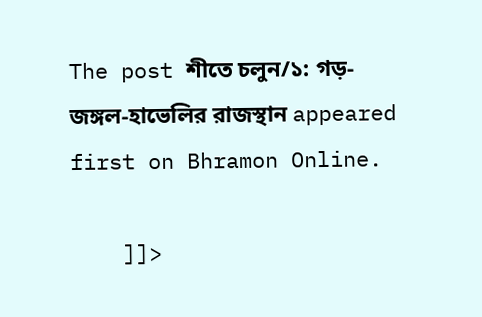The post শীতে চলুন/১: গড়-জঙ্গল-হাভেলির রাজস্থান appeared first on Bhramon Online.

    ]]>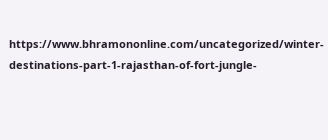https://www.bhramononline.com/uncategorized/winter-destinations-part-1-rajasthan-of-fort-jungle-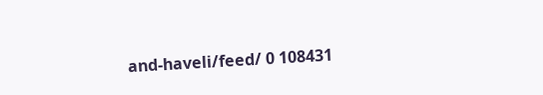and-haveli/feed/ 0 108431